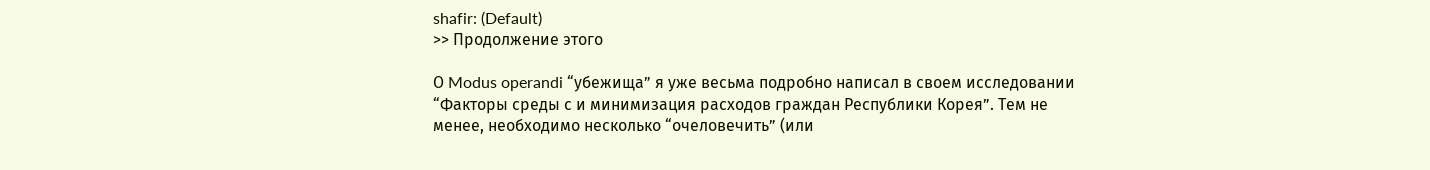shafir: (Default)
>> Продолжение этого

О Modus operandi “убежища” я уже весьма подробно написал в своем исследовании “Факторы среды с и минимизация расходов граждан Республики Корея”. Тем не менее, необходимо несколько “очеловечить” (или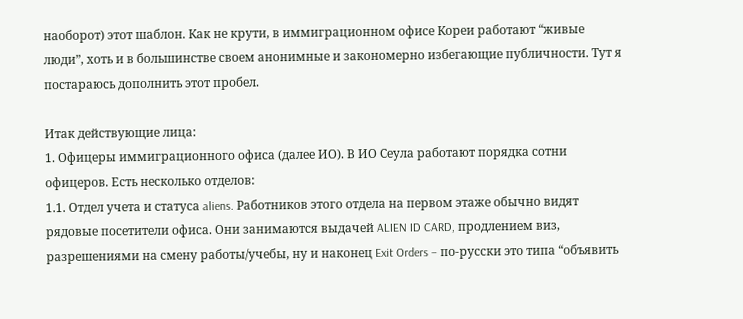наоборот) этот шаблон. Как не крути, в иммиграционном офисе Кореи работают “живые люди”, хоть и в большинстве своем анонимные и закономерно избегающие публичности. Тут я постараюсь дополнить этот пробел.

Итак действующие лица:
1. Офицеры иммиграционного офиса (далее ИО). В ИО Сеула работают порядка сотни офицеров. Есть несколько отделов:
1.1. Отдел учета и статуса aliens. Работников этого отдела на первом этаже обычно видят рядовые посетители офиса. Они занимаются выдачей ALIEN ID CARD, продлением виз, разрешениями на смену работы/учебы, ну и наконец Exit Orders – по-русски это типа “объявить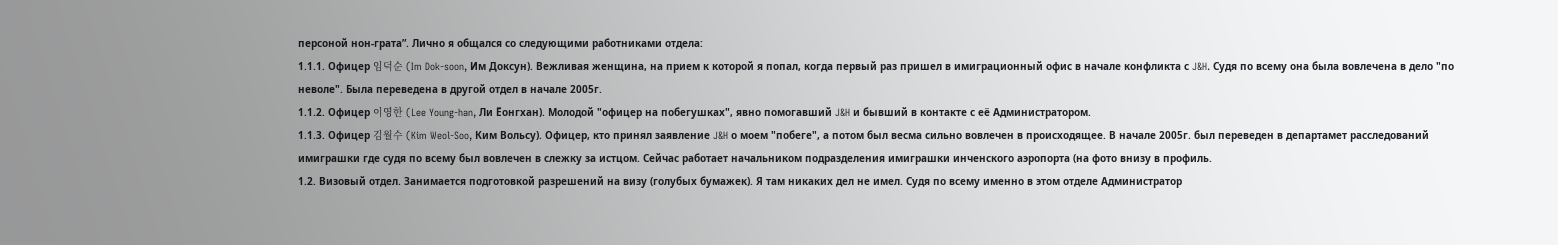персоной нон-грата”. Лично я общался со следующими работниками отдела:
1.1.1. Офицер 임덕순 (Im Dok-soon, Им Доксун). Вежливая женщина, на прием к которой я попал, когда первый раз пришел в имиграционный офис в начале конфликта с J&H. Судя по всему она была вовлечена в дело "по неволе". Была переведена в другой отдел в начале 2005г.
1.1.2. Офицер 이영한 (Lee Young-han, Ли Ёонгхан). Молодой "офицер на побегушках", явно помогавший J&H и бывший в контакте с её Администратором.
1.1.3. Офицер 김월수 (Kim Weol-Soo, Ким Вольсу). Офицер, кто принял заявление J&H о моем "побеге", а потом был весма сильно вовлечен в происходящее. В начале 2005г. был переведен в департамет расследований имиграшки где судя по всему был вовлечен в слежку за истцом. Сейчас работает начальником подразделения имиграшки инченского аэропорта (на фото внизу в профиль.
1.2. Визовый отдел. Занимается подготовкой разрешений на визу (голубых бумажек). Я там никаких дел не имел. Судя по всему именно в этом отделе Администратор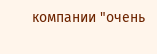компании "очень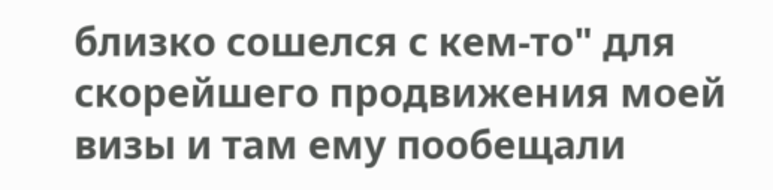близко сошелся с кем-то" для скорейшего продвижения моей визы и там ему пообещали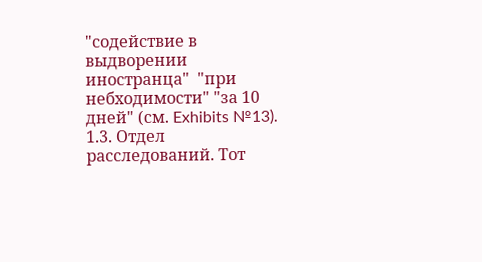"содействие в выдворении иностранца"  "при небходимости" "за 10 дней" (см. Exhibits №13).
1.3. Отдел расследований. Тот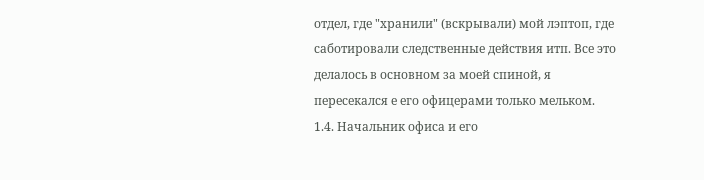отдел, где "хранили" (вскрывали) мой лэптоп, где саботировали следственные действия итп. Все это делалось в основном за моей спиной, я пересекался е его офицерами только мельком.
1.4. Начальник офиса и его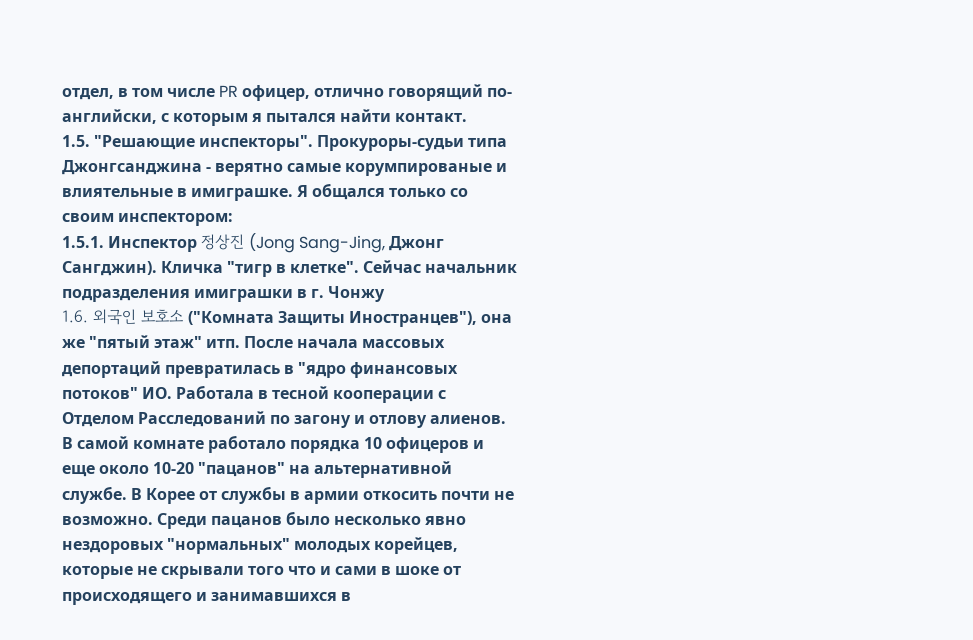отдел, в том числе PR офицер, отлично говорящий по-английски, с которым я пытался найти контакт.
1.5. "Решающие инспекторы". Прокуроры-судьи типа Джонгсанджина - верятно самые корумпированые и влиятельные в имиграшке. Я общался только со своим инспектором:
1.5.1. Инспектор 정상진 (Jong Sang-Jing, Джонг Сангджин). Кличка "тигр в клетке". Сейчас начальник подразделения имиграшки в г. Чонжу
1.6. 외국인 보호소 ("Комната Защиты Иностранцев"), она же "пятый этаж" итп. После начала массовых депортаций превратилась в "ядро финансовых потоков" ИО. Работала в тесной кооперации с Отделом Расследований по загону и отлову алиенов. В самой комнате работало порядка 10 офицеров и еще около 10-20 "пацанов" на альтернативной службе. В Корее от службы в армии откосить почти не возможно. Среди пацанов было несколько явно нездоровых "нормальных" молодых корейцев, которые не скрывали того что и сами в шоке от происходящего и занимавшихся в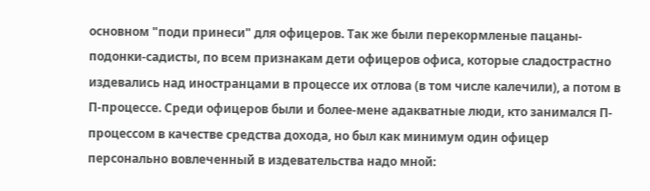основном "поди принеси" для офицеров. Так же были перекормленые пацаны-подонки-садисты, по всем признакам дети офицеров офиса, которые сладострастно издевались над иностранцами в процессе их отлова (в том числе калечили), а потом в П-процессе. Среди офицеров были и более-мене адакватные люди, кто занимался П-процессом в качестве средства дохода, но был как минимум один офицер персонально вовлеченный в издевательства надо мной: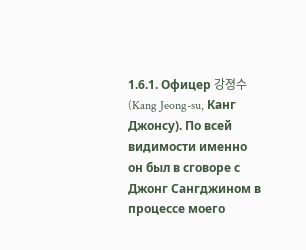1.6.1. Офицер 강졍수(Kang Jeong-su, Канг Джонсу). По всей видимости именно он был в сговоре с Джонг Сангджином в процессе моего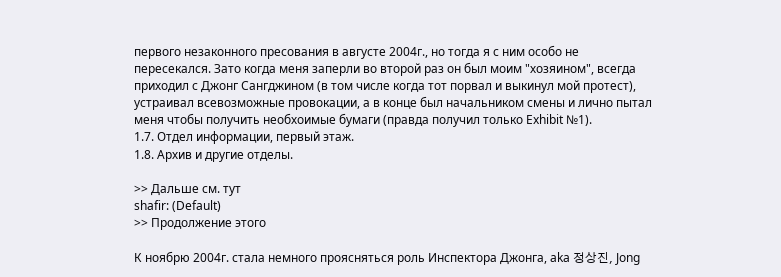первого незаконного пресования в августе 2004г., но тогда я с ним особо не пересекался. Зато когда меня заперли во второй раз он был моим "хозяином", всегда приходил с Джонг Сангджином (в том числе когда тот порвал и выкинул мой протест), устраивал всевозможные провокации, а в конце был начальником смены и лично пытал меня чтобы получить необхоимые бумаги (правда получил только Exhibit №1).
1.7. Отдел информации, первый этаж.
1.8. Архив и другие отделы.

>> Дальше см. тут
shafir: (Default)
>> Продолжение этого

К ноябрю 2004г. стала немного проясняться роль Инспектора Джонга, aka 정상진, Jong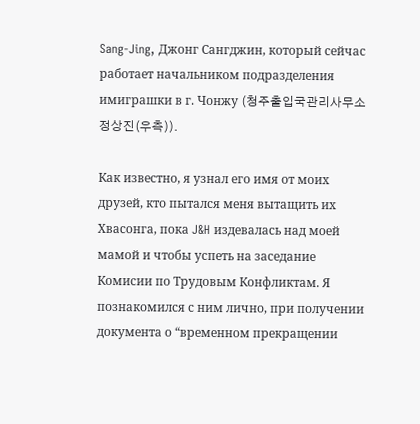Sang-Jing, Джонг Сангджин, который сейчас работает начальником подразделения имиграшки в г. Чонжу (청주출입국관리사무소 정상진(우측)).

Как известно, я узнал его имя от моих друзей, кто пытался меня вытащить их Хвасонга, пока J&H издевалась над моей мамой и чтобы успеть на заседание Комисии по Трудовым Конфликтам. Я познакомился с ним лично, при получении документа о “временном прекращении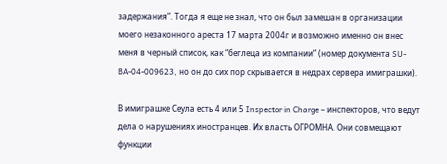задержания”. Тогда я еще не знал, что он был замешан в организации моего незаконного ареста 17 марта 2004г и возможно именно он внес меня в черный список, как “беглеца из компании” (номер документа SU-BA-04-009623, но он до сих пор скрывается в недрах сервера имиграшки).

В имиграшке Сеула есть 4 или 5 Inspector in Charge – инспекторов, что ведут дела о нарушениях иностранцев. Их власть ОГРОМНА. Они совмещают функции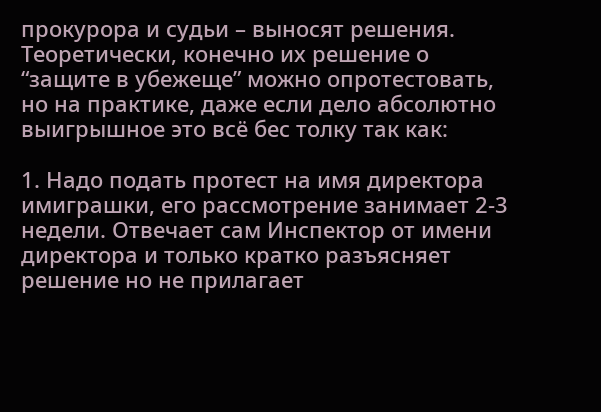прокурора и судьи – выносят решения. Теоретически, конечно их решение о “защите в убежеще” можно опротестовать, но на практике, даже если дело абсолютно выигрышное это всё бес толку так как:

1. Надо подать протест на имя директора имиграшки, его рассмотрение занимает 2-3 недели. Отвечает сам Инспектор от имени директора и только кратко разъясняет решение но не прилагает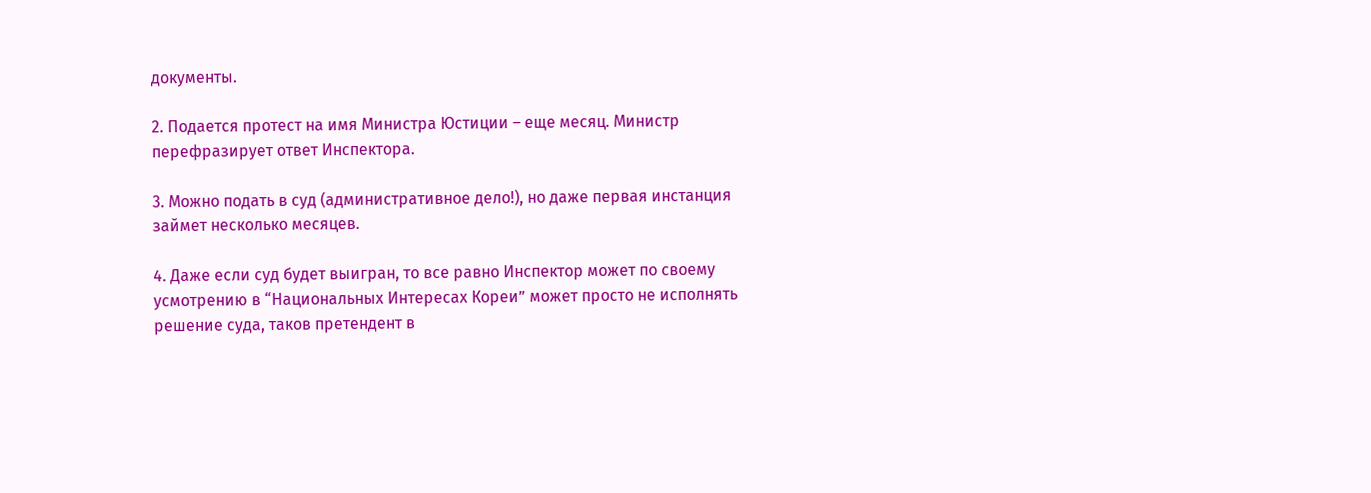документы.

2. Подается протест на имя Министра Юстиции – еще месяц. Министр перефразирует ответ Инспектора.

3. Можно подать в суд (административное дело!), но даже первая инстанция займет несколько месяцев.

4. Даже если суд будет выигран, то все равно Инспектор может по своему усмотрению в “Национальных Интересах Кореи” может просто не исполнять решение суда, таков претендент в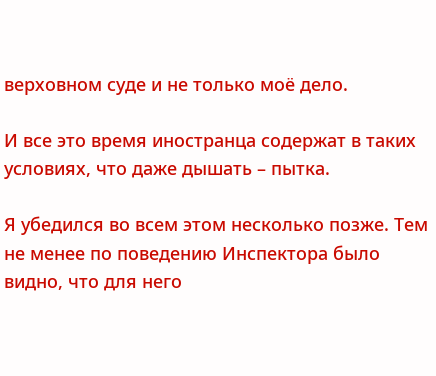верховном суде и не только моё дело.

И все это время иностранца содержат в таких условиях, что даже дышать – пытка.

Я убедился во всем этом несколько позже. Тем не менее по поведению Инспектора было видно, что для него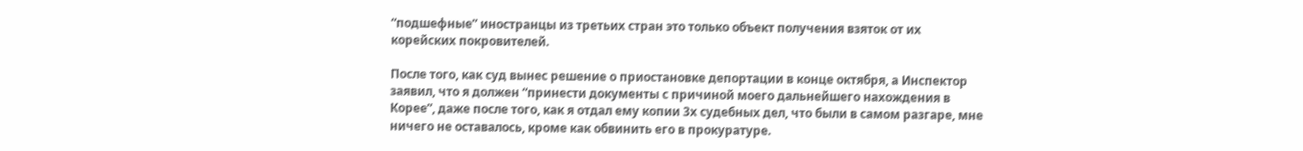“подшефные” иностранцы из третьих стран это только объект получения взяток от их корейских покровителей.

После того, как суд вынес решение о приостановке депортации в конце октября, а Инспектор заявил, что я должен “принести документы с причиной моего дальнейшего нахождения в Корее”, даже после того, как я отдал ему копии 3х судебных дел, что были в самом разгаре, мне ничего не оставалось, кроме как обвинить его в прокуратуре.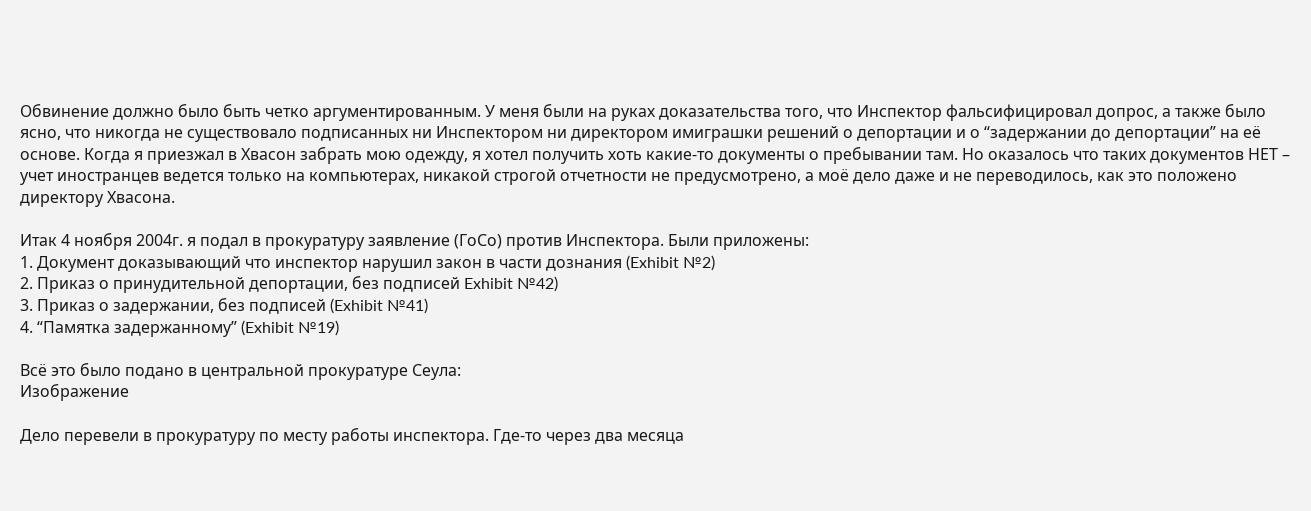Обвинение должно было быть четко аргументированным. У меня были на руках доказательства того, что Инспектор фальсифицировал допрос, а также было ясно, что никогда не существовало подписанных ни Инспектором ни директором имиграшки решений о депортации и о “задержании до депортации” на её основе. Когда я приезжал в Хвасон забрать мою одежду, я хотел получить хоть какие-то документы о пребывании там. Но оказалось что таких документов НЕТ – учет иностранцев ведется только на компьютерах, никакой строгой отчетности не предусмотрено, а моё дело даже и не переводилось, как это положено директору Хвасона.

Итак 4 ноября 2004г. я подал в прокуратуру заявление (ГоСо) против Инспектора. Были приложены:
1. Документ доказывающий что инспектор нарушил закон в части дознания (Exhibit №2)
2. Приказ о принудительной депортации, без подписей Exhibit №42)
3. Приказ о задержании, без подписей (Exhibit №41)
4. “Памятка задержанному” (Exhibit №19)

Всё это было подано в центральной прокуратуре Сеула:
Изображение

Дело перевели в прокуратуру по месту работы инспектора. Где-то через два месяца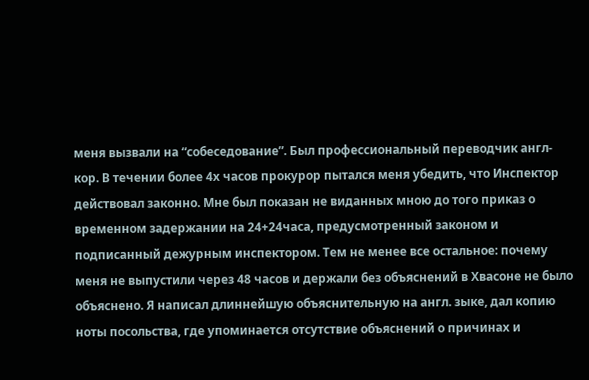меня вызвали на “собеседование”. Был профессиональный переводчик англ-кор. В течении более 4х часов прокурор пытался меня убедить, что Инспектор действовал законно. Мне был показан не виданных мною до того приказ о временном задержании на 24+24часа, предусмотренный законом и подписанный дежурным инспектором. Тем не менее все остальное: почему меня не выпустили через 48 часов и держали без объяснений в Хвасоне не было объяснено. Я написал длиннейшую объяснительную на англ. зыке, дал копию ноты посольства, где упоминается отсутствие объяснений о причинах и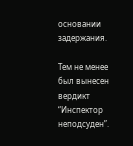основании задержания.

Тем не менее был вынесен вердикт “Инспектор неподсуден”.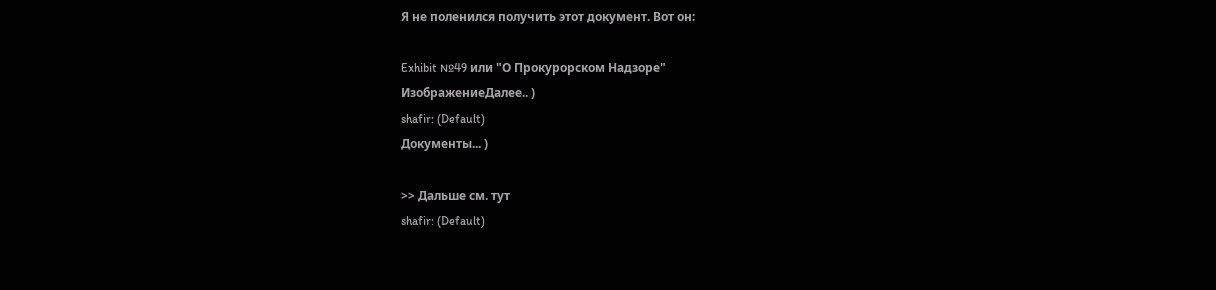Я не поленился получить этот документ. Вот он:

Exhibit №49 или "О Прокурорском Надзоре"
ИзображениеДалее.. )
shafir: (Default)
Документы... )

>> Дальше см. тут
shafir: (Default)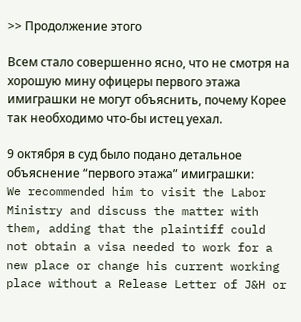>> Продолжение этого

Всем стало совершенно ясно, что не смотря на хорошую мину офицеры первого этажа имиграшки не могут объяснить, почему Корее так необходимо что-бы истец уехал.

9 октября в суд было подано детальное объяснение “первого этажа” имиграшки:
We recommended him to visit the Labor Ministry and discuss the matter with them, adding that the plaintiff could not obtain a visa needed to work for a new place or change his current working place without a Release Letter of J&H or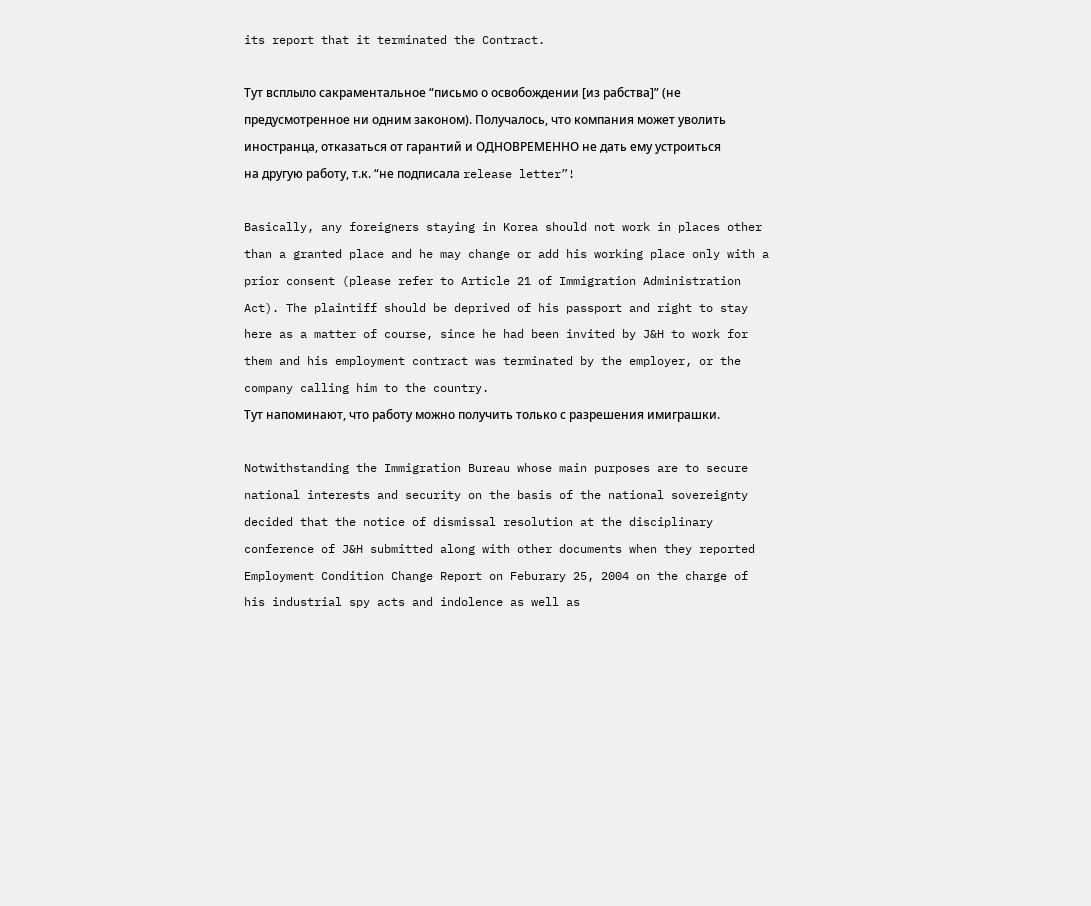its report that it terminated the Contract.

Тут всплыло сакраментальное “письмо о освобождении [из рабства]” (не предусмотренное ни одним законом). Получалось, что компания может уволить иностранца, отказаться от гарантий и ОДНОВРЕМЕННО не дать ему устроиться на другую работу, т.к. “не подписала release letter”!

Basically, any foreigners staying in Korea should not work in places other than a granted place and he may change or add his working place only with a prior consent (please refer to Article 21 of Immigration Administration Act). The plaintiff should be deprived of his passport and right to stay here as a matter of course, since he had been invited by J&H to work for them and his employment contract was terminated by the employer, or the company calling him to the country.
Тут напоминают, что работу можно получить только с разрешения имиграшки.

Notwithstanding the Immigration Bureau whose main purposes are to secure national interests and security on the basis of the national sovereignty decided that the notice of dismissal resolution at the disciplinary conference of J&H submitted along with other documents when they reported Employment Condition Change Report on Feburary 25, 2004 on the charge of his industrial spy acts and indolence as well as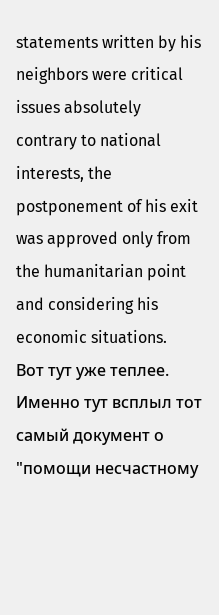statements written by his neighbors were critical issues absolutely contrary to national interests, the postponement of his exit was approved only from the humanitarian point and considering his economic situations.
Вот тут уже теплее. Именно тут всплыл тот самый документ о "помощи несчастному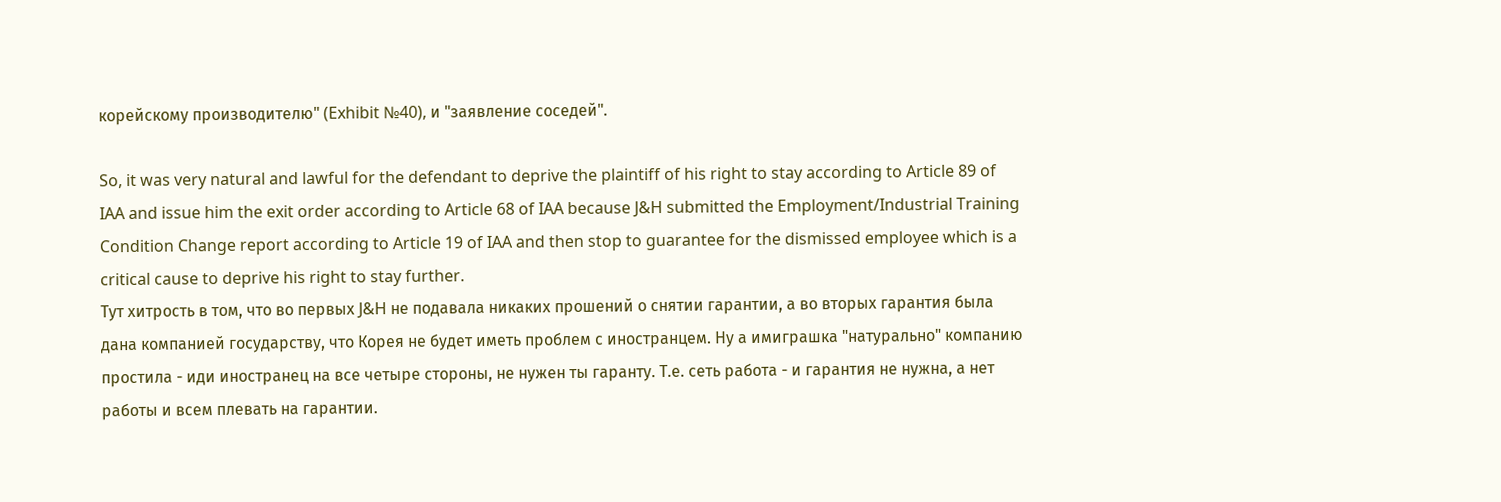корейскому производителю" (Exhibit №40), и "заявление соседей".

So, it was very natural and lawful for the defendant to deprive the plaintiff of his right to stay according to Article 89 of IAA and issue him the exit order according to Article 68 of IAA because J&H submitted the Employment/Industrial Training Condition Change report according to Article 19 of IAA and then stop to guarantee for the dismissed employee which is a critical cause to deprive his right to stay further.
Тут хитрость в том, что во первых J&H не подавала никаких прошений о снятии гарантии, а во вторых гарантия была дана компанией государству, что Корея не будет иметь проблем с иностранцем. Ну а имиграшка "натурально" компанию простила - иди иностранец на все четыре стороны, не нужен ты гаранту. Т.е. сеть работа - и гарантия не нужна, а нет работы и всем плевать на гарантии.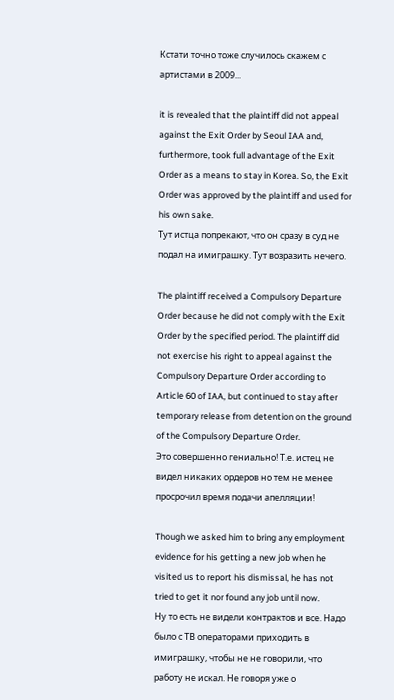Кстати точно тоже случилось скажем с артистами в 2009...

it is revealed that the plaintiff did not appeal against the Exit Order by Seoul IAA and, furthermore, took full advantage of the Exit Order as a means to stay in Korea. So, the Exit Order was approved by the plaintiff and used for his own sake.
Тут истца попрекают, что он сразу в суд не подал на имиграшку. Тут возразить нечего.

The plaintiff received a Compulsory Departure Order because he did not comply with the Exit Order by the specified period. The plaintiff did not exercise his right to appeal against the Compulsory Departure Order according to Article 60 of IAA, but continued to stay after temporary release from detention on the ground of the Compulsory Departure Order.
Это совершенно гениально! Т.е. истец не видел никаких ордеров но тем не менее просрочил время подачи апелляции!

Though we asked him to bring any employment evidence for his getting a new job when he visited us to report his dismissal, he has not tried to get it nor found any job until now.
Ну то есть не видели контрактов и все. Надо было с ТВ операторами приходить в имиграшку, чтобы не не говорили, что работу не искал. Не говоря уже о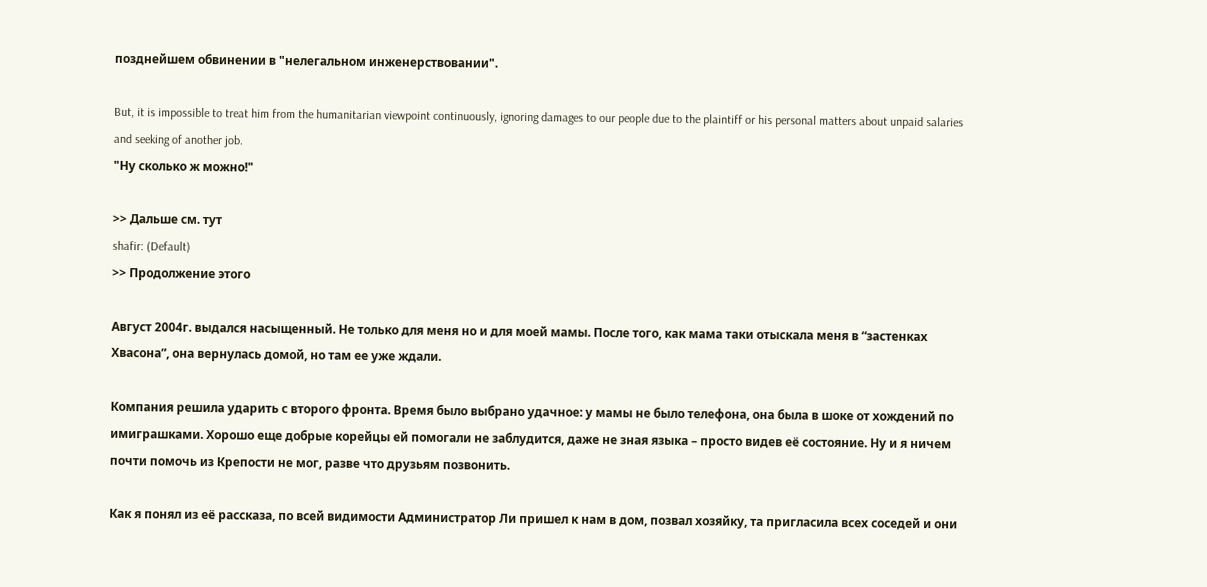позднейшем обвинении в "нелегальном инженерствовании".

But, it is impossible to treat him from the humanitarian viewpoint continuously, ignoring damages to our people due to the plaintiff or his personal matters about unpaid salaries and seeking of another job.
"Ну сколько ж можно!"

>> Дальше см. тут
shafir: (Default)
>> Продолжение этого

Август 2004г. выдался насыщенный. Не только для меня но и для моей мамы. После того, как мама таки отыскала меня в “застенках Хвасона”, она вернулась домой, но там ее уже ждали.

Компания решила ударить с второго фронта. Время было выбрано удачное: у мамы не было телефона, она была в шоке от хождений по имиграшками. Хорошо еще добрые корейцы ей помогали не заблудится, даже не зная языка – просто видев её состояние. Ну и я ничем почти помочь из Крепости не мог, разве что друзьям позвонить.

Как я понял из её рассказа, по всей видимости Администратор Ли пришел к нам в дом, позвал хозяйку, та пригласила всех соседей и они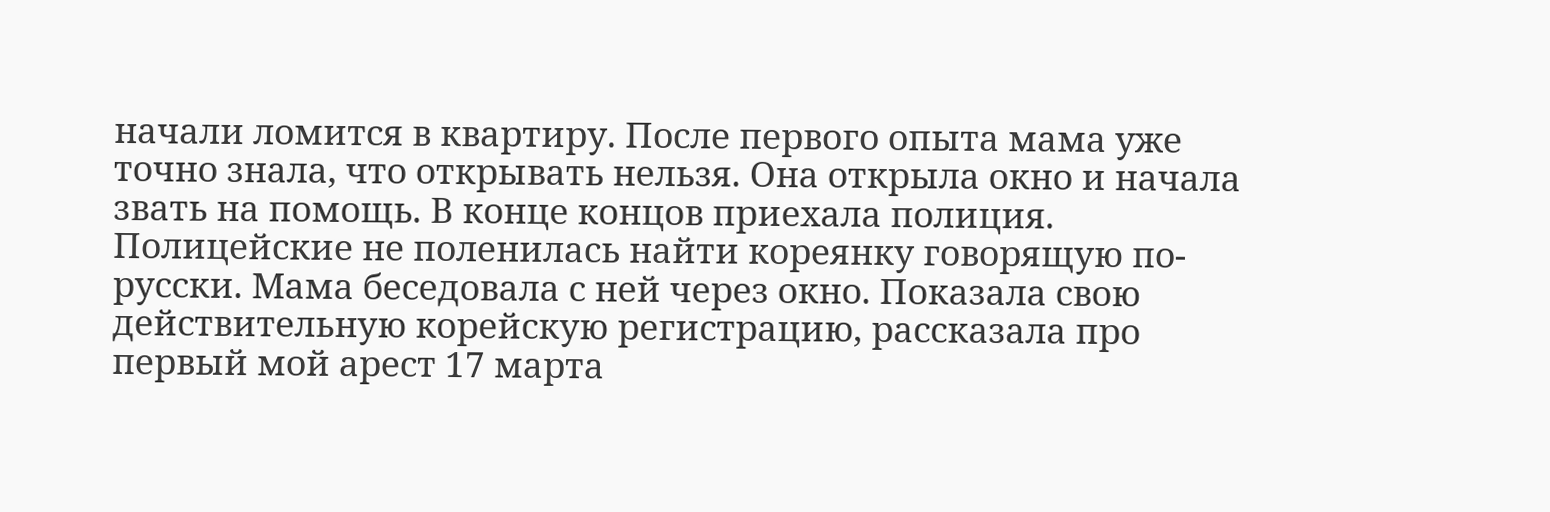начали ломится в квартиру. После первого опыта мама уже точно знала, что открывать нельзя. Она открыла окно и начала звать на помощь. В конце концов приехала полиция. Полицейские не поленилась найти кореянку говорящую по-русски. Мама беседовала с ней через окно. Показала свою действительную корейскую регистрацию, рассказала про первый мой арест 17 марта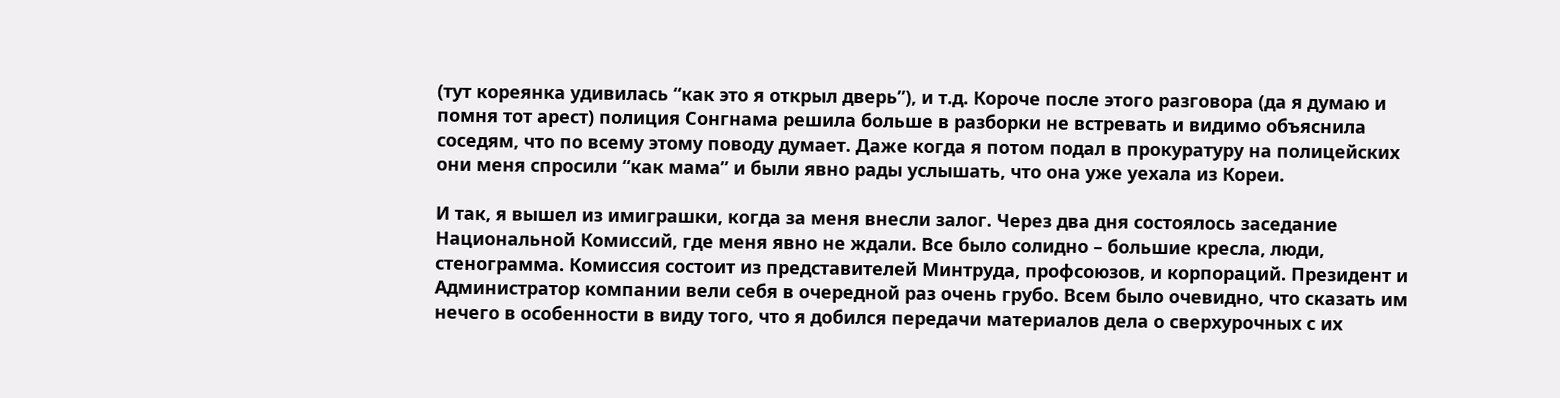(тут кореянка удивилась “как это я открыл дверь”), и т.д. Короче после этого разговора (да я думаю и помня тот арест) полиция Сонгнама решила больше в разборки не встревать и видимо объяснила соседям, что по всему этому поводу думает. Даже когда я потом подал в прокуратуру на полицейских они меня спросили “как мама” и были явно рады услышать, что она уже уехала из Кореи.

И так, я вышел из имиграшки, когда за меня внесли залог. Через два дня состоялось заседание Национальной Комиссий, где меня явно не ждали. Все было солидно – большие кресла, люди, стенограмма. Комиссия состоит из представителей Минтруда, профсоюзов, и корпораций. Президент и Администратор компании вели себя в очередной раз очень грубо. Всем было очевидно, что сказать им нечего в особенности в виду того, что я добился передачи материалов дела о сверхурочных с их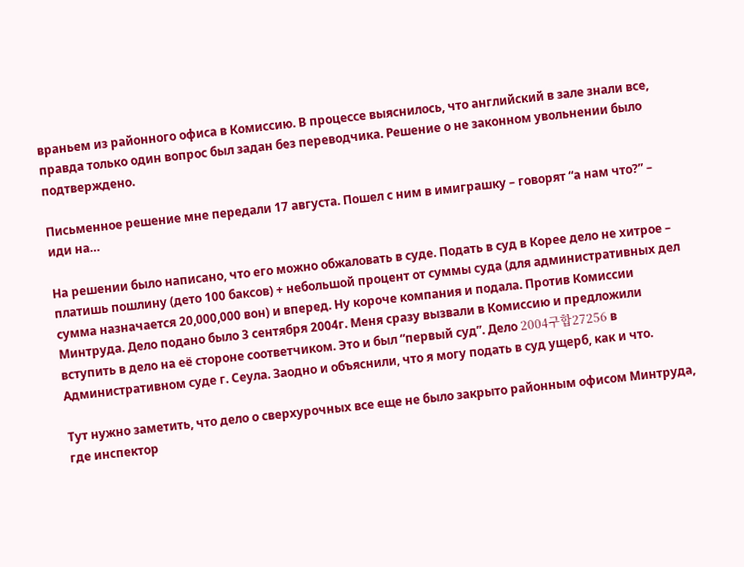враньем из районного офиса в Комиссию. В процессе выяснилось, что английский в зале знали все, правда только один вопрос был задан без переводчика. Решение о не законном увольнении было подтверждено.

Письменное решение мне передали 17 августа. Пошел с ним в имиграшку – говорят “а нам что?” – иди на…

На решении было написано, что его можно обжаловать в суде. Подать в суд в Корее дело не хитрое – платишь пошлину (дето 100 баксов) + небольшой процент от суммы суда (для административных дел сумма назначается 20,000,000 вон) и вперед. Ну короче компания и подала. Против Комиссии Минтруда. Дело подано было 3 сентября 2004г. Меня сразу вызвали в Комиссию и предложили вступить в дело на её стороне соответчиком. Это и был “первый суд”. Дело 2004구합27256 в Административном суде г. Сеула. Заодно и объяснили, что я могу подать в суд ущерб, как и что.

Тут нужно заметить, что дело о сверхурочных все еще не было закрыто районным офисом Минтруда, где инспектор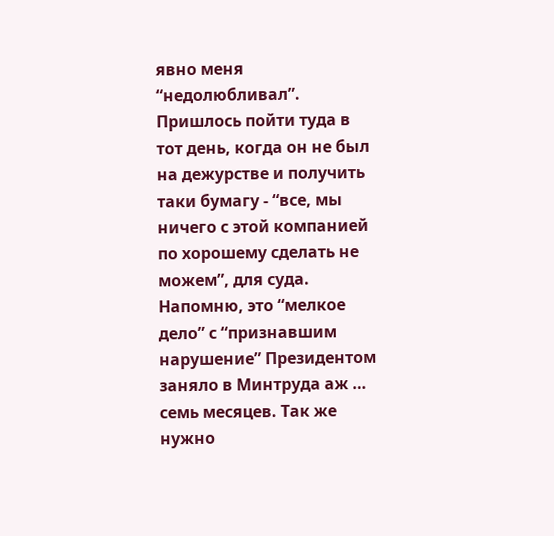явно меня “недолюбливал”. Пришлось пойти туда в тот день, когда он не был на дежурстве и получить таки бумагу - “все, мы ничего с этой компанией по хорошему сделать не можем”, для суда. Напомню, это “мелкое дело” с “признавшим нарушение” Президентом заняло в Минтруда аж … семь месяцев. Так же нужно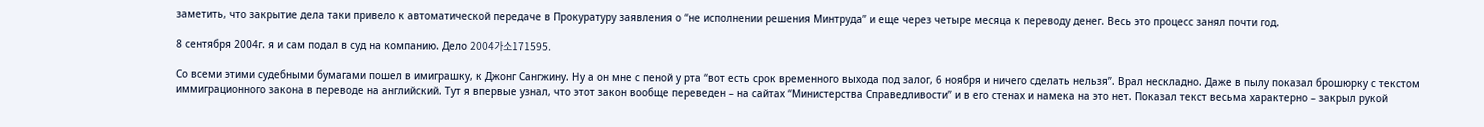заметить, что закрытие дела таки привело к автоматической передаче в Прокуратуру заявления о “не исполнении решения Минтруда” и еще через четыре месяца к переводу денег. Весь это процесс занял почти год.

8 сентября 2004г. я и сам подал в суд на компанию. Дело 2004가소171595.

Со всеми этими судебными бумагами пошел в имиграшку, к Джонг Сангжину. Ну а он мне с пеной у рта “вот есть срок временного выхода под залог, 6 ноября и ничего сделать нельзя”. Врал нескладно. Даже в пылу показал брошюрку с текстом иммиграционного закона в переводе на английский. Тут я впервые узнал, что этот закон вообще переведен – на сайтах “Министерства Справедливости” и в его стенах и намека на это нет. Показал текст весьма характерно – закрыл рукой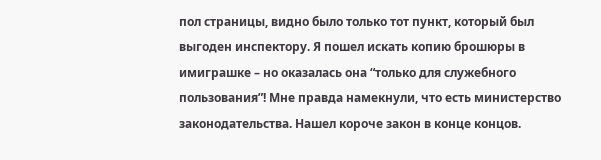пол страницы, видно было только тот пункт, который был выгоден инспектору. Я пошел искать копию брошюры в имиграшке – но оказалась она “только для служебного пользования”! Мне правда намекнули, что есть министерство законодательства. Нашел короче закон в конце концов.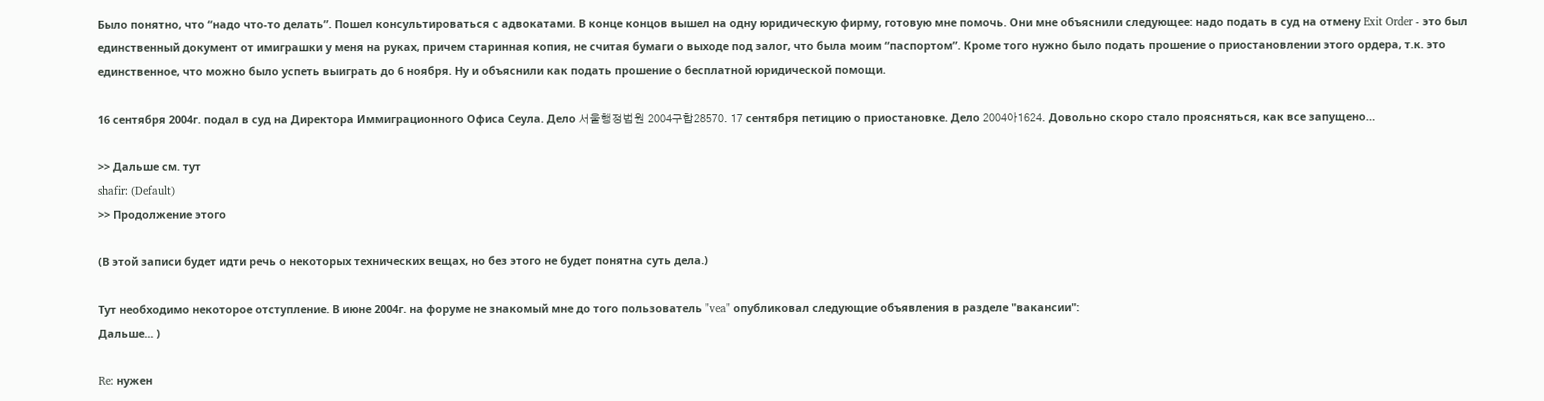Было понятно, что “надо что-то делать”. Пошел консультироваться с адвокатами. В конце концов вышел на одну юридическую фирму, готовую мне помочь. Они мне объяснили следующее: надо подать в суд на отмену Exit Order - это был единственный документ от имиграшки у меня на руках, причем старинная копия, не считая бумаги о выходе под залог, что была моим “паспортом”. Кроме того нужно было подать прошение о приостановлении этого ордера, т.к. это единственное, что можно было успеть выиграть до 6 ноября. Ну и объяснили как подать прошение о бесплатной юридической помощи.

16 сентября 2004г. подал в суд на Директора Иммиграционного Офиса Сеула. Дело 서울행정법원 2004구합28570. 17 сентября петицию о приостановке. Дело 2004아1624. Довольно скоро стало проясняться, как все запущено…

>> Дальше см. тут
shafir: (Default)
>> Продолжение этого

(В этой записи будет идти речь о некоторых технических вещах, но без этого не будет понятна суть дела.)

Тут необходимо некоторое отступление. В июне 2004г. на форуме не знакомый мне до того пользователь "vea" опубликовал следующие объявления в разделе "вакансии":
Дальше... )

Re: нужен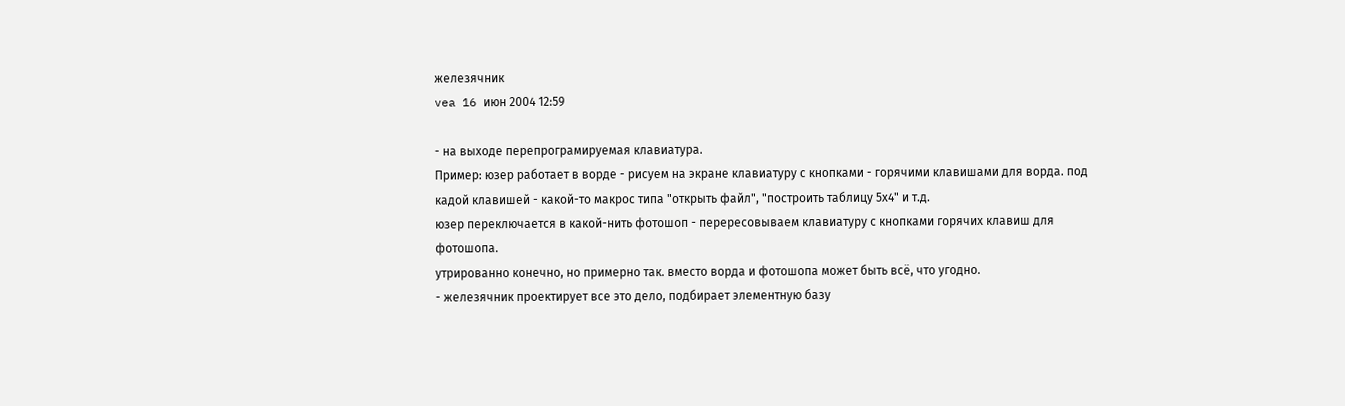железячник
vea 16 июн 2004 12:59

- на выходе перепрограмируемая клавиатура.
Пример: юзер работает в ворде - рисуем на экране клавиатуру с кнопками - горячими клавишами для ворда. под кадой клавишей - какой-то макрос типа "открыть файл", "построить таблицу 5х4" и т.д.
юзер переключается в какой-нить фотошоп - перересовываем клавиатуру с кнопками горячих клавиш для фотошопа.
утрированно конечно, но примерно так. вместо ворда и фотошопа может быть всё, что угодно.
- железячник проектирует все это дело, подбирает элементную базу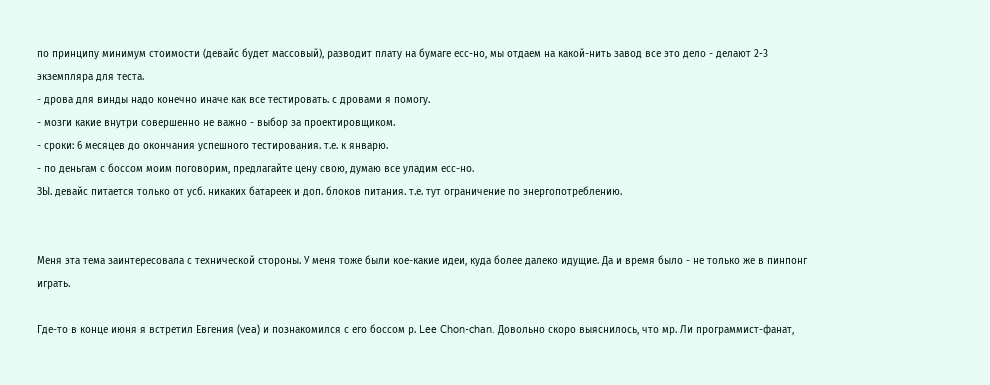по принципу минимум стоимости (девайс будет массовый), разводит плату на бумаге есс-но, мы отдаем на какой-нить завод все это дело - делают 2-3 экземпляра для теста.
- дрова для винды надо конечно иначе как все тестировать. с дровами я помогу.
- мозги какие внутри совершенно не важно - выбор за проектировщиком.
- сроки: 6 месяцев до окончания успешного тестирования. т.е. к январю.
- по деньгам с боссом моим поговорим, предлагайте цену свою, думаю все уладим есс-но.
ЗЫ. девайс питается только от усб. никаких батареек и доп. блоков питания. т.е. тут ограничение по энергопотреблению.


Меня эта тема заинтересовала с технической стороны. У меня тоже были кое-какие идеи, куда более далеко идущие. Да и время было - не только же в пинпонг играть.

Где-то в конце июня я встретил Евгения (vea) и познакомился с его боссом р. Lee Chon-chan. Довольно скоро выяснилось, что мр. Ли программист-фанат,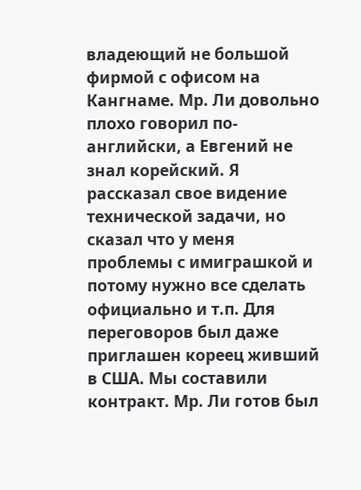владеющий не большой фирмой с офисом на Кангнаме. Мр. Ли довольно плохо говорил по-английски, а Евгений не знал корейский. Я рассказал свое видение технической задачи, но сказал что у меня проблемы с имиграшкой и потому нужно все сделать официально и т.п. Для переговоров был даже приглашен кореец живший в США. Мы составили контракт. Мр. Ли готов был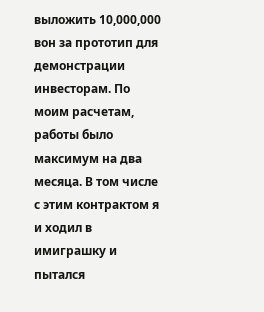выложить 10,000,000 вон за прототип для демонстрации инвесторам. По моим расчетам, работы было максимум на два месяца. В том числе с этим контрактом я и ходил в имиграшку и пытался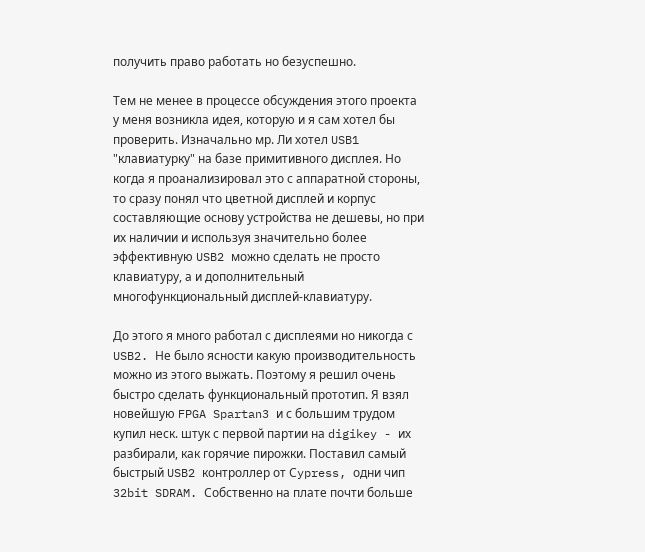получить право работать но безуспешно.

Тем не менее в процессе обсуждения этого проекта у меня возникла идея, которую и я сам хотел бы проверить. Изначально мр. Ли хотел USB1 "клавиатурку" на базе примитивного дисплея. Но когда я проанализировал это с аппаратной стороны, то сразу понял что цветной дисплей и корпус составляющие основу устройства не дешевы, но при их наличии и используя значительно более эффективную USB2 можно сделать не просто клавиатуру, а и дополнительный многофункциональный дисплей-клавиатуру.

До этого я много работал с дисплеями но никогда с USB2. Не было ясности какую производительность можно из этого выжать. Поэтому я решил очень быстро сделать функциональный прототип. Я взял новейшую FPGA Spartan3 и с большим трудом купил неск. штук с первой партии на digikey - их разбирали, как горячие пирожки. Поставил самый быстрый USB2 контроллер от Сypress, одни чип 32bit SDRAM. Собственно на плате почти больше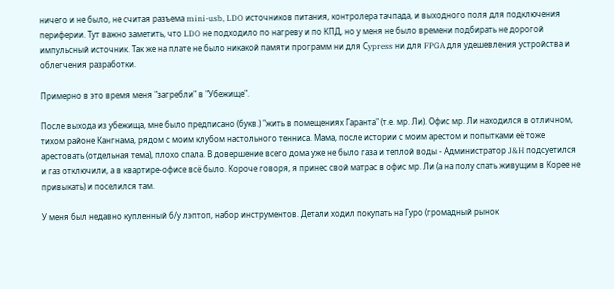ничего и не было, не считая разъема mini-usb, LDO источников питания, контролера тачпада, и выходного поля для подключения периферии. Тут важно заметить, что LDO не подходило по нагреву и по КПД, но у меня не было времени подбирать не дорогой импульсный источник. Так же на плате не было никакой памяти программ ни для Сypress ни для FPGA для удешевления устройства и облегчения разработки.

Примерно в это время меня "загребли" в "Убежище".

После выхода из убежища, мне было предписано (букв.) "жить в помещениях Гаранта" (т.е. мр. Ли). Офис мр. Ли находился в отличном, тихом районе Кангнама, рядом с моим клубом настольного тенниса. Мама, после истории с моим арестом и попытками её тоже арестовать (отдельная тема), плохо спала. В довершение всего дома уже не было газа и теплой воды - Администратор J&H подсуетился и газ отключили, а в квартире-офисе всё было. Короче говоря, я принес свой матрас в офис мр. Ли (а на полу спать живущим в Корее не привыкать) и поселился там.

У меня был недавно купленный б/у лэптоп, набор инструментов. Детали ходил покупать на Гуро (громадный рынок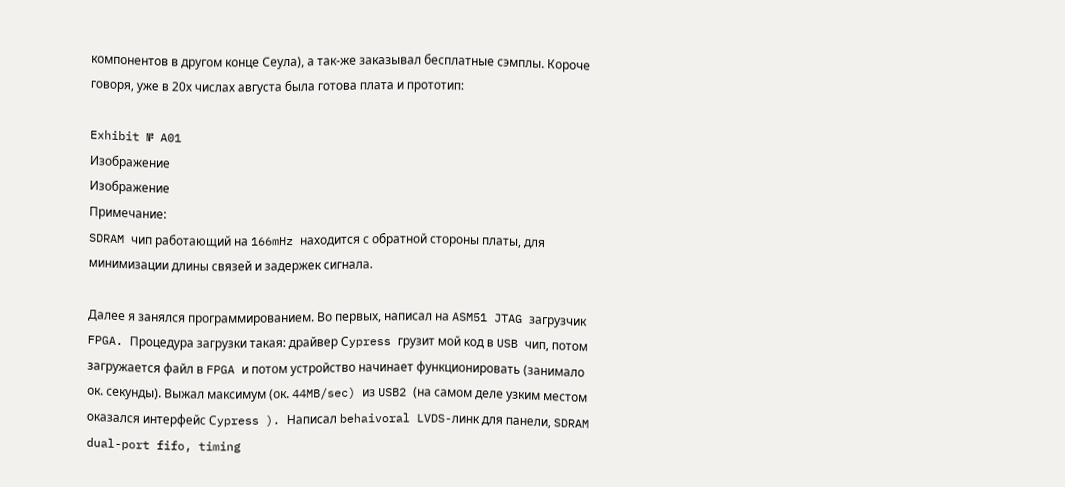компонентов в другом конце Сеула), а так-же заказывал бесплатные сэмплы. Короче говоря, уже в 20х числах августа была готова плата и прототип:

Exhibit № A01
Изображение
Изображение
Примечание:
SDRAM чип работающий на 166mHz находится с обратной стороны платы, для минимизации длины связей и задержек сигнала.

Далее я занялся программированием. Во первых, написал на ASM51 JTAG загрузчик FPGA. Процедура загрузки такая: драйвер Сypress грузит мой код в USB чип, потом загружается файл в FPGA и потом устройство начинает функционировать (занимало ок. секунды). Выжал максимум (ок. 44MB/sec) из USB2 (на самом деле узким местом оказался интерфейс Сypress ). Написал behaivoral LVDS-линк для панели, SDRAM dual-port fifo, timing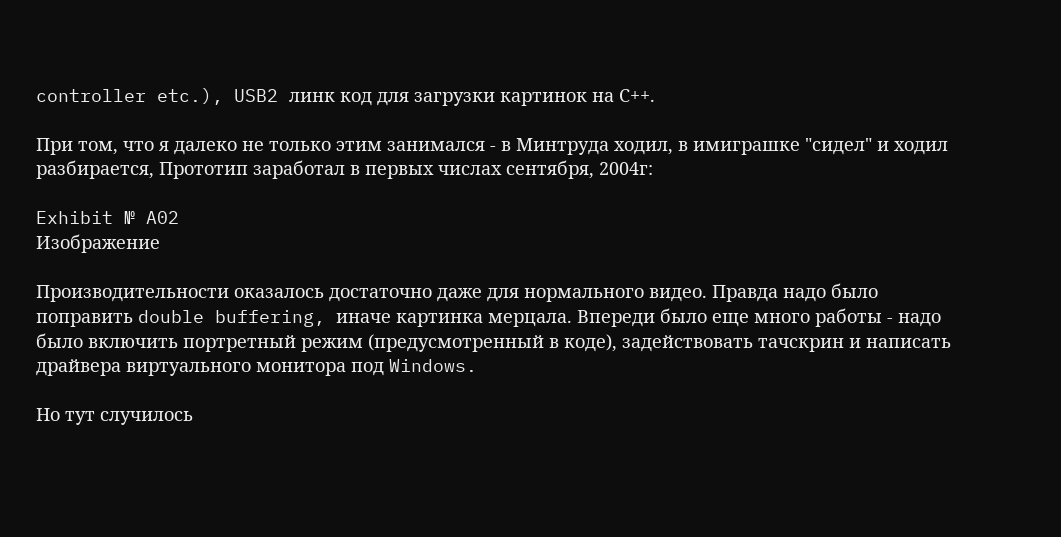controller etc.), USB2 линк код для загрузки картинок на С++.

При том, что я далеко не только этим занимался - в Минтруда ходил, в имиграшке "сидел" и ходил разбирается, Прототип заработал в первых числах сентября, 2004г:

Exhibit № A02
Изображение

Производительности оказалось достаточно даже для нормального видео. Правда надо было поправить double buffering, иначе картинка мерцала. Впереди было еще много работы - надо было включить портретный режим (предусмотренный в коде), задействовать тачскрин и написать драйвера виртуального монитора под Windows.

Но тут случилось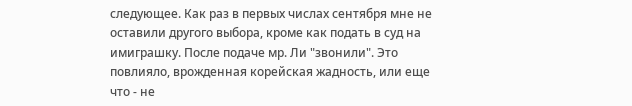следующее. Как раз в первых числах сентября мне не оставили другого выбора, кроме как подать в суд на имиграшку. После подаче мр. Ли "звонили". Это повлияло, врожденная корейская жадность, или еще что - не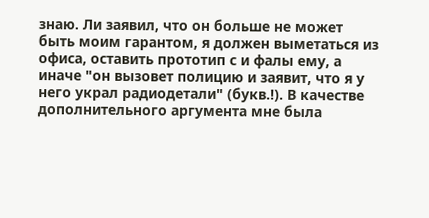знаю. Ли заявил, что он больше не может быть моим гарантом, я должен выметаться из офиса, оставить прототип с и фалы ему, а иначе "он вызовет полицию и заявит, что я у него украл радиодетали" (букв.!). В качестве дополнительного аргумента мне была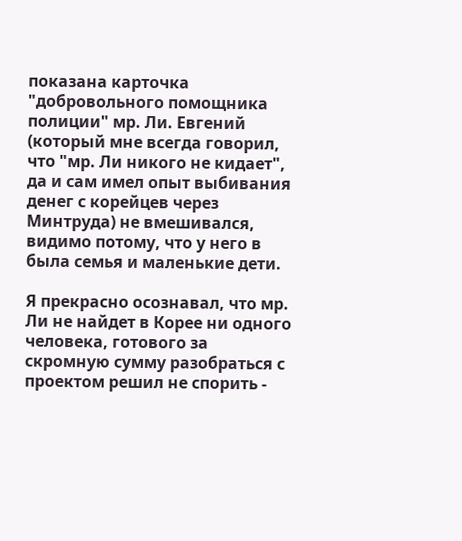показана карточка "добровольного помощника полиции" мр. Ли. Евгений (который мне всегда говорил, что "мр. Ли никого не кидает", да и сам имел опыт выбивания денег с корейцев через Минтруда) не вмешивался, видимо потому, что у него в была семья и маленькие дети.

Я прекрасно осознавал, что мр. Ли не найдет в Корее ни одного человека, готового за скромную сумму разобраться с проектом решил не спорить -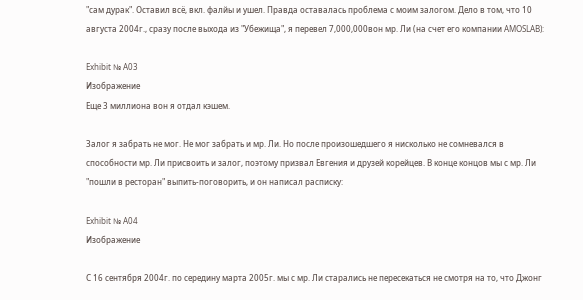"сам дурак". Оставил всё, вкл. фалйы и ушел. Правда оставалась проблема с моим залогом. Дело в том, что 10 августа 2004г., сразу после выхода из "Убежища", я перевел 7,000,000вон мр. Ли (на счет его компании AMOSLAB):

Exhibit № A03
Изображение
Еще 3 миллиона вон я отдал кэшем.

Залог я забрать не мог. Не мог забрать и мр. Ли. Но после произошедшего я нисколько не сомневался в способности мр. Ли присвоить и залог, поэтому призвал Евгения и друзей корейцев. В конце концов мы с мр. Ли "пошли в ресторан" выпить-поговорить, и он написал расписку:

Exhibit № A04
Изображение

С 16 сентября 2004г. по середину марта 2005г. мы с мр. Ли старались не пересекаться не смотря на то, что Джонг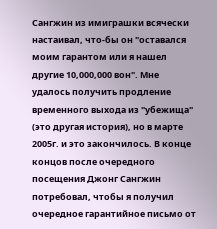Сангжин из имиграшки всячески настаивал, что-бы он "оставался моим гарантом или я нашел другие 10,000,000 вон". Мне удалось получить продление временного выхода из "убежища" (это другая история), но в марте 2005г. и это закончилось. В конце концов после очередного посещения Джонг Сангжин потребовал, чтобы я получил очередное гарантийное письмо от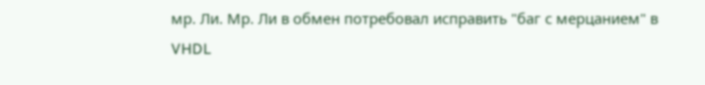мр. Ли. Мр. Ли в обмен потребовал исправить "баг с мерцанием" в VHDL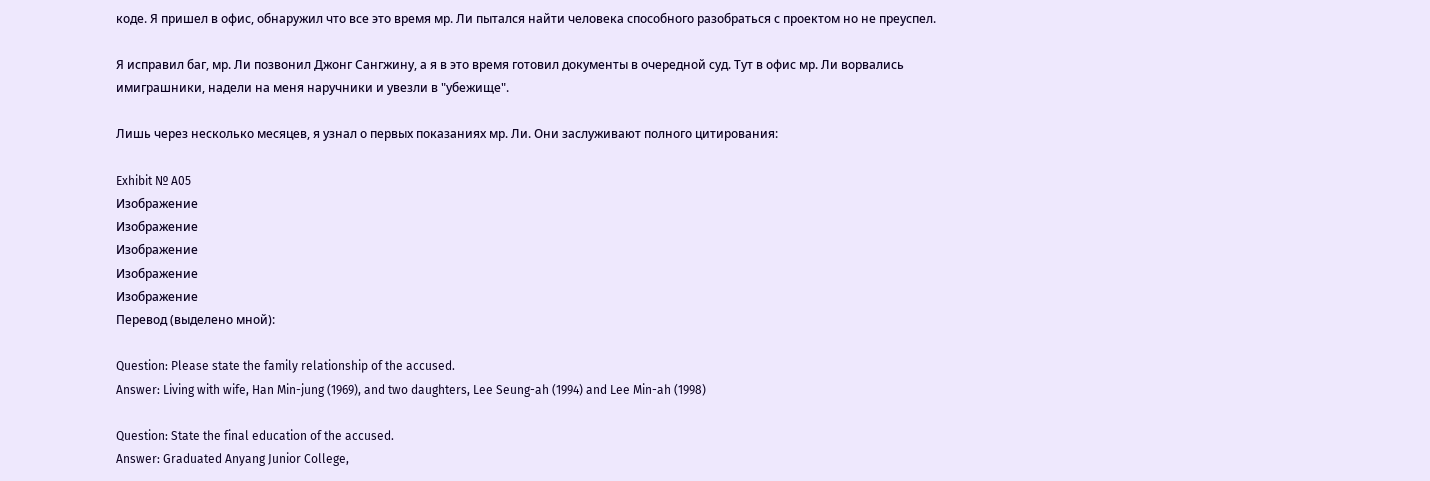коде. Я пришел в офис, обнаружил что все это время мр. Ли пытался найти человека способного разобраться с проектом но не преуспел.

Я исправил баг, мр. Ли позвонил Джонг Сангжину, а я в это время готовил документы в очередной суд. Тут в офис мр. Ли ворвались имиграшники, надели на меня наручники и увезли в "убежище".

Лишь через несколько месяцев, я узнал о первых показаниях мр. Ли. Они заслуживают полного цитирования:

Exhibit № A05
Изображение
Изображение
Изображение
Изображение
Изображение
Перевод (выделено мной):

Question: Please state the family relationship of the accused.
Answer: Living with wife, Han Min-jung (1969), and two daughters, Lee Seung-ah (1994) and Lee Min-ah (1998)

Question: State the final education of the accused.
Answer: Graduated Anyang Junior College,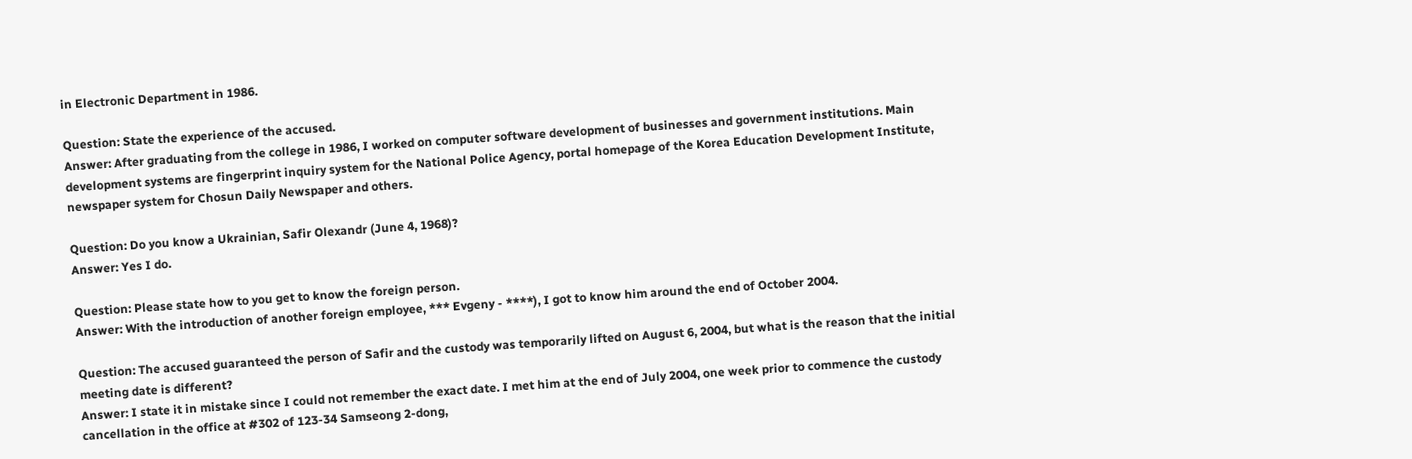in Electronic Department in 1986.

Question: State the experience of the accused.
Answer: After graduating from the college in 1986, I worked on computer software development of businesses and government institutions. Main development systems are fingerprint inquiry system for the National Police Agency, portal homepage of the Korea Education Development Institute, newspaper system for Chosun Daily Newspaper and others.

Question: Do you know a Ukrainian, Safir Olexandr (June 4, 1968)?
Answer: Yes I do.

Question: Please state how to you get to know the foreign person.
Answer: With the introduction of another foreign employee, *** Evgeny - ****), I got to know him around the end of October 2004.

Question: The accused guaranteed the person of Safir and the custody was temporarily lifted on August 6, 2004, but what is the reason that the initial meeting date is different?
Answer: I state it in mistake since I could not remember the exact date. I met him at the end of July 2004, one week prior to commence the custody cancellation in the office at #302 of 123-34 Samseong 2-dong,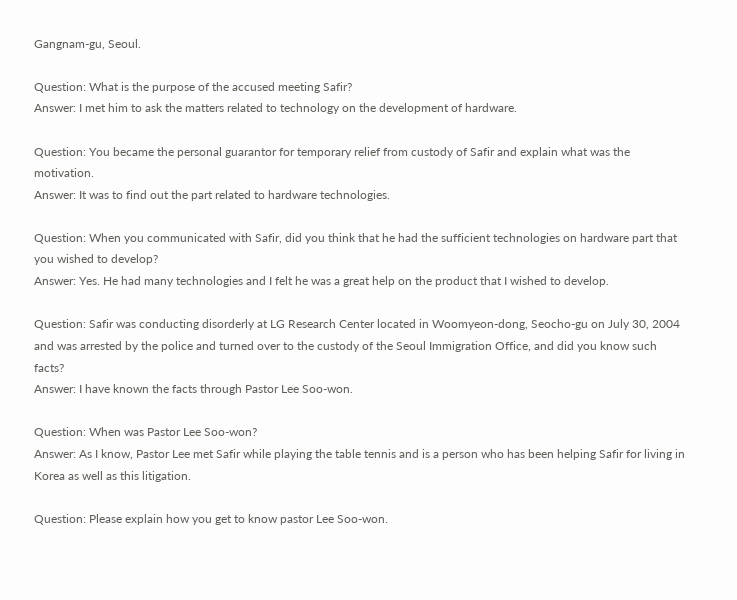Gangnam-gu, Seoul.

Question: What is the purpose of the accused meeting Safir?
Answer: I met him to ask the matters related to technology on the development of hardware.

Question: You became the personal guarantor for temporary relief from custody of Safir and explain what was the motivation.
Answer: It was to find out the part related to hardware technologies.

Question: When you communicated with Safir, did you think that he had the sufficient technologies on hardware part that you wished to develop?
Answer: Yes. He had many technologies and I felt he was a great help on the product that I wished to develop.

Question: Safir was conducting disorderly at LG Research Center located in Woomyeon-dong, Seocho-gu on July 30, 2004 and was arrested by the police and turned over to the custody of the Seoul Immigration Office, and did you know such facts?
Answer: I have known the facts through Pastor Lee Soo-won.

Question: When was Pastor Lee Soo-won?
Answer: As I know, Pastor Lee met Safir while playing the table tennis and is a person who has been helping Safir for living in Korea as well as this litigation.

Question: Please explain how you get to know pastor Lee Soo-won.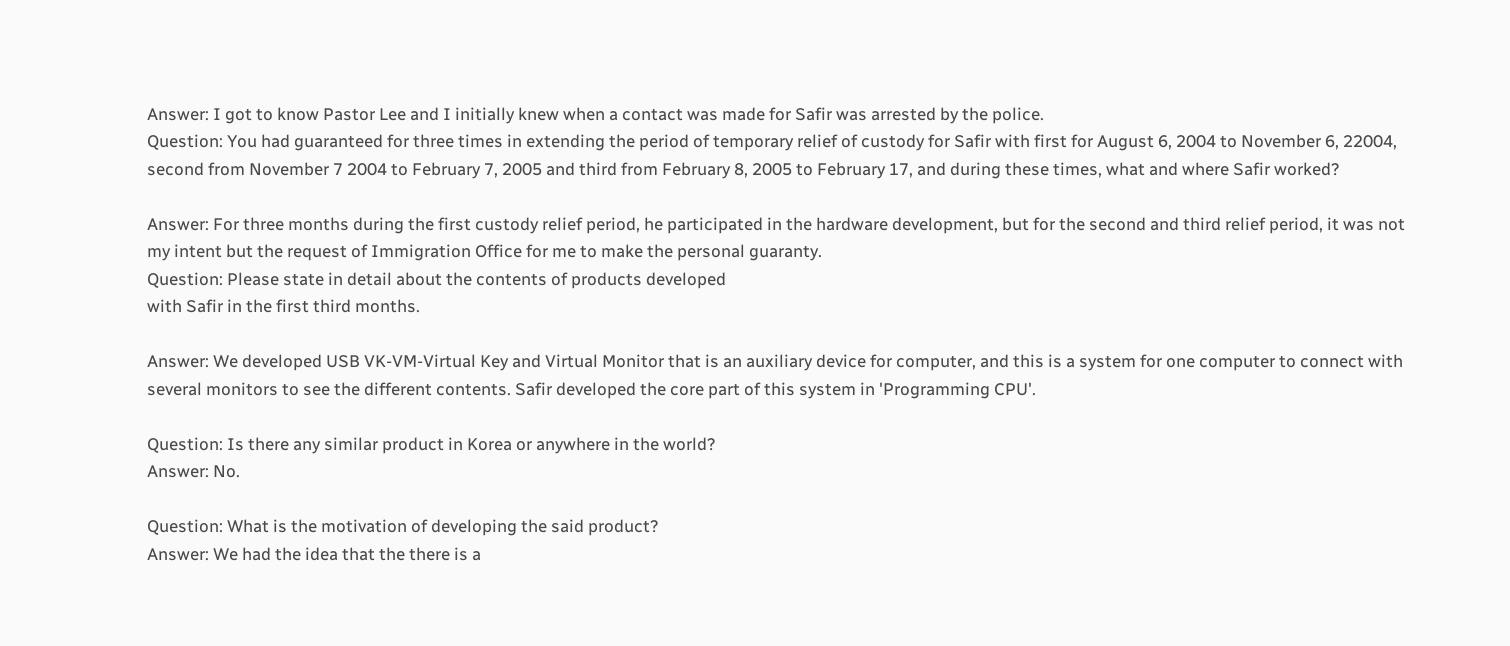Answer: I got to know Pastor Lee and I initially knew when a contact was made for Safir was arrested by the police.
Question: You had guaranteed for three times in extending the period of temporary relief of custody for Safir with first for August 6, 2004 to November 6, 22004, second from November 7 2004 to February 7, 2005 and third from February 8, 2005 to February 17, and during these times, what and where Safir worked?

Answer: For three months during the first custody relief period, he participated in the hardware development, but for the second and third relief period, it was not my intent but the request of Immigration Office for me to make the personal guaranty.
Question: Please state in detail about the contents of products developed
with Safir in the first third months.

Answer: We developed USB VK-VM-Virtual Key and Virtual Monitor that is an auxiliary device for computer, and this is a system for one computer to connect with several monitors to see the different contents. Safir developed the core part of this system in 'Programming CPU'.

Question: Is there any similar product in Korea or anywhere in the world?
Answer: No.

Question: What is the motivation of developing the said product?
Answer: We had the idea that the there is a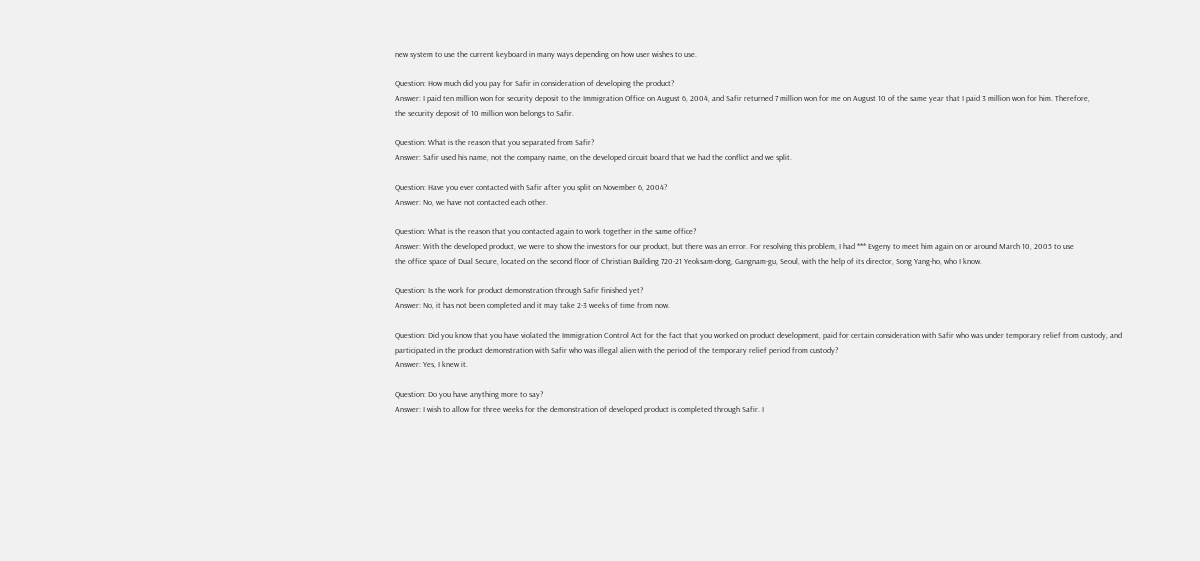new system to use the current keyboard in many ways depending on how user wishes to use.

Question: How much did you pay for Safir in consideration of developing the product?
Answer: I paid ten million won for security deposit to the Immigration Office on August 6, 2004, and Safir returned 7 million won for me on August 10 of the same year that I paid 3 million won for him. Therefore,
the security deposit of 10 million won belongs to Safir.

Question: What is the reason that you separated from Safir?
Answer: Safir used his name, not the company name, on the developed circuit board that we had the conflict and we split.

Question: Have you ever contacted with Safir after you split on November 6, 2004?
Answer: No, we have not contacted each other.

Question: What is the reason that you contacted again to work together in the same office?
Answer: With the developed product, we were to show the investors for our product, but there was an error. For resolving this problem, I had *** Evgeny to meet him again on or around March 10, 2005 to use
the office space of Dual Secure, located on the second floor of Christian Building 720-21 Yeoksam-dong, Gangnam-gu, Seoul, with the help of its director, Song Yang-ho, who I know.

Question: Is the work for product demonstration through Safir finished yet?
Answer: No, it has not been completed and it may take 2-3 weeks of time from now.

Question: Did you know that you have violated the Immigration Control Act for the fact that you worked on product development, paid for certain consideration with Safir who was under temporary relief from custody, and participated in the product demonstration with Safir who was illegal alien with the period of the temporary relief period from custody?
Answer: Yes, I knew it.

Question: Do you have anything more to say?
Answer: I wish to allow for three weeks for the demonstration of developed product is completed through Safir. I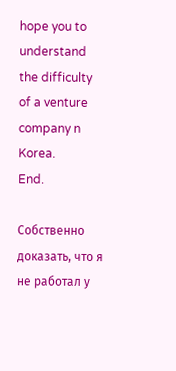hope you to understand the difficulty of a venture company n Korea.
End.

Собственно доказать, что я не работал у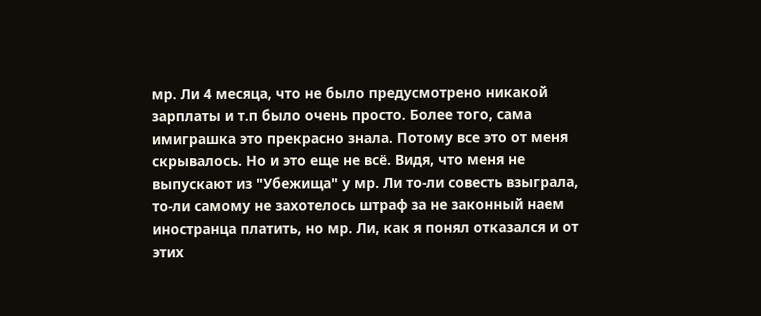мр. Ли 4 месяца, что не было предусмотрено никакой зарплаты и т.п было очень просто. Более того, сама имиграшка это прекрасно знала. Потому все это от меня скрывалось. Но и это еще не всё. Видя, что меня не выпускают из "Убежища" у мр. Ли то-ли совесть взыграла, то-ли самому не захотелось штраф за не законный наем иностранца платить, но мр. Ли, как я понял отказался и от этих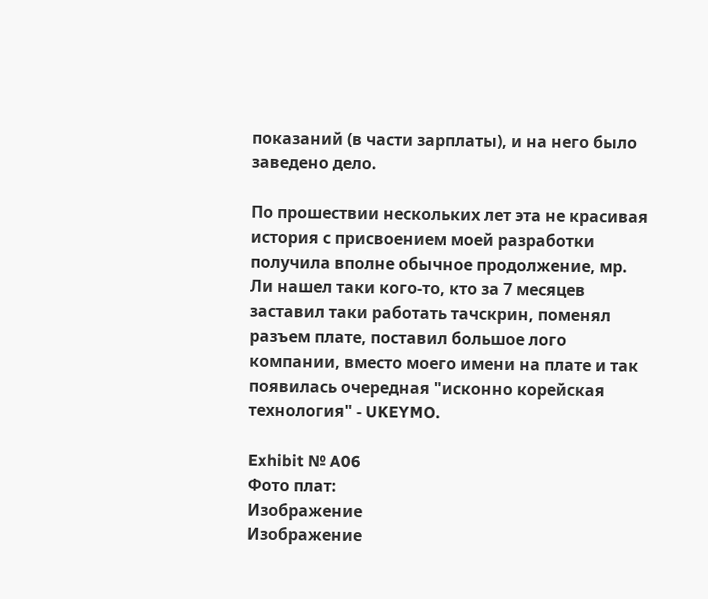показаний (в части зарплаты), и на него было заведено дело.

По прошествии нескольких лет эта не красивая история с присвоением моей разработки получила вполне обычное продолжение, мр. Ли нашел таки кого-то, кто за 7 месяцев заставил таки работать тачскрин, поменял разъем плате, поставил большое лого компании, вместо моего имени на плате и так появилась очередная "исконно корейская технология" - UKEYMO.

Exhibit № A06
Фото плат:
Изображение
Изображение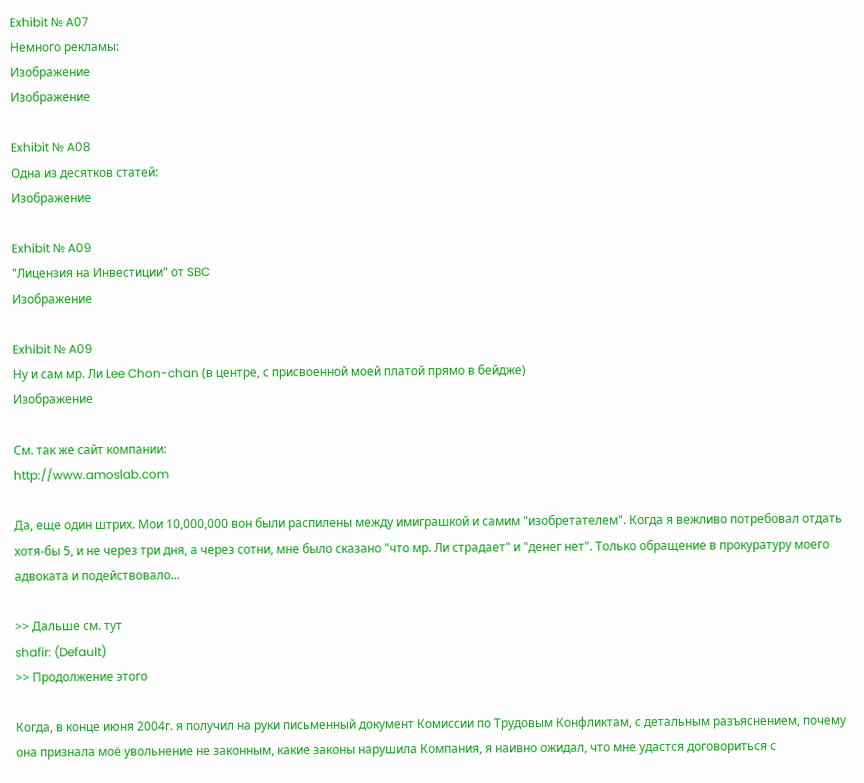Exhibit № A07
Немного рекламы:
Изображение
Изображение

Exhibit № A08
Одна из десятков статей:
Изображение

Exhibit № A09
"Лицензия на Инвестиции" от SBC
Изображение

Exhibit № A09
Ну и сам мр. Ли Lee Chon-chan (в центре, с присвоенной моей платой прямо в бейдже)
Изображение

См. так же сайт компании:
http://www.amoslab.com

Да, еще один штрих. Мои 10,000,000 вон были распилены между имиграшкой и самим "изобретателем". Когда я вежливо потребовал отдать хотя-бы 5, и не через три дня, а через сотни, мне было сказано "что мр. Ли страдает" и "денег нет". Только обращение в прокуратуру моего адвоката и подействовало...

>> Дальше см. тут
shafir: (Default)
>> Продолжение этого

Когда, в конце июня 2004г. я получил на руки письменный документ Комиссии по Трудовым Конфликтам, с детальным разъяснением, почему она признала моё увольнение не законным, какие законы нарушила Компания, я наивно ожидал, что мне удастся договориться с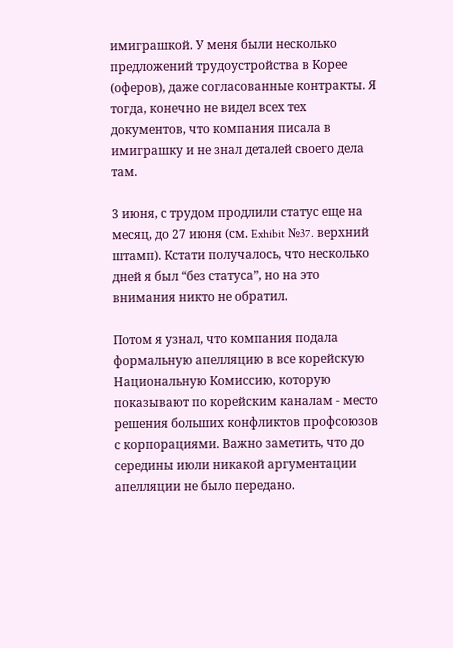имиграшкой. У меня были несколько предложений трудоустройства в Корее (оферов), даже согласованные контракты. Я тогда, конечно не видел всех тех документов, что компания писала в имиграшку и не знал деталей своего дела там.

3 июня, с трудом продлили статус еще на месяц, до 27 июня (см. Exhibit №37. верхний штамп). Кстати получалось, что несколько дней я был “без статуса”, но на это внимания никто не обратил.

Потом я узнал, что компания подала формальную апелляцию в все корейскую Национальную Комиссию, которую показывают по корейским каналам - место решения больших конфликтов профсоюзов с корпорациями. Важно заметить, что до середины июли никакой аргументации апелляции не было передано.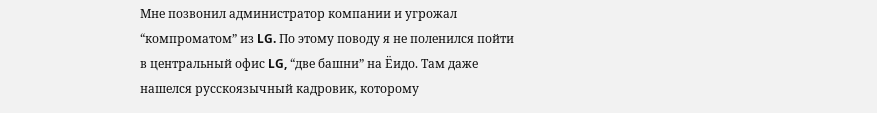Мне позвонил администратор компании и угрожал “компроматом” из LG. По этому поводу я не поленился пойти в центральный офис LG, “две башни” на Ёидо. Там даже нашелся русскоязычный кадровик, которому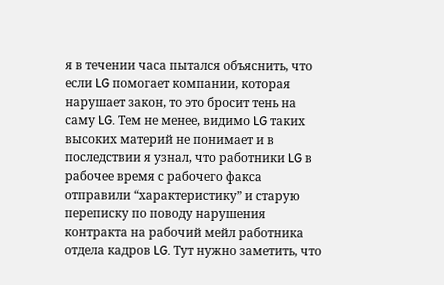я в течении часа пытался объяснить, что если LG помогает компании, которая нарушает закон, то это бросит тень на саму LG. Тем не менее, видимо LG таких высоких материй не понимает и в последствии я узнал, что работники LG в рабочее время с рабочего факса отправили “характеристику” и старую переписку по поводу нарушения контракта на рабочий мейл работника отдела кадров LG. Тут нужно заметить, что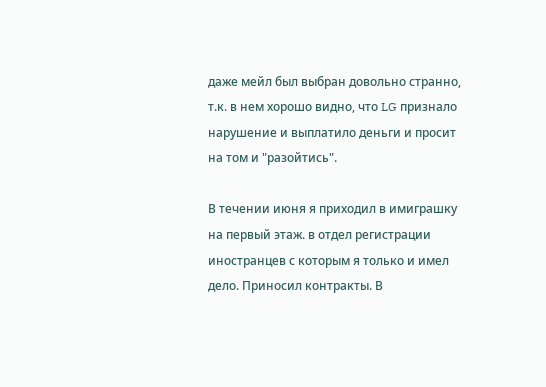даже мейл был выбран довольно странно, т.к. в нем хорошо видно, что LG признало нарушение и выплатило деньги и просит на том и "разойтись".

В течении июня я приходил в имиграшку на первый этаж. в отдел регистрации иностранцев с которым я только и имел дело. Приносил контракты. В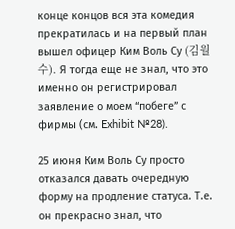конце концов вся эта комедия прекратилась и на первый план вышел офицер Ким Воль Су (김월수). Я тогда еще не знал, что это именно он регистрировал заявление о моем “побеге” с фирмы (см. Exhibit №28).

25 июня Ким Воль Су просто отказался давать очередную форму на продление статуса. Т.е. он прекрасно знал, что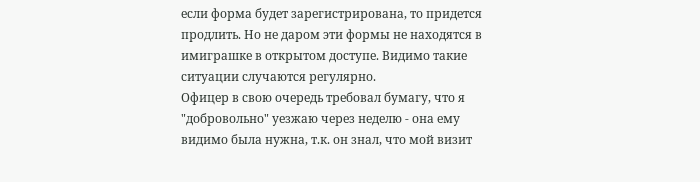если форма будет зарегистрирована, то придется продлить. Но не даром эти формы не находятся в имиграшке в открытом доступе. Видимо такие ситуации случаются регулярно.
Офицер в свою очередь требовал бумагу, что я "добровольно" уезжаю через неделю - она ему видимо была нужна, т.к. он знал, что мой визит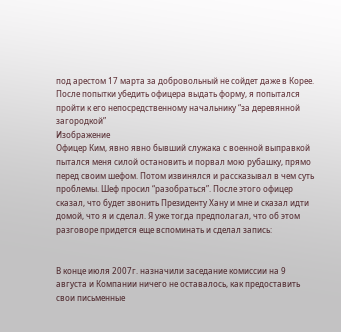под арестом 17 марта за добровольный не сойдет даже в Корее. После попытки убедить офицера выдать форму, я попытался пройти к его непосредственному начальнику “за деревянной загородкой”
Изображение
Офицер Ким, явно явно бывший служака с военной выправкой пытался меня силой остановить и порвал мою рубашку, прямо перед своим шефом. Потом извинялся и рассказывал в чем суть проблемы. Шеф просил “разобраться”. После этого офицер сказал, что будет звонить Президенту Хану и мне и сказал идти домой, что я и сделал. Я уже тогда предполагал, что об этом разговоре придется еще вспоминать и сделал запись:


В конце июля 2007г. назначили заседание комиссии на 9 августа и Компании ничего не оставалось, как предоставить свои письменные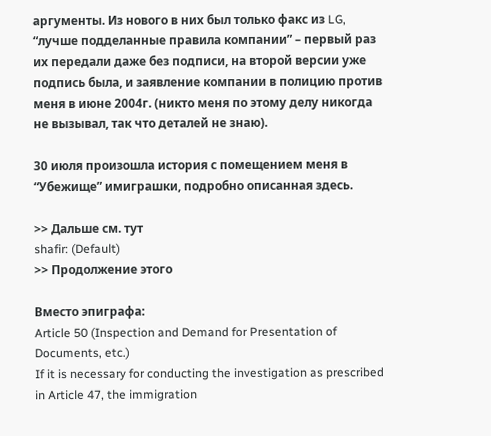аргументы. Из нового в них был только факс из LG, “лучше подделанные правила компании” – первый раз их передали даже без подписи, на второй версии уже подпись была, и заявление компании в полицию против меня в июне 2004г. (никто меня по этому делу никогда не вызывал, так что деталей не знаю).

30 июля произошла история с помещением меня в “Убежище” имиграшки, подробно описанная здесь.

>> Дальше см. тут
shafir: (Default)
>> Продолжение этого

Вместо эпиграфа:
Article 50 (Inspection and Demand for Presentation of Documents, etc.)
If it is necessary for conducting the investigation as prescribed in Article 47, the immigration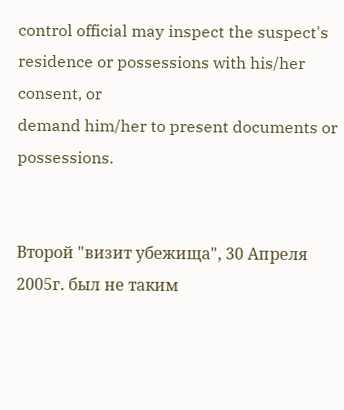control official may inspect the suspect's residence or possessions with his/her consent, or
demand him/her to present documents or possessions.


Второй "визит убежища", 30 Апреля 2005г. был не таким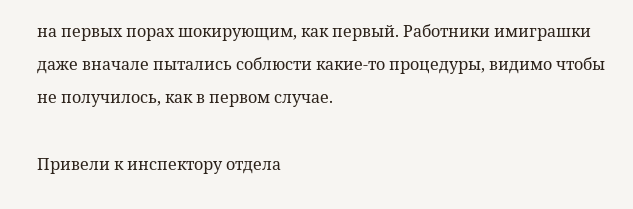на первых порах шокирующим, как первый. Работники имиграшки даже вначале пытались соблюсти какие-то процедуры, видимо чтобы не получилось, как в первом случае.

Привели к инспектору отдела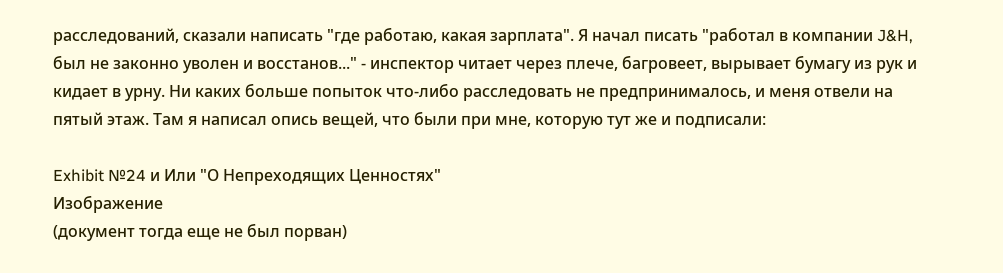расследований, сказали написать "где работаю, какая зарплата". Я начал писать "работал в компании J&H, был не законно уволен и восстанов..." - инспектор читает через плече, багровеет, вырывает бумагу из рук и кидает в урну. Ни каких больше попыток что-либо расследовать не предпринималось, и меня отвели на пятый этаж. Там я написал опись вещей, что были при мне, которую тут же и подписали:

Exhibit №24 и Или "О Непреходящих Ценностях"
Изображение
(документ тогда еще не был порван)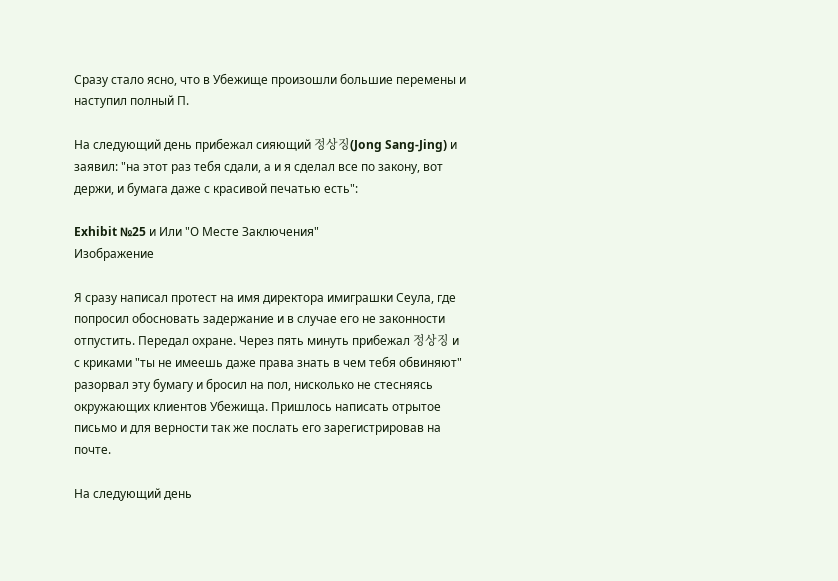Сразу стало ясно, что в Убежище произошли большие перемены и наступил полный П.

На следующий день прибежал сияющий 정상징(Jong Sang-Jing) и заявил: "на этот раз тебя сдали, а и я сделал все по закону, вот держи, и бумага даже с красивой печатью есть":

Exhibit №25 и Или "О Месте Заключения"
Изображение

Я сразу написал протест на имя директора имиграшки Сеула, где попросил обосновать задержание и в случае его не законности отпустить. Передал охране. Через пять минуть прибежал 정상징 и с криками "ты не имеешь даже права знать в чем тебя обвиняют" разорвал эту бумагу и бросил на пол, нисколько не стесняясь окружающих клиентов Убежища. Пришлось написать отрытое письмо и для верности так же послать его зарегистрировав на почте.

На следующий день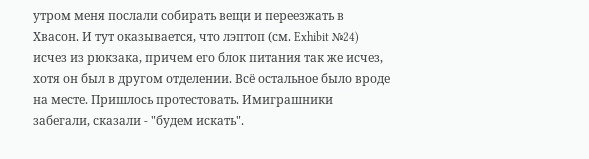утром меня послали собирать вещи и переезжать в Хвасон. И тут оказывается, что лэптоп (см. Exhibit №24) исчез из рюкзака, причем его блок питания так же исчез, хотя он был в другом отделении. Всё остальное было вроде на месте. Пришлось протестовать. Имиграшники забегали, сказали - "будем искать".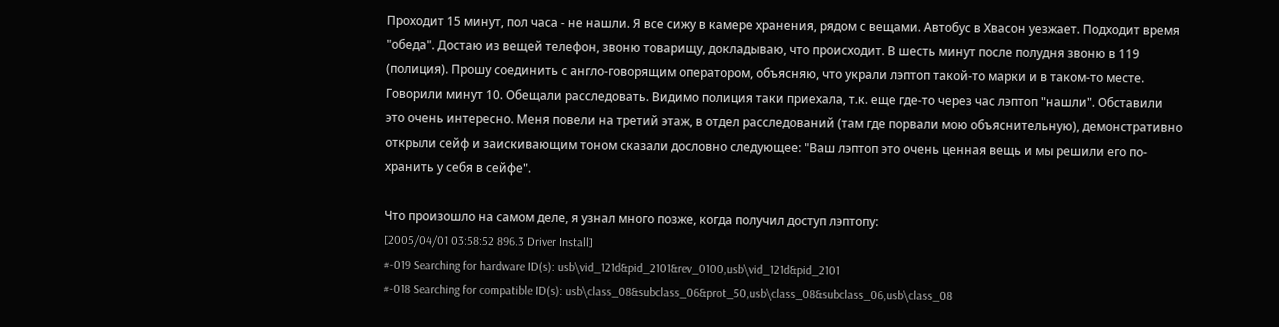Проходит 15 минут, пол часа - не нашли. Я все сижу в камере хранения, рядом с вещами. Автобус в Хвасон уезжает. Подходит время "обеда". Достаю из вещей телефон, звоню товарищу, докладываю, что происходит. В шесть минут после полудня звоню в 119 (полиция). Прошу соединить с англо-говорящим оператором, объясняю, что украли лэптоп такой-то марки и в таком-то месте. Говорили минут 10. Обещали расследовать. Видимо полиция таки приехала, т.к. еще где-то через час лэптоп "нашли". Обставили это очень интересно. Меня повели на третий этаж, в отдел расследований (там где порвали мою объяснительную), демонстративно открыли сейф и заискивающим тоном сказали дословно следующее: "Ваш лэптоп это очень ценная вещь и мы решили его по-хранить у себя в сейфе".

Что произошло на самом деле, я узнал много позже, когда получил доступ лэптопу:
[2005/04/01 03:58:52 896.3 Driver Install]
#-019 Searching for hardware ID(s): usb\vid_121d&pid_2101&rev_0100,usb\vid_121d&pid_2101
#-018 Searching for compatible ID(s): usb\class_08&subclass_06&prot_50,usb\class_08&subclass_06,usb\class_08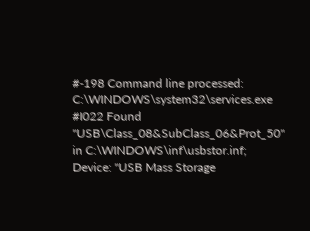#-198 Command line processed: C:\WINDOWS\system32\services.exe
#I022 Found "USB\Class_08&SubClass_06&Prot_50" in C:\WINDOWS\inf\usbstor.inf; Device: "USB Mass Storage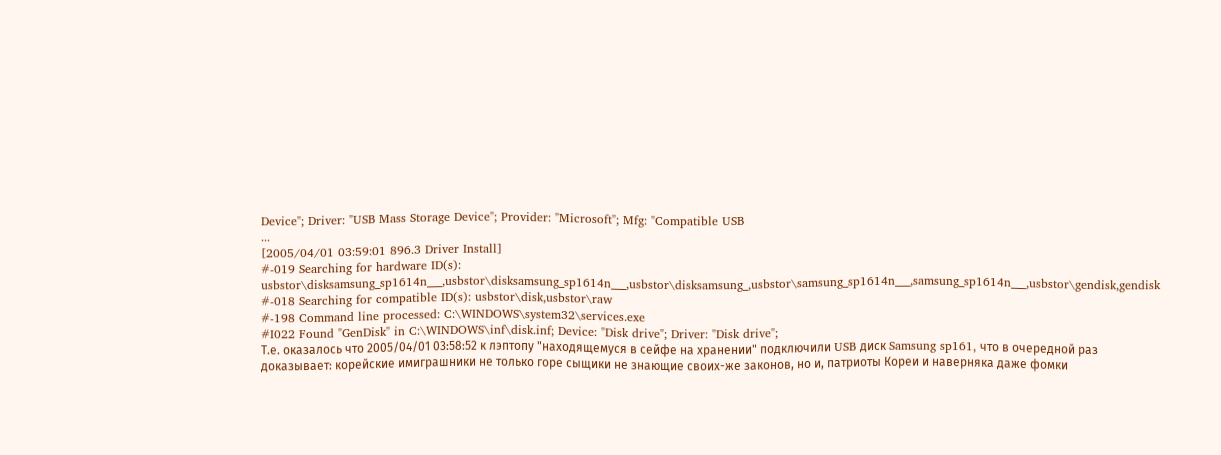Device"; Driver: "USB Mass Storage Device"; Provider: "Microsoft"; Mfg: "Compatible USB
...
[2005/04/01 03:59:01 896.3 Driver Install]
#-019 Searching for hardware ID(s): usbstor\disksamsung_sp1614n___,usbstor\disksamsung_sp1614n___,usbstor\disksamsung_,usbstor\samsung_sp1614n___,samsung_sp1614n___,usbstor\gendisk,gendisk
#-018 Searching for compatible ID(s): usbstor\disk,usbstor\raw
#-198 Command line processed: C:\WINDOWS\system32\services.exe
#I022 Found "GenDisk" in C:\WINDOWS\inf\disk.inf; Device: "Disk drive"; Driver: "Disk drive";
Т.е. оказалось что 2005/04/01 03:58:52 к лэптопу "находящемуся в сейфе на хранении" подключили USB диск Samsung sp161, что в очередной раз доказывает: корейские имиграшники не только горе сыщики не знающие своих-же законов, но и, патриоты Кореи и наверняка даже фомки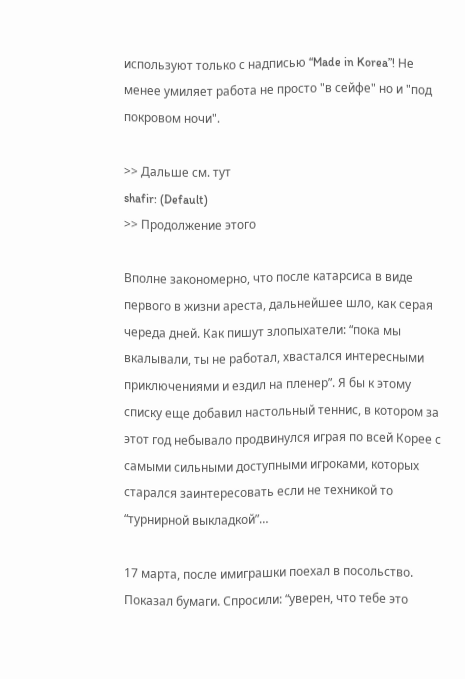используют только с надписью “Made in Korea”! Не менее умиляет работа не просто "в сейфе" но и "под покровом ночи".

>> Дальше см. тут
shafir: (Default)
>> Продолжение этого

Вполне закономерно, что после катарсиса в виде первого в жизни ареста, дальнейшее шло, как серая череда дней. Как пишут злопыхатели: “пока мы вкалывали, ты не работал, хвастался интересными приключениями и ездил на пленер”. Я бы к этому списку еще добавил настольный теннис, в котором за этот год небывало продвинулся играя по всей Корее с самыми сильными доступными игроками, которых старался заинтересовать если не техникой то “турнирной выкладкой”…

17 марта, после имиграшки поехал в посольство. Показал бумаги. Спросили: “уверен, что тебе это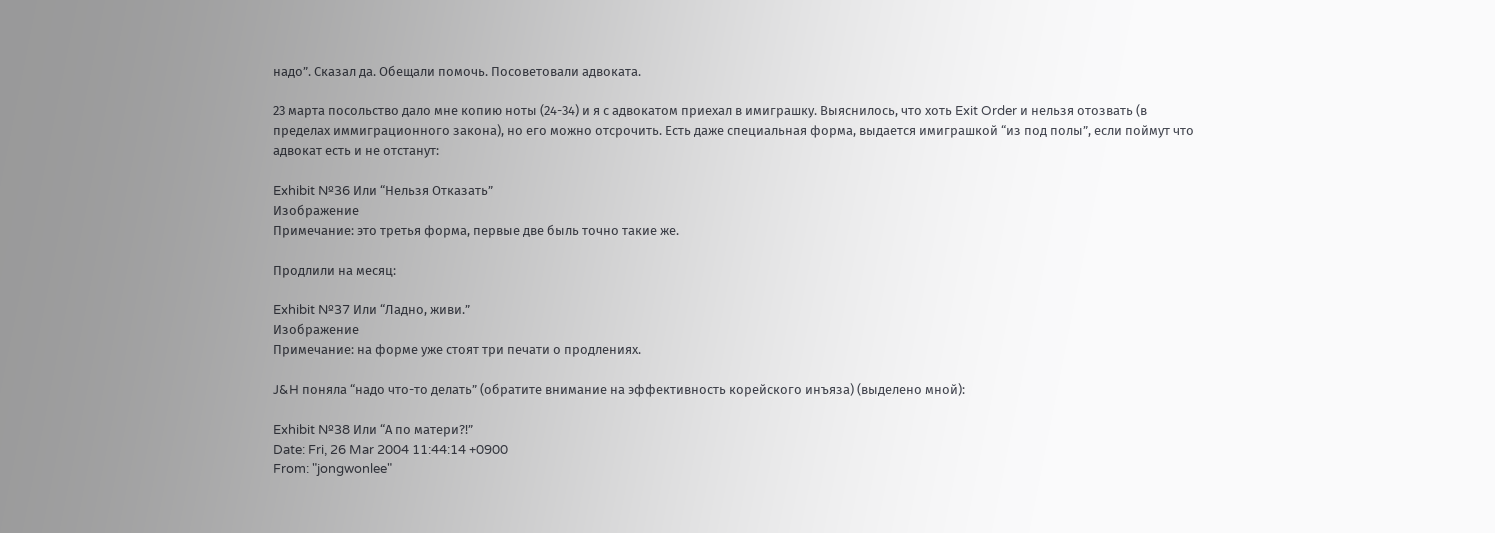надо”. Сказал да. Обещали помочь. Посоветовали адвоката.

23 марта посольство дало мне копию ноты (24-34) и я с адвокатом приехал в имиграшку. Выяснилось, что хоть Exit Order и нельзя отозвать (в пределах иммиграционного закона), но его можно отсрочить. Есть даже специальная форма, выдается имиграшкой “из под полы”, если поймут что адвокат есть и не отстанут:

Exhibit №36 Или “Нельзя Отказать”
Изображение
Примечание: это третья форма, первые две быль точно такие же.

Продлили на месяц:

Exhibit №37 Или “Ладно, живи.”
Изображение
Примечание: на форме уже стоят три печати о продлениях.

J&H поняла “надо что-то делать” (обратите внимание на эффективность корейского инъяза) (выделено мной):

Exhibit №38 Или “А по матери?!”
Date: Fri, 26 Mar 2004 11:44:14 +0900
From: "jongwonlee"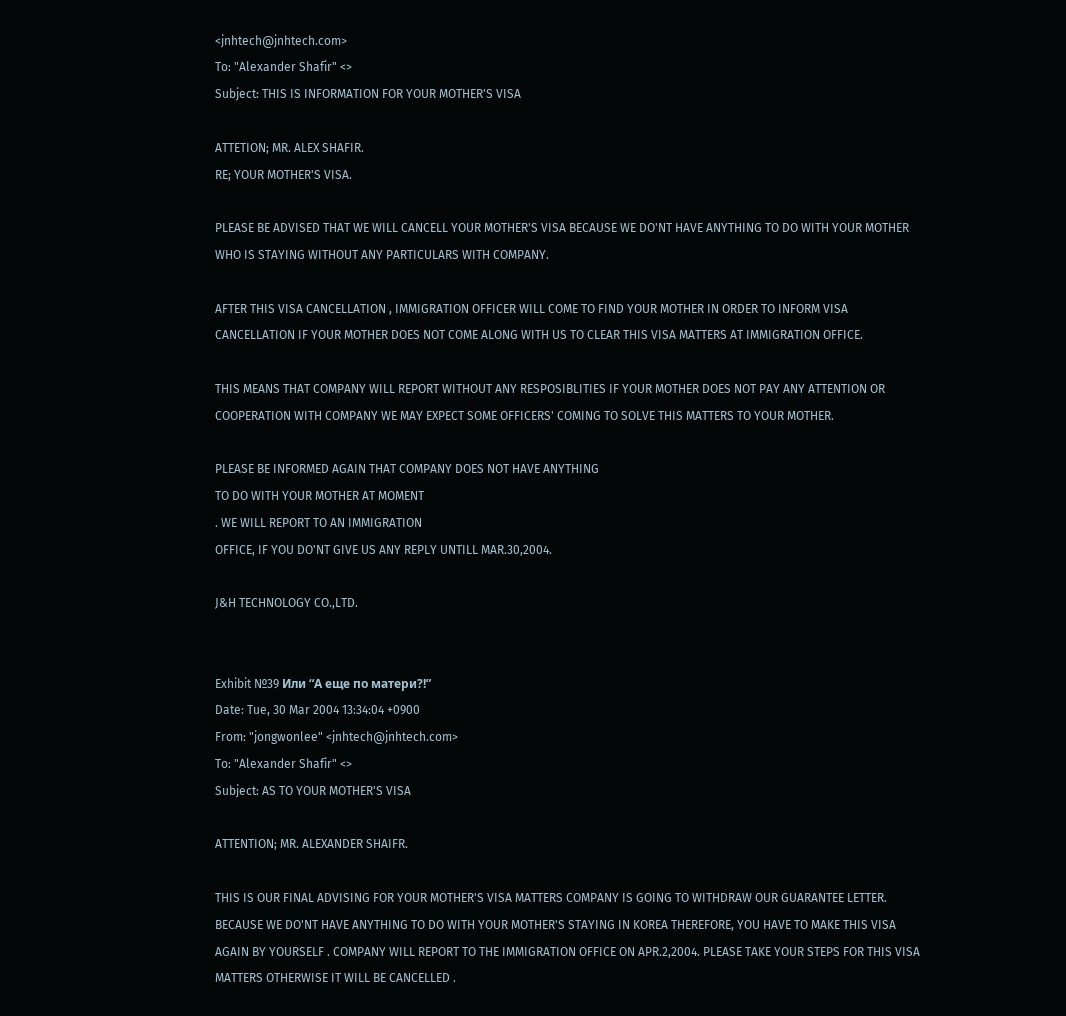<jnhtech@jnhtech.com>
To: "Alexander Shafir" <>
Subject: THIS IS INFORMATION FOR YOUR MOTHER'S VISA

ATTETION; MR. ALEX SHAFIR.
RE; YOUR MOTHER'S VISA.

PLEASE BE ADVISED THAT WE WILL CANCELL YOUR MOTHER'S VISA BECAUSE WE DO'NT HAVE ANYTHING TO DO WITH YOUR MOTHER WHO IS STAYING WITHOUT ANY PARTICULARS WITH COMPANY.

AFTER THIS VISA CANCELLATION , IMMIGRATION OFFICER WILL COME TO FIND YOUR MOTHER IN ORDER TO INFORM VISA CANCELLATION IF YOUR MOTHER DOES NOT COME ALONG WITH US TO CLEAR THIS VISA MATTERS AT IMMIGRATION OFFICE.

THIS MEANS THAT COMPANY WILL REPORT WITHOUT ANY RESPOSIBLITIES IF YOUR MOTHER DOES NOT PAY ANY ATTENTION OR COOPERATION WITH COMPANY WE MAY EXPECT SOME OFFICERS' COMING TO SOLVE THIS MATTERS TO YOUR MOTHER.

PLEASE BE INFORMED AGAIN THAT COMPANY DOES NOT HAVE ANYTHING
TO DO WITH YOUR MOTHER AT MOMENT
. WE WILL REPORT TO AN IMMIGRATION
OFFICE, IF YOU DO'NT GIVE US ANY REPLY UNTILL MAR.30,2004.

J&H TECHNOLOGY CO.,LTD.


Exhibit №39 Или “А еще по матери?!”
Date: Tue, 30 Mar 2004 13:34:04 +0900
From: "jongwonlee" <jnhtech@jnhtech.com>
To: "Alexander Shafir" <>
Subject: AS TO YOUR MOTHER'S VISA

ATTENTION; MR. ALEXANDER SHAIFR.

THIS IS OUR FINAL ADVISING FOR YOUR MOTHER'S VISA MATTERS COMPANY IS GOING TO WITHDRAW OUR GUARANTEE LETTER.
BECAUSE WE DO'NT HAVE ANYTHING TO DO WITH YOUR MOTHER'S STAYING IN KOREA THEREFORE, YOU HAVE TO MAKE THIS VISA AGAIN BY YOURSELF . COMPANY WILL REPORT TO THE IMMIGRATION OFFICE ON APR.2,2004. PLEASE TAKE YOUR STEPS FOR THIS VISA MATTERS OTHERWISE IT WILL BE CANCELLED .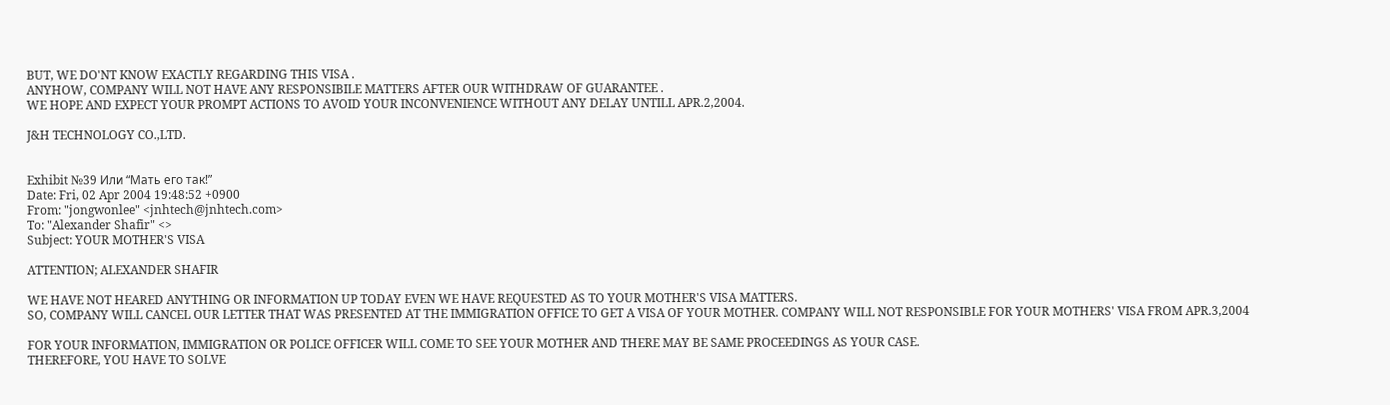BUT, WE DO'NT KNOW EXACTLY REGARDING THIS VISA .
ANYHOW, COMPANY WILL NOT HAVE ANY RESPONSIBILE MATTERS AFTER OUR WITHDRAW OF GUARANTEE .
WE HOPE AND EXPECT YOUR PROMPT ACTIONS TO AVOID YOUR INCONVENIENCE WITHOUT ANY DELAY UNTILL APR.2,2004.

J&H TECHNOLOGY CO.,LTD.


Exhibit №39 Или “Мать его так!”
Date: Fri, 02 Apr 2004 19:48:52 +0900
From: "jongwonlee" <jnhtech@jnhtech.com>
To: "Alexander Shafir" <>
Subject: YOUR MOTHER'S VISA

ATTENTION; ALEXANDER SHAFIR

WE HAVE NOT HEARED ANYTHING OR INFORMATION UP TODAY EVEN WE HAVE REQUESTED AS TO YOUR MOTHER'S VISA MATTERS.
SO, COMPANY WILL CANCEL OUR LETTER THAT WAS PRESENTED AT THE IMMIGRATION OFFICE TO GET A VISA OF YOUR MOTHER. COMPANY WILL NOT RESPONSIBLE FOR YOUR MOTHERS' VISA FROM APR.3,2004

FOR YOUR INFORMATION, IMMIGRATION OR POLICE OFFICER WILL COME TO SEE YOUR MOTHER AND THERE MAY BE SAME PROCEEDINGS AS YOUR CASE.
THEREFORE, YOU HAVE TO SOLVE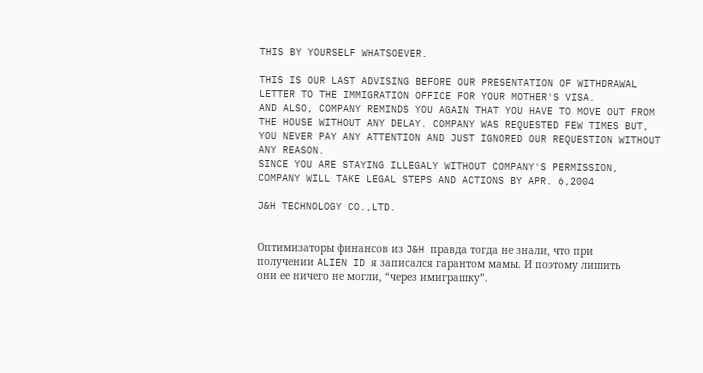THIS BY YOURSELF WHATSOEVER.

THIS IS OUR LAST ADVISING BEFORE OUR PRESENTATION OF WITHDRAWAL LETTER TO THE IMMIGRATION OFFICE FOR YOUR MOTHER'S VISA.
AND ALSO, COMPANY REMINDS YOU AGAIN THAT YOU HAVE TO MOVE OUT FROM THE HOUSE WITHOUT ANY DELAY. COMPANY WAS REQUESTED FEW TIMES BUT, YOU NEVER PAY ANY ATTENTION AND JUST IGNORED OUR REQUESTION WITHOUT ANY REASON.
SINCE YOU ARE STAYING ILLEGALY WITHOUT COMPANY'S PERMISSION, COMPANY WILL TAKE LEGAL STEPS AND ACTIONS BY APR. 6,2004

J&H TECHNOLOGY CO.,LTD.


Оптимизаторы финансов из J&H правда тогда не знали, что при получении ALIEN ID я записался гарантом мамы. И поэтому лишить они ее ничего не могли, “через имиграшку”.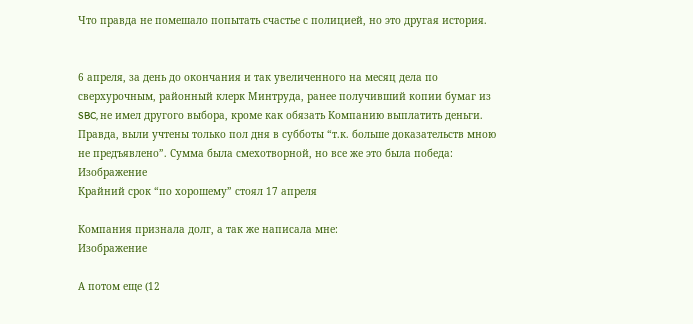Что правда не помешало попытать счастье с полицией, но это другая история.


6 апреля, за день до окончания и так увеличенного на месяц дела по сверхурочным, районный клерк Минтруда, ранее получивший копии бумаг из SBC, не имел другого выбора, кроме как обязать Компанию выплатить деньги. Правда, выли учтены только пол дня в субботы “т.к. больше доказательств мною не предъявлено”. Сумма была смехотворной, но все же это была победа:
Изображение
Крайний срок “по хорошему” стоял 17 апреля

Компания признала долг, а так же написала мне:
Изображение

А потом еще (12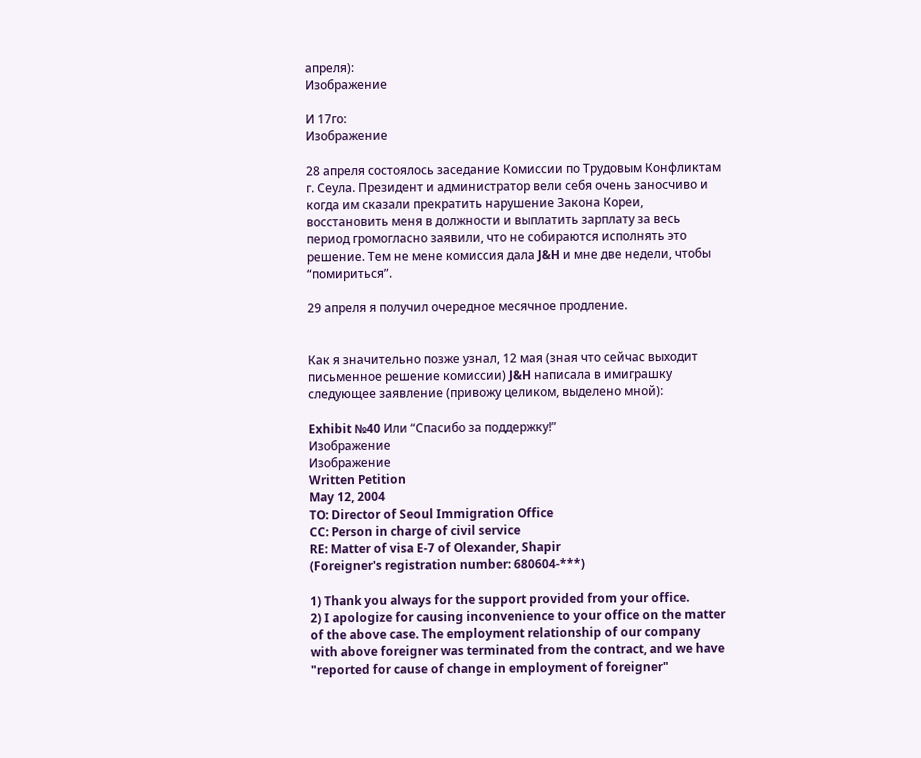апреля):
Изображение

И 17го:
Изображение

28 апреля состоялось заседание Комиссии по Трудовым Конфликтам г. Сеула. Президент и администратор вели себя очень заносчиво и когда им сказали прекратить нарушение Закона Кореи, восстановить меня в должности и выплатить зарплату за весь период громогласно заявили, что не собираются исполнять это решение. Тем не мене комиссия дала J&H и мне две недели, чтобы “помириться”.

29 апреля я получил очередное месячное продление.


Как я значительно позже узнал, 12 мая (зная что сейчас выходит письменное решение комиссии) J&H написала в имиграшку следующее заявление (привожу целиком, выделено мной):

Exhibit №40 Или “Спасибо за поддержку!”
Изображение
Изображение
Written Petition
May 12, 2004
TO: Director of Seoul Immigration Office
CC: Person in charge of civil service
RE: Matter of visa E-7 of Olexander, Shapir
(Foreigner's registration number: 680604-***)

1) Thank you always for the support provided from your office.
2) I apologize for causing inconvenience to your office on the matter of the above case. The employment relationship of our company with above foreigner was terminated from the contract, and we have "reported for cause of change in employment of foreigner"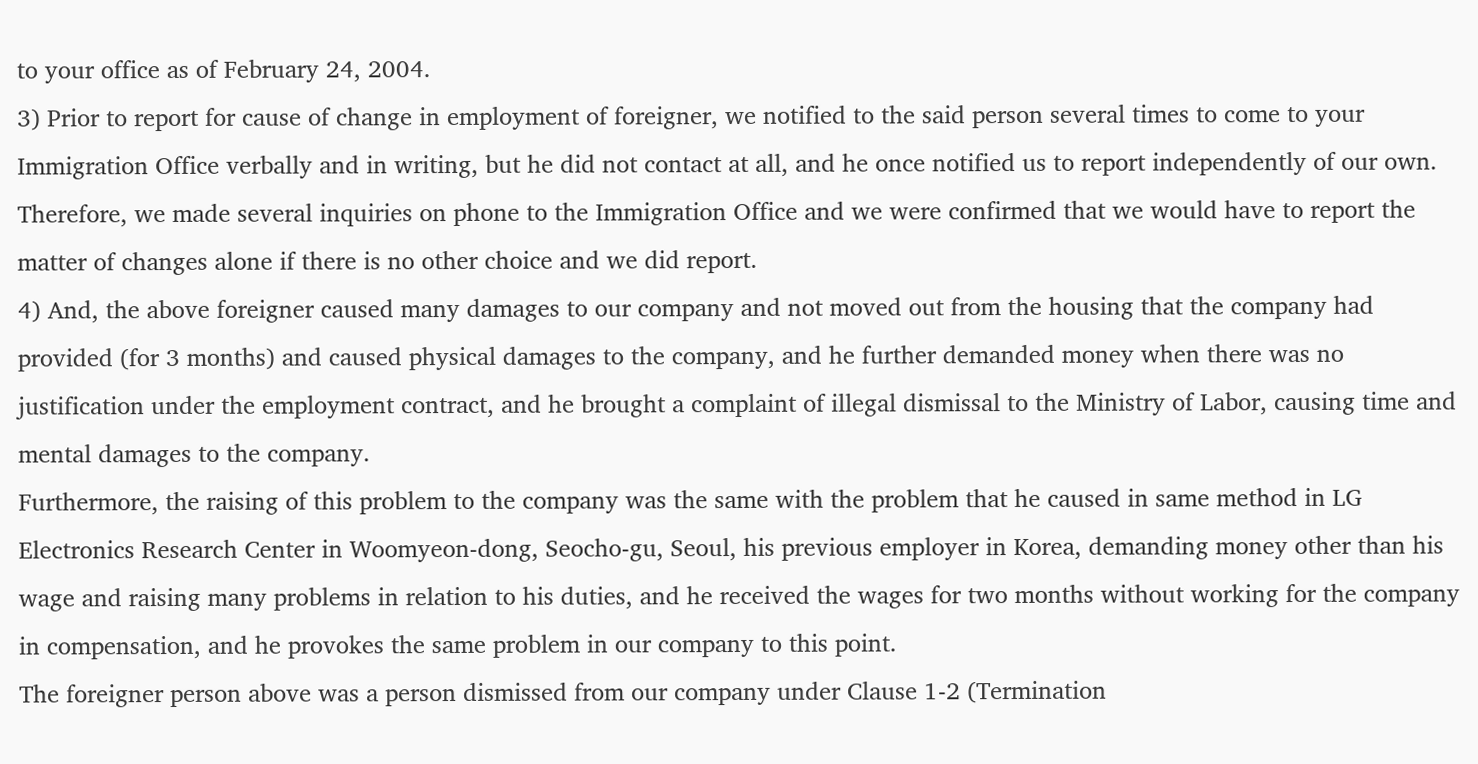to your office as of February 24, 2004.
3) Prior to report for cause of change in employment of foreigner, we notified to the said person several times to come to your Immigration Office verbally and in writing, but he did not contact at all, and he once notified us to report independently of our own. Therefore, we made several inquiries on phone to the Immigration Office and we were confirmed that we would have to report the matter of changes alone if there is no other choice and we did report.
4) And, the above foreigner caused many damages to our company and not moved out from the housing that the company had provided (for 3 months) and caused physical damages to the company, and he further demanded money when there was no justification under the employment contract, and he brought a complaint of illegal dismissal to the Ministry of Labor, causing time and mental damages to the company.
Furthermore, the raising of this problem to the company was the same with the problem that he caused in same method in LG Electronics Research Center in Woomyeon-dong, Seocho-gu, Seoul, his previous employer in Korea, demanding money other than his wage and raising many problems in relation to his duties, and he received the wages for two months without working for the company in compensation, and he provokes the same problem in our company to this point.
The foreigner person above was a person dismissed from our company under Clause 1-2 (Termination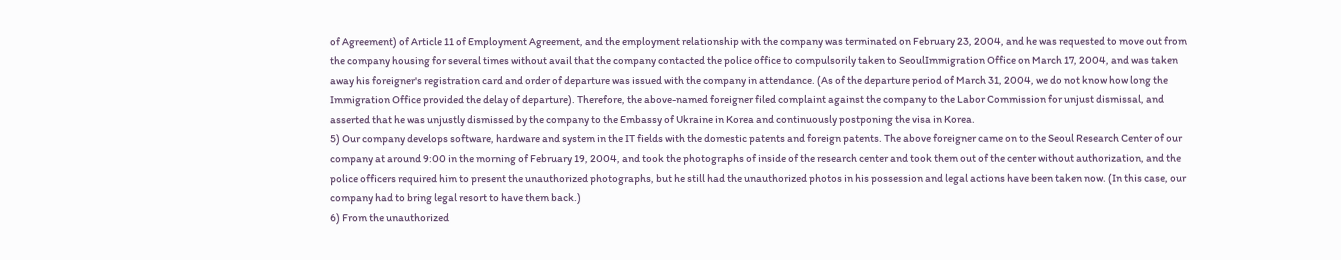of Agreement) of Article 11 of Employment Agreement, and the employment relationship with the company was terminated on February 23, 2004, and he was requested to move out from the company housing for several times without avail that the company contacted the police office to compulsorily taken to SeoulImmigration Office on March 17, 2004, and was taken away his foreigner's registration card and order of departure was issued with the company in attendance. (As of the departure period of March 31, 2004, we do not know how long the Immigration Office provided the delay of departure). Therefore, the above-named foreigner filed complaint against the company to the Labor Commission for unjust dismissal, and asserted that he was unjustly dismissed by the company to the Embassy of Ukraine in Korea and continuously postponing the visa in Korea.
5) Our company develops software, hardware and system in the IT fields with the domestic patents and foreign patents. The above foreigner came on to the Seoul Research Center of our company at around 9:00 in the morning of February 19, 2004, and took the photographs of inside of the research center and took them out of the center without authorization, and the police officers required him to present the unauthorized photographs, but he still had the unauthorized photos in his possession and legal actions have been taken now. (In this case, our company had to bring legal resort to have them back.)
6) From the unauthorized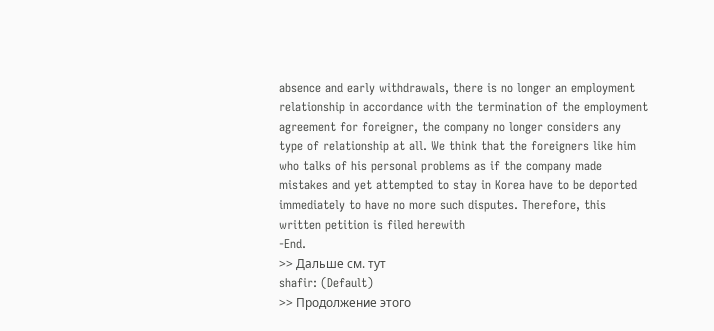absence and early withdrawals, there is no longer an employment relationship in accordance with the termination of the employment agreement for foreigner, the company no longer considers any type of relationship at all. We think that the foreigners like him who talks of his personal problems as if the company made mistakes and yet attempted to stay in Korea have to be deported immediately to have no more such disputes. Therefore, this written petition is filed herewith
-End.
>> Дальше см. тут
shafir: (Default)
>> Продолжение этого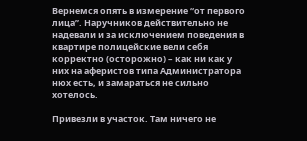Вернемся опять в измерение “от первого лица”. Наручников действительно не надевали и за исключением поведения в квартире полицейские вели себя корректно (осторожно) – как ни как у них на аферистов типа Администратора нюх есть, и замараться не сильно хотелось.

Привезли в участок. Там ничего не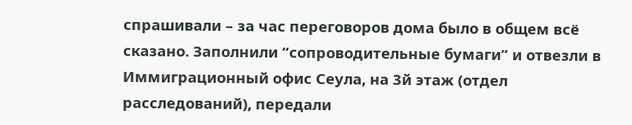спрашивали – за час переговоров дома было в общем всё сказано. Заполнили “сопроводительные бумаги” и отвезли в Иммиграционный офис Сеула, на 3й этаж (отдел расследований), передали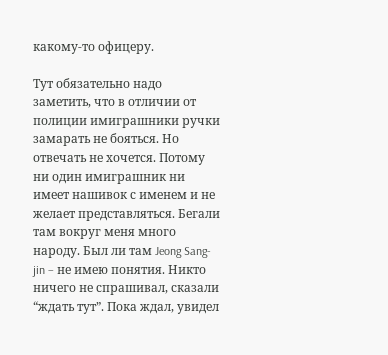какому-то офицеру.

Тут обязательно надо заметить, что в отличии от полиции имиграшники ручки замарать не бояться. Но отвечать не хочется. Потому ни один имиграшник ни имеет нашивок с именем и не желает представляться. Бегали там вокруг меня много народу. Был ли там Jeong Sang-jin – не имею понятия. Никто ничего не спрашивал, сказали “ждать тут”. Пока ждал, увидел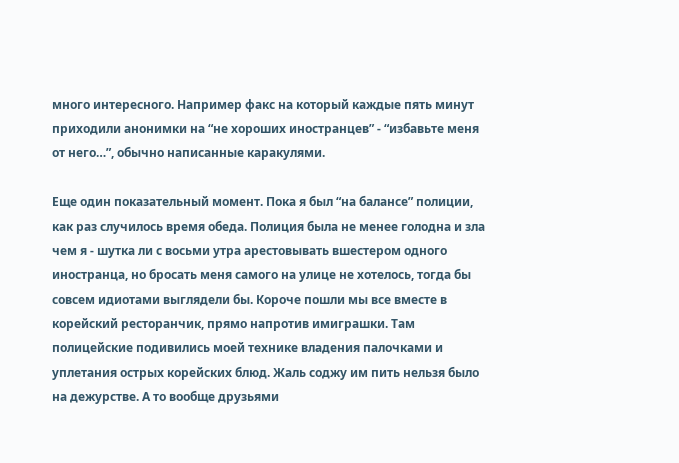много интересного. Например факс на который каждые пять минут приходили анонимки на “не хороших иностранцев” - “избавьте меня от него…”, обычно написанные каракулями.

Еще один показательный момент. Пока я был “на балансе” полиции, как раз случилось время обеда. Полиция была не менее голодна и зла чем я - шутка ли с восьми утра арестовывать вшестером одного иностранца, но бросать меня самого на улице не хотелось, тогда бы совсем идиотами выглядели бы. Короче пошли мы все вместе в корейский ресторанчик, прямо напротив имиграшки. Там полицейские подивились моей технике владения палочками и уплетания острых корейских блюд. Жаль соджу им пить нельзя было на дежурстве. А то вообще друзьями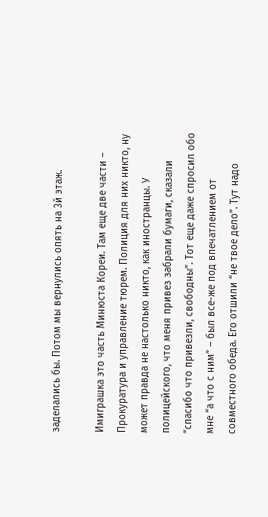заделались бы. Потом мы вернулись опять на 3й этаж.

Имиграшка это часть Минюста Кореи. Там еще две части – Прокуратура и управление тюрем. Полиция для них никто, ну может правда не настолько никто, как иностранцы. У полицейского, что меня привез забрали бумаги, сказали “спасибо что привезли, свободны”. Тот еще даже спросил обо мне “а что с ним” – был все-же под впечатлением от совместного обеда. Его отшили “не твое дело”. Тут надо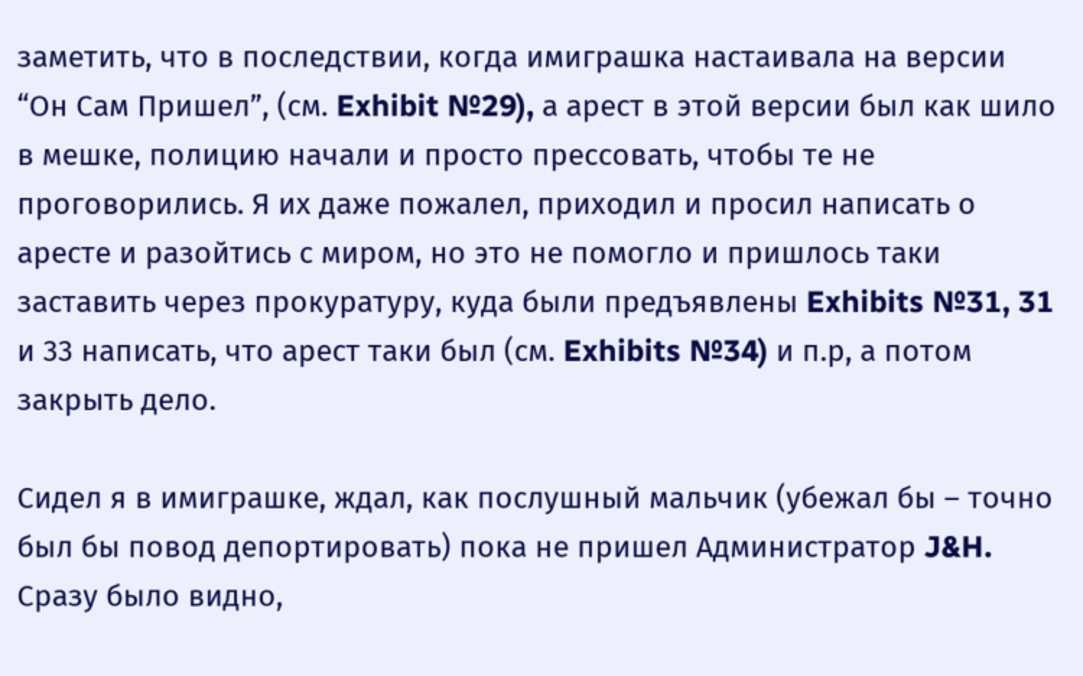заметить, что в последствии, когда имиграшка настаивала на версии “Он Сам Пришел”, (см. Exhibit №29), а арест в этой версии был как шило в мешке, полицию начали и просто прессовать, чтобы те не проговорились. Я их даже пожалел, приходил и просил написать о аресте и разойтись с миром, но это не помогло и пришлось таки заставить через прокуратуру, куда были предъявлены Exhibits №31, 31 и 33 написать, что арест таки был (см. Exhibits №34) и п.р, а потом закрыть дело.

Сидел я в имиграшке, ждал, как послушный мальчик (убежал бы – точно был бы повод депортировать) пока не пришел Администратор J&H. Сразу было видно,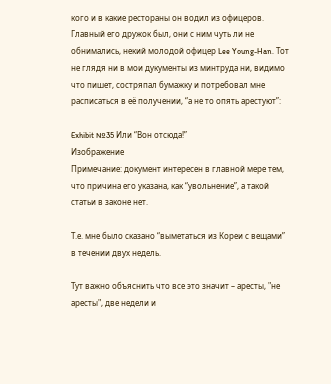кого и в какие рестораны он водил из офицеров. Главный его дружок был, они с ним чуть ли не обнимались, некий молодой офицер Lee Young-Han. Тот не глядя ни в мои дукументы из минтруда ни, видимо что пишет, состряпал бумажку и потребовал мне расписаться в её получении, “а не то опять арестуют”:

Exhibit №35 Или “Вон отсюда!”
Изображение
Примечание: документ интересен в главной мере тем, что причина его указана, как “увольнение”, а такой статьи в законе нет.

Т.е. мне было сказано “выметаться из Кореи с вещами” в течении двух недель.

Тут важно объяснить что все это значит – аресты, "не аресты", две недели и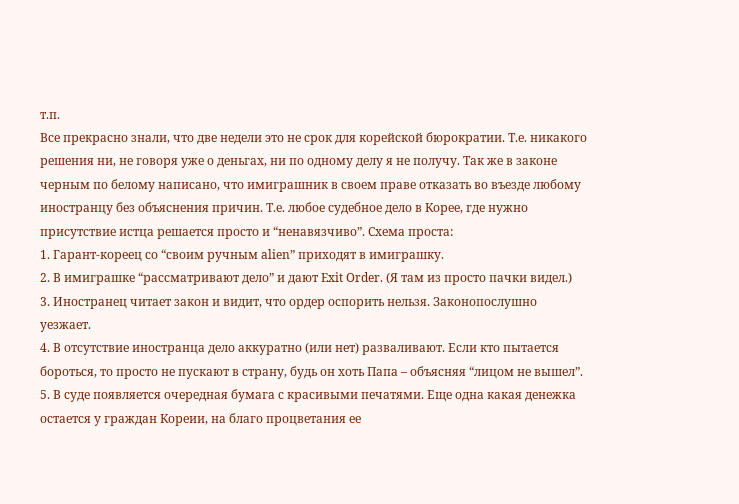т.п.
Все прекрасно знали, что две недели это не срок для корейской бюрократии. Т.е. никакого решения ни, не говоря уже о деньгах, ни по одному делу я не получу. Так же в законе черным по белому написано, что имиграшник в своем праве отказать во въезде любому иностранцу без объяснения причин. Т.е. любое судебное дело в Корее, где нужно присутствие истца решается просто и “ненавязчиво”. Схема проста:
1. Гарант-кореец со “своим ручным alien” приходят в имиграшку.
2. В имиграшке “рассматривают дело” и дают Exit Order. (Я там из просто пачки видел.)
3. Иностранец читает закон и видит, что ордер оспорить нельзя. Законопослушно уезжает.
4. В отсутствие иностранца дело аккуратно (или нет) разваливают. Если кто пытается бороться, то просто не пускают в страну, будь он хоть Папа – объясняя “лицом не вышел”.
5. В суде появляется очередная бумага с красивыми печатями. Еще одна какая денежка остается у граждан Кореии, на благо процветания ее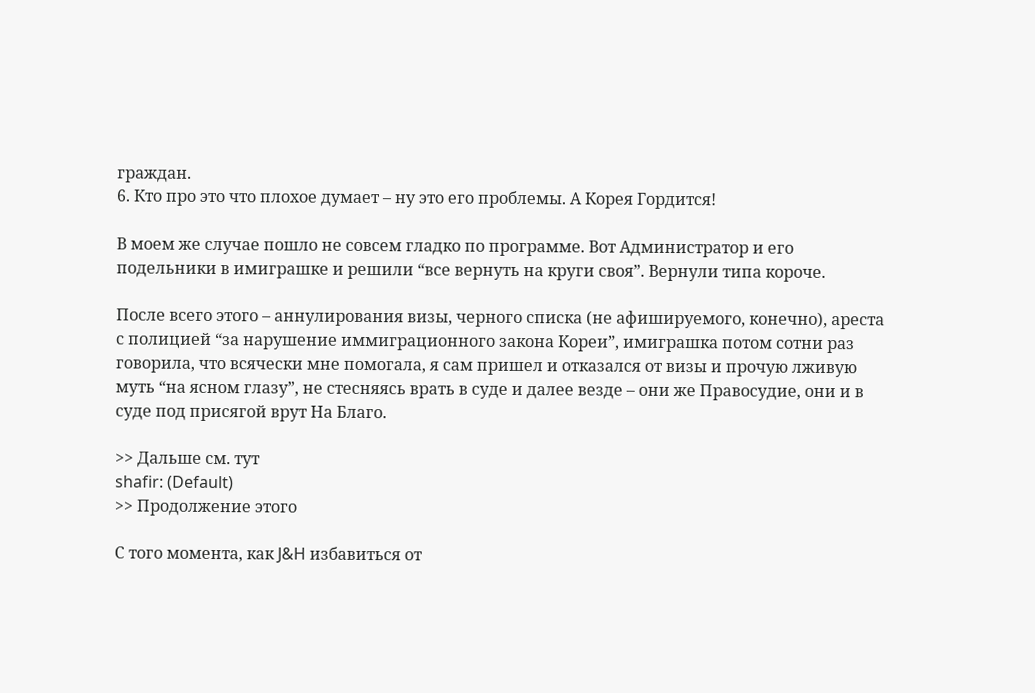граждан.
6. Кто про это что плохое думает – ну это его проблемы. А Корея Гордится!

В моем же случае пошло не совсем гладко по программе. Вот Администратор и его подельники в имиграшке и решили “все вернуть на круги своя”. Вернули типа короче.

После всего этого – аннулирования визы, черного списка (не афишируемого, конечно), ареста с полицией “за нарушение иммиграционного закона Кореи”, имиграшка потом сотни раз говорила, что всячески мне помогала, я сам пришел и отказался от визы и прочую лживую муть “на ясном глазу”, не стесняясь врать в суде и далее везде – они же Правосудие, они и в суде под присягой врут На Благо.

>> Дальше см. тут
shafir: (Default)
>> Продолжение этого

С того момента, как J&H избавиться от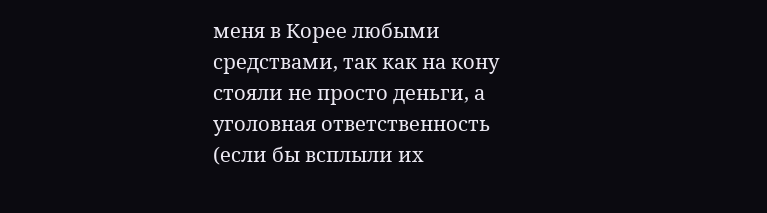меня в Корее любыми средствами, так как на кону стояли не просто деньги, а уголовная ответственность (если бы всплыли их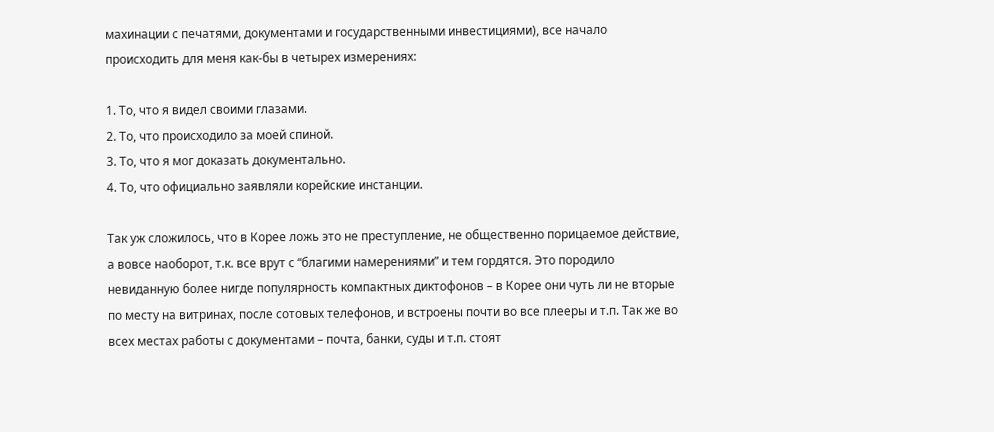махинации с печатями, документами и государственными инвестициями), все начало происходить для меня как-бы в четырех измерениях:

1. То, что я видел своими глазами.
2. То, что происходило за моей спиной.
3. То, что я мог доказать документально.
4. То, что официально заявляли корейские инстанции.

Так уж сложилось, что в Корее ложь это не преступление, не общественно порицаемое действие, а вовсе наоборот, т.к. все врут с “благими намерениями” и тем гордятся. Это породило невиданную более нигде популярность компактных диктофонов – в Корее они чуть ли не вторые по месту на витринах, после сотовых телефонов, и встроены почти во все плееры и т.п. Так же во всех местах работы с документами – почта, банки, суды и т.п. стоят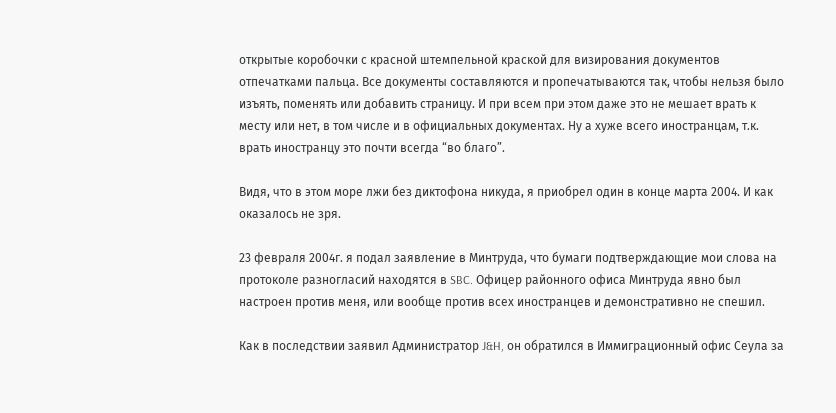открытые коробочки с красной штемпельной краской для визирования документов отпечатками пальца. Все документы составляются и пропечатываются так, чтобы нельзя было изъять, поменять или добавить страницу. И при всем при этом даже это не мешает врать к месту или нет, в том числе и в официальных документах. Ну а хуже всего иностранцам, т.к. врать иностранцу это почти всегда “во благо”.

Видя, что в этом море лжи без диктофона никуда, я приобрел один в конце марта 2004. И как оказалось не зря.

23 февраля 2004г. я подал заявление в Минтруда, что бумаги подтверждающие мои слова на протоколе разногласий находятся в SBC. Офицер районного офиса Минтруда явно был настроен против меня, или вообще против всех иностранцев и демонстративно не спешил.

Как в последствии заявил Администратор J&H, он обратился в Иммиграционный офис Сеула за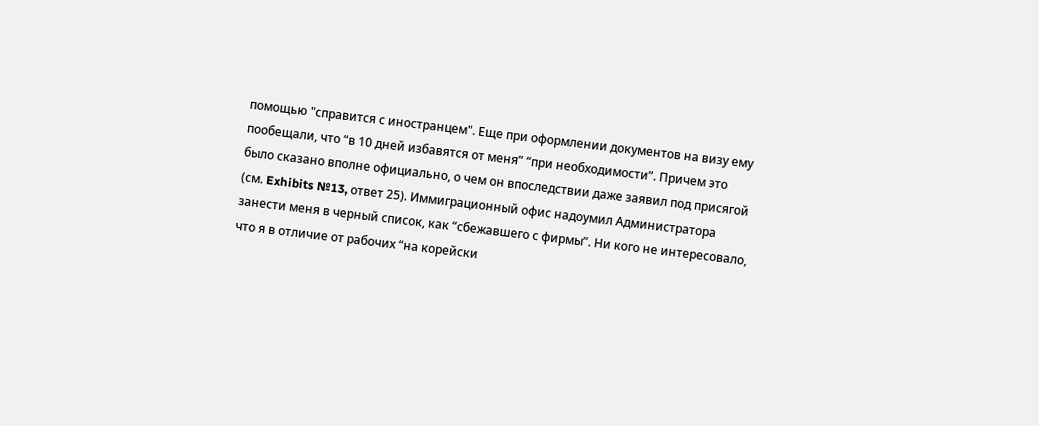помощью "справится с иностранцем". Еще при оформлении документов на визу ему пообещали, что “в 10 дней избавятся от меня” “при необходимости”. Причем это было сказано вполне официально, о чем он впоследствии даже заявил под присягой (см. Exhibits №13, ответ 25). Иммиграционный офис надоумил Администратора занести меня в черный список, как “сбежавшего с фирмы”. Ни кого не интересовало, что я в отличие от рабочих “на корейски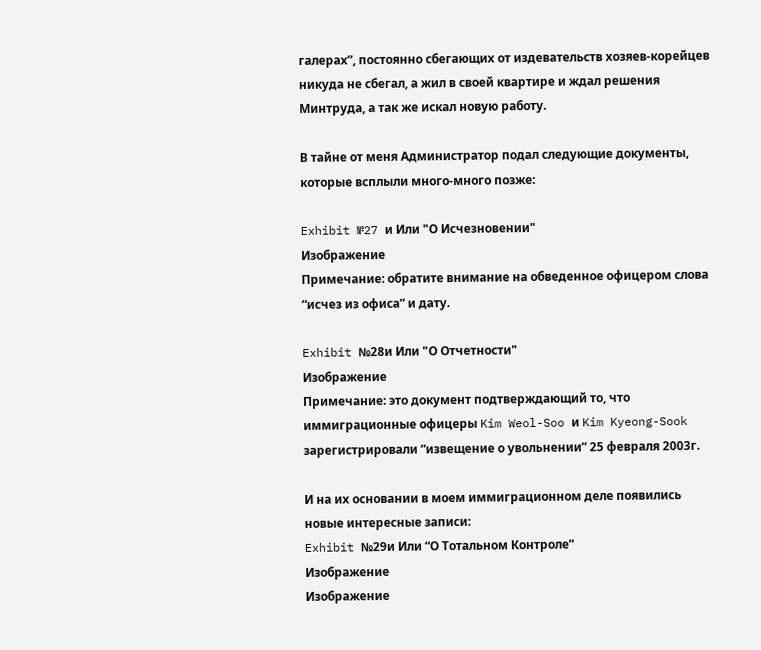галерах”, постоянно сбегающих от издевательств хозяев-корейцев никуда не сбегал, а жил в своей квартире и ждал решения Минтруда, а так же искал новую работу.

В тайне от меня Администратор подал следующие документы, которые всплыли много-много позже:

Exhibit №27 и Или "О Исчезновении"
Изображение
Примечание: обратите внимание на обведенное офицером слова “исчез из офиса” и дату.

Exhibit №28и Или "О Отчетности"
Изображение
Примечание: это документ подтверждающий то, что иммиграционные офицеры Kim Weol-Soo и Kim Kyeong-Sook зарегистрировали “извещение о увольнении” 25 февраля 2003г.

И на их основании в моем иммиграционном деле появились новые интересные записи:
Exhibit №29и Или “О Тотальном Контроле”
Изображение
Изображение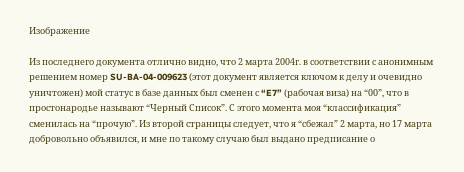Изображение

Из последнего документа отлично видно, что 2 марта 2004г. в соответствии с анонимным решением номер SU-BA-04-009623 (этот документ является ключом к делу и очевидно уничтожен) мой статус в базе данных был сменен с “E7” (рабочая виза) на “00”, что в простонародье называют “Черный Список”. С этого момента моя “классификация” сменилась на “прочую”. Из второй страницы следует, что я “сбежал” 2 марта, но 17 марта добровольно объявился, и мне по такому случаю был выдано предписание о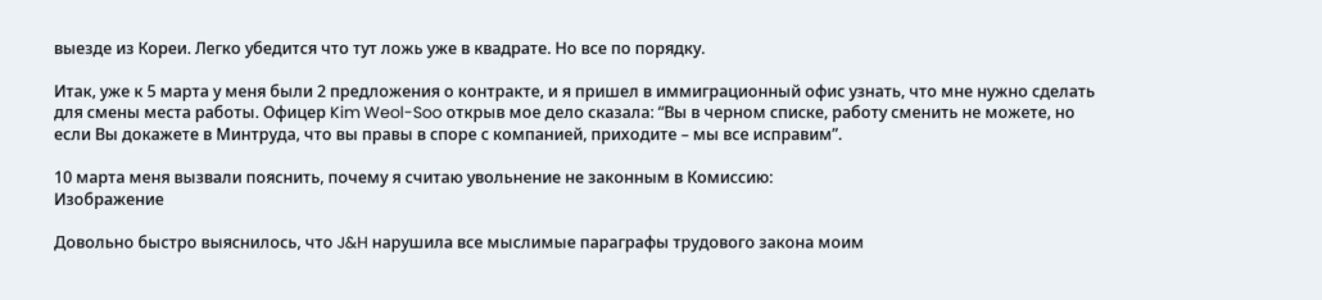выезде из Кореи. Легко убедится что тут ложь уже в квадрате. Но все по порядку.

Итак, уже к 5 марта у меня были 2 предложения о контракте, и я пришел в иммиграционный офис узнать, что мне нужно сделать для смены места работы. Офицер Kim Weol-Soo открыв мое дело сказала: “Вы в черном списке, работу сменить не можете, но если Вы докажете в Минтруда, что вы правы в споре с компанией, приходите – мы все исправим”.

10 марта меня вызвали пояснить, почему я считаю увольнение не законным в Комиссию:
Изображение

Довольно быстро выяснилось, что J&H нарушила все мыслимые параграфы трудового закона моим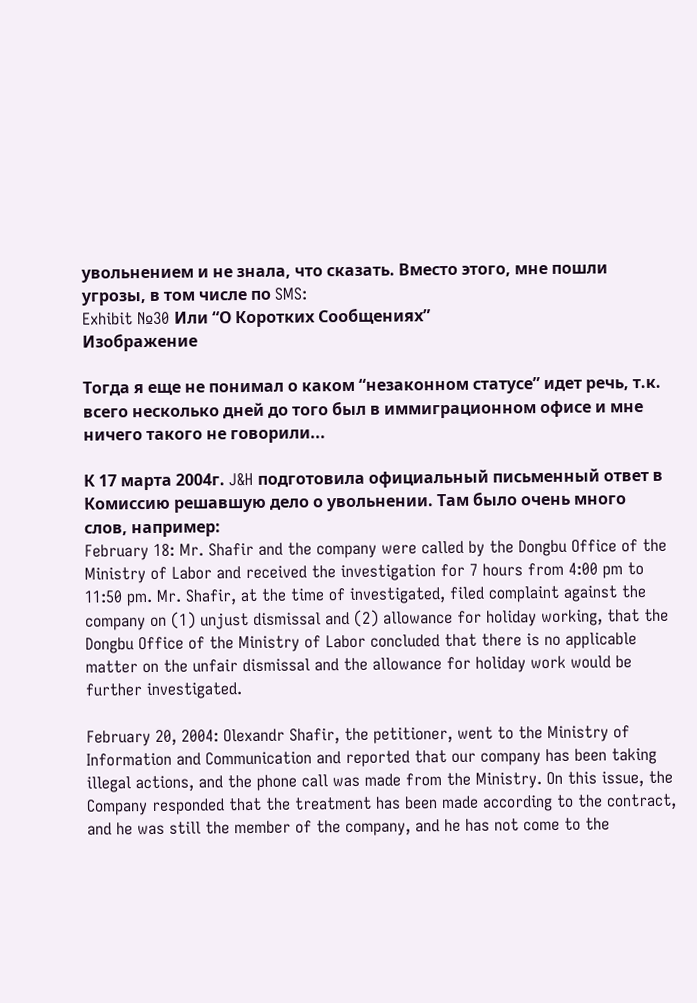увольнением и не знала, что сказать. Вместо этого, мне пошли угрозы, в том числе по SMS:
Exhibit №30 Или “О Коротких Сообщениях”
Изображение

Тогда я еще не понимал о каком “незаконном статусе” идет речь, т.к. всего несколько дней до того был в иммиграционном офисе и мне ничего такого не говорили...

К 17 марта 2004г. J&H подготовила официальный письменный ответ в Комиссию решавшую дело о увольнении. Там было очень много слов, например:
February 18: Mr. Shafir and the company were called by the Dongbu Office of the Ministry of Labor and received the investigation for 7 hours from 4:00 pm to 11:50 pm. Mr. Shafir, at the time of investigated, filed complaint against the company on (1) unjust dismissal and (2) allowance for holiday working, that the Dongbu Office of the Ministry of Labor concluded that there is no applicable matter on the unfair dismissal and the allowance for holiday work would be further investigated.

February 20, 2004: Olexandr Shafir, the petitioner, went to the Ministry of Information and Communication and reported that our company has been taking illegal actions, and the phone call was made from the Ministry. On this issue, the Company responded that the treatment has been made according to the contract, and he was still the member of the company, and he has not come to the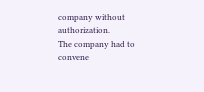company without authorization.
The company had to convene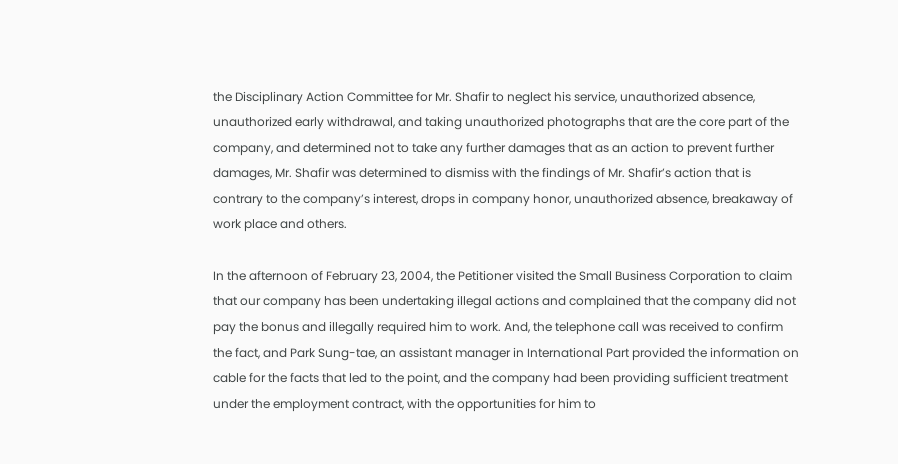the Disciplinary Action Committee for Mr. Shafir to neglect his service, unauthorized absence, unauthorized early withdrawal, and taking unauthorized photographs that are the core part of the company, and determined not to take any further damages that as an action to prevent further damages, Mr. Shafir was determined to dismiss with the findings of Mr. Shafir’s action that is contrary to the company’s interest, drops in company honor, unauthorized absence, breakaway of work place and others.

In the afternoon of February 23, 2004, the Petitioner visited the Small Business Corporation to claim that our company has been undertaking illegal actions and complained that the company did not pay the bonus and illegally required him to work. And, the telephone call was received to confirm the fact, and Park Sung-tae, an assistant manager in International Part provided the information on cable for the facts that led to the point, and the company had been providing sufficient treatment under the employment contract, with the opportunities for him to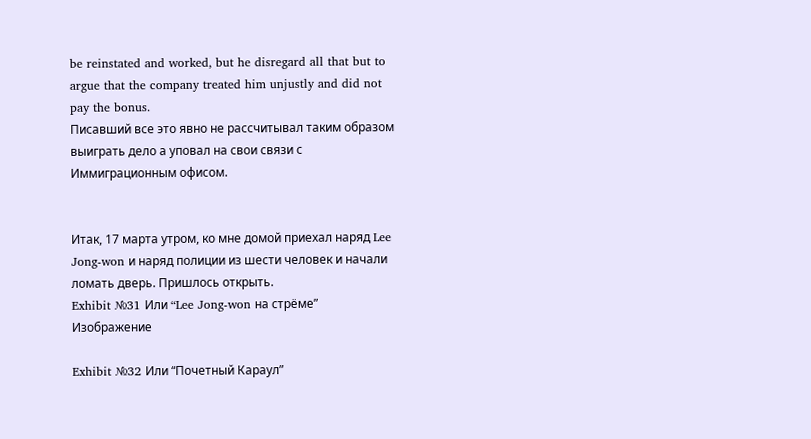be reinstated and worked, but he disregard all that but to argue that the company treated him unjustly and did not pay the bonus.
Писавший все это явно не рассчитывал таким образом выиграть дело а уповал на свои связи с Иммиграционным офисом.


Итак, 17 марта утром, ко мне домой приехал наряд Lee Jong-won и наряд полиции из шести человек и начали ломать дверь. Пришлось открыть.
Exhibit №31 Или “Lee Jong-won на стрёме”
Изображение

Exhibit №32 Или “Почетный Караул”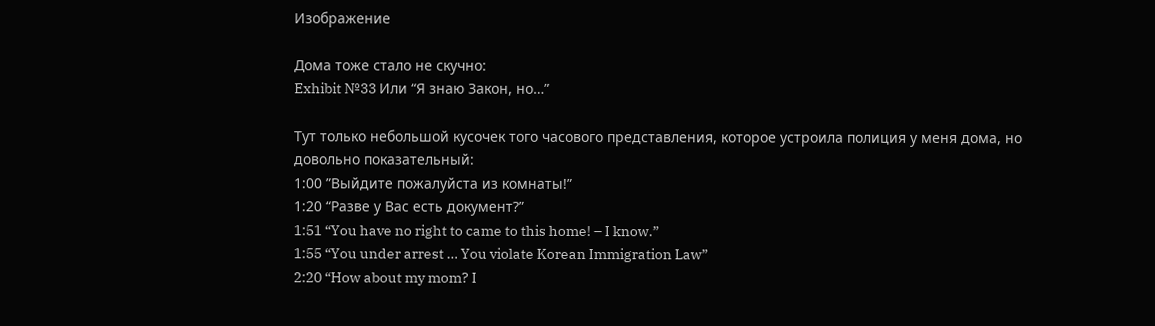Изображение

Дома тоже стало не скучно:
Exhibit №33 Или “Я знаю Закон, но…”

Тут только небольшой кусочек того часового представления, которое устроила полиция у меня дома, но довольно показательный:
1:00 ”Выйдите пожалуйста из комнаты!”
1:20 “Разве у Вас есть документ?”
1:51 “You have no right to came to this home! – I know.”
1:55 “You under arrest … You violate Korean Immigration Law”
2:20 “How about my mom? I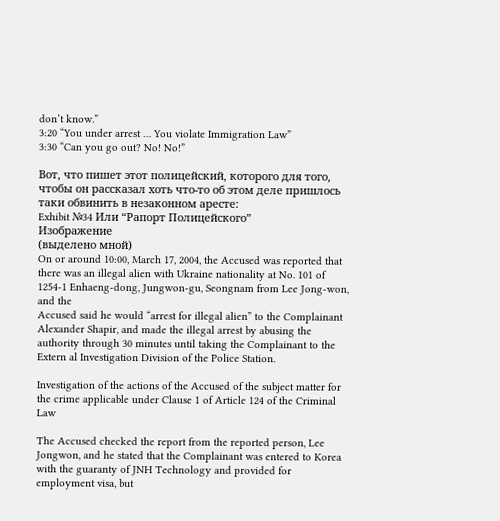don’t know.”
3:20 “You under arrest … You violate Immigration Law”
3:30 “Can you go out? No! No!”

Вот, что пишет этот полицейский, которого для того, чтобы он рассказал хоть что-то об этом деле пришлось таки обвинить в незаконном аресте:
Exhibit №34 Или “Рапорт Полицейского”
Изображение
(выделено мной)
On or around 10:00, March 17, 2004, the Accused was reported that there was an illegal alien with Ukraine nationality at No. 101 of 1254-1 Enhaeng-dong, Jungwon-gu, Seongnam from Lee Jong-won, and the
Accused said he would “arrest for illegal alien” to the Complainant Alexander Shapir, and made the illegal arrest by abusing the authority through 30 minutes until taking the Complainant to the Extern al Investigation Division of the Police Station.

Investigation of the actions of the Accused of the subject matter for the crime applicable under Clause 1 of Article 124 of the Criminal Law

The Accused checked the report from the reported person, Lee Jongwon, and he stated that the Complainant was entered to Korea with the guaranty of JNH Technology and provided for employment visa, but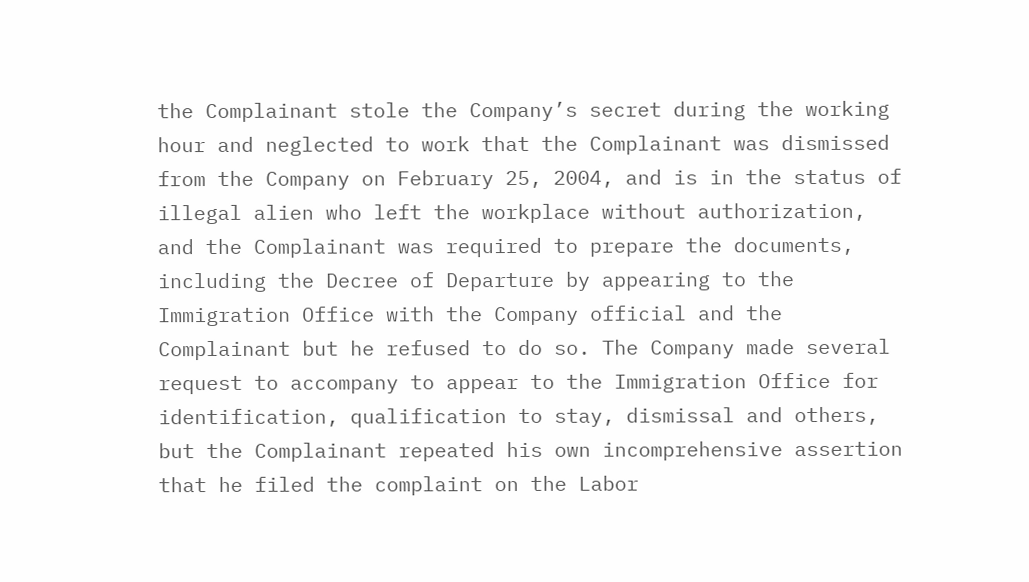the Complainant stole the Company’s secret during the working hour and neglected to work that the Complainant was dismissed from the Company on February 25, 2004, and is in the status of illegal alien who left the workplace without authorization, and the Complainant was required to prepare the documents, including the Decree of Departure by appearing to the Immigration Office with the Company official and the Complainant but he refused to do so. The Company made several request to accompany to appear to the Immigration Office for identification, qualification to stay, dismissal and others, but the Complainant repeated his own incomprehensive assertion that he filed the complaint on the Labor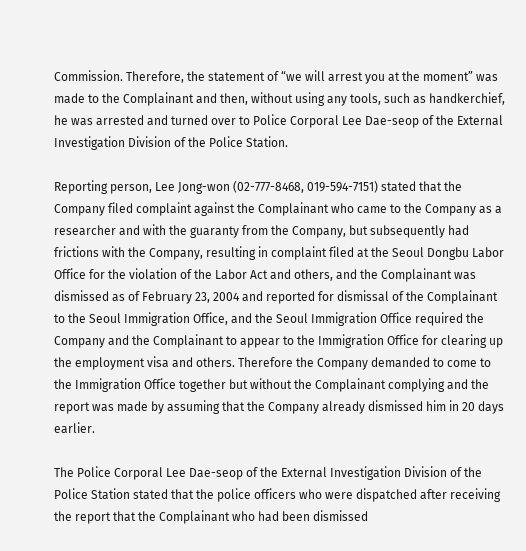Commission. Therefore, the statement of “we will arrest you at the moment” was made to the Complainant and then, without using any tools, such as handkerchief, he was arrested and turned over to Police Corporal Lee Dae-seop of the External Investigation Division of the Police Station.

Reporting person, Lee Jong-won (02-777-8468, 019-594-7151) stated that the Company filed complaint against the Complainant who came to the Company as a researcher and with the guaranty from the Company, but subsequently had frictions with the Company, resulting in complaint filed at the Seoul Dongbu Labor Office for the violation of the Labor Act and others, and the Complainant was dismissed as of February 23, 2004 and reported for dismissal of the Complainant to the Seoul Immigration Office, and the Seoul Immigration Office required the Company and the Complainant to appear to the Immigration Office for clearing up the employment visa and others. Therefore the Company demanded to come to the Immigration Office together but without the Complainant complying and the report was made by assuming that the Company already dismissed him in 20 days earlier.

The Police Corporal Lee Dae-seop of the External Investigation Division of the Police Station stated that the police officers who were dispatched after receiving the report that the Complainant who had been dismissed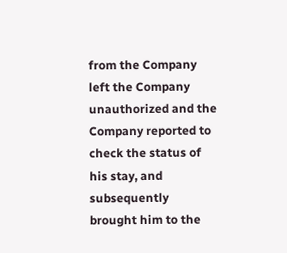from the Company left the Company unauthorized and the Company reported to check the status of his stay, and subsequently brought him to the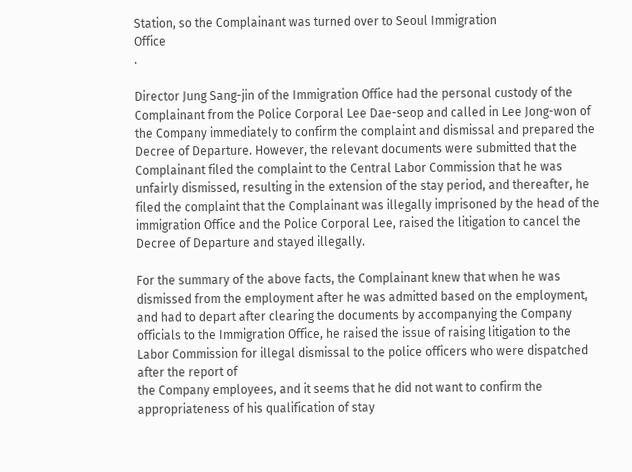Station, so the Complainant was turned over to Seoul Immigration
Office
.

Director Jung Sang-jin of the Immigration Office had the personal custody of the Complainant from the Police Corporal Lee Dae-seop and called in Lee Jong-won of the Company immediately to confirm the complaint and dismissal and prepared the Decree of Departure. However, the relevant documents were submitted that the Complainant filed the complaint to the Central Labor Commission that he was unfairly dismissed, resulting in the extension of the stay period, and thereafter, he filed the complaint that the Complainant was illegally imprisoned by the head of the immigration Office and the Police Corporal Lee, raised the litigation to cancel the Decree of Departure and stayed illegally.

For the summary of the above facts, the Complainant knew that when he was dismissed from the employment after he was admitted based on the employment, and had to depart after clearing the documents by accompanying the Company officials to the Immigration Office, he raised the issue of raising litigation to the Labor Commission for illegal dismissal to the police officers who were dispatched after the report of
the Company employees, and it seems that he did not want to confirm the appropriateness of his qualification of stay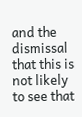and the dismissal that this is not likely to see that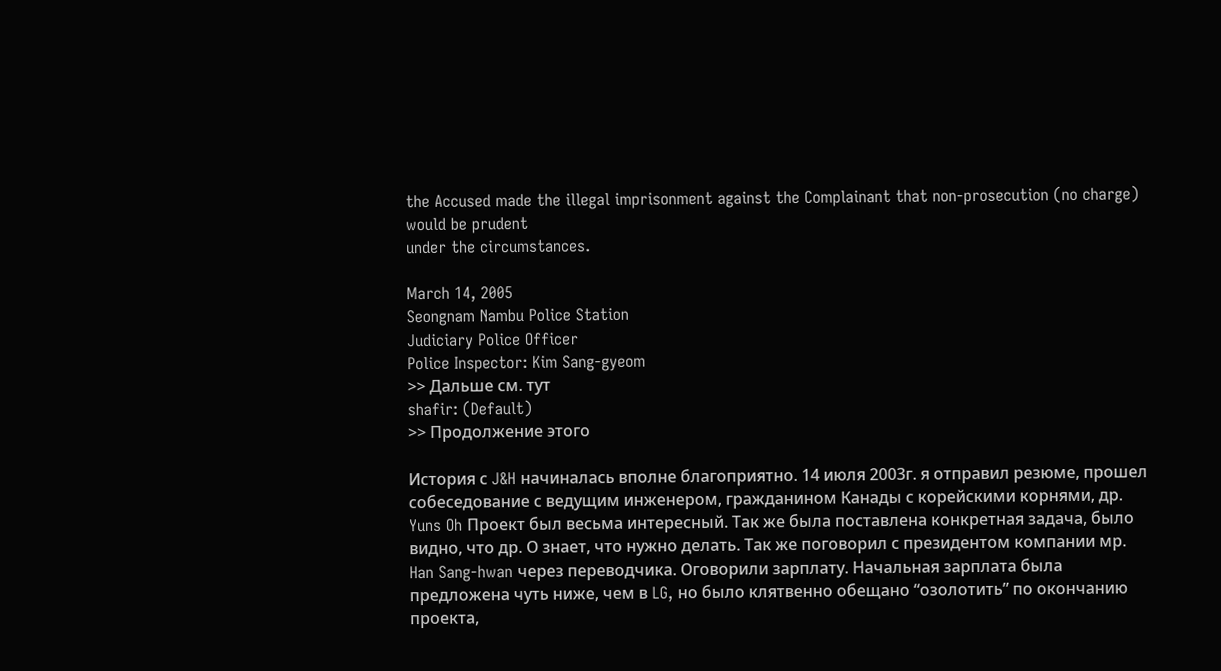the Accused made the illegal imprisonment against the Complainant that non-prosecution (no charge) would be prudent
under the circumstances.

March 14, 2005
Seongnam Nambu Police Station
Judiciary Police Officer
Police Inspector: Kim Sang-gyeom
>> Дальше см. тут
shafir: (Default)
>> Продолжение этого

История с J&H начиналась вполне благоприятно. 14 июля 2003г. я отправил резюме, прошел собеседование с ведущим инженером, гражданином Канады с корейскими корнями, др. Yuns Oh Проект был весьма интересный. Так же была поставлена конкретная задача, было видно, что др. О знает, что нужно делать. Так же поговорил с президентом компании мр. Han Sang-hwan через переводчика. Оговорили зарплату. Начальная зарплата была предложена чуть ниже, чем в LG, но было клятвенно обещано “озолотить” по окончанию проекта,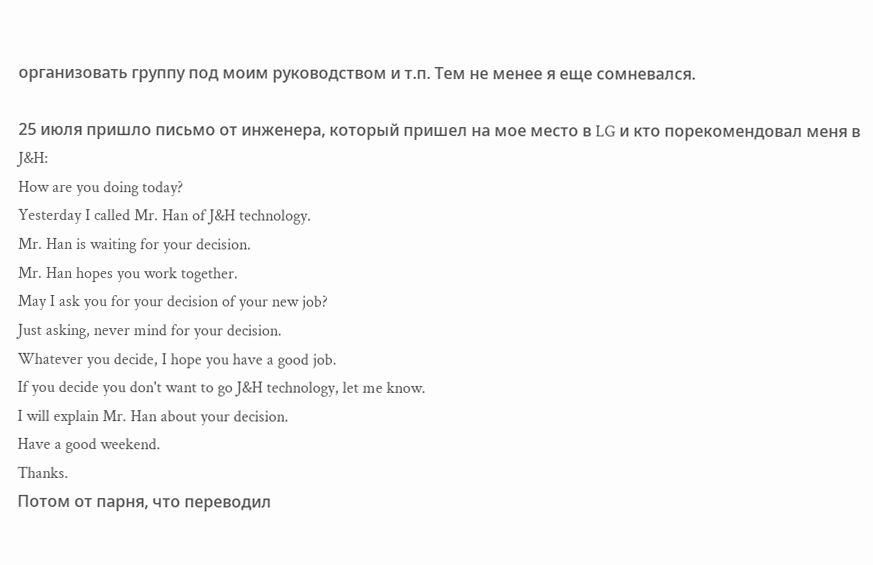организовать группу под моим руководством и т.п. Тем не менее я еще сомневался.

25 июля пришло письмо от инженера, который пришел на мое место в LG и кто порекомендовал меня в J&H:
How are you doing today?
Yesterday I called Mr. Han of J&H technology.
Mr. Han is waiting for your decision.
Mr. Han hopes you work together.
May I ask you for your decision of your new job?
Just asking, never mind for your decision.
Whatever you decide, I hope you have a good job.
If you decide you don't want to go J&H technology, let me know.
I will explain Mr. Han about your decision.
Have a good weekend.
Thanks.
Потом от парня, что переводил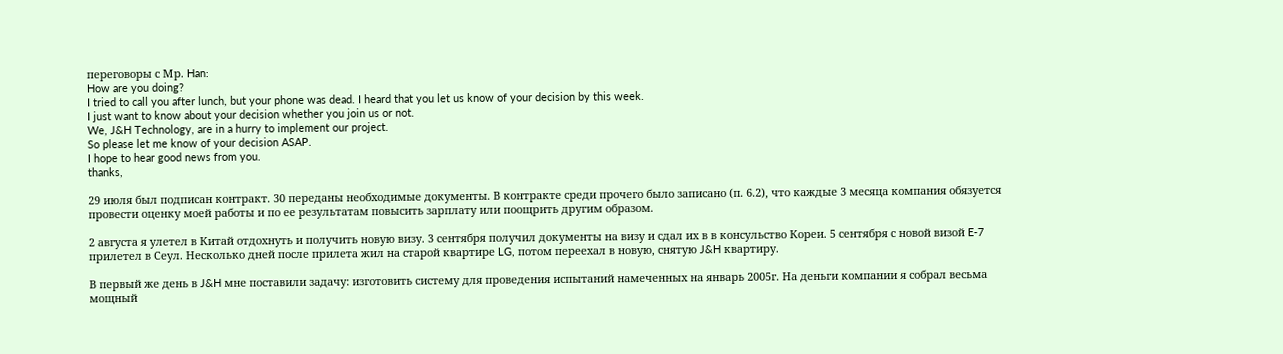переговоры с Мр. Han:
How are you doing?
I tried to call you after lunch, but your phone was dead. I heard that you let us know of your decision by this week.
I just want to know about your decision whether you join us or not.
We, J&H Technology, are in a hurry to implement our project.
So please let me know of your decision ASAP.
I hope to hear good news from you.
thanks,

29 июля был подписан контракт. 30 переданы необходимые документы. В контракте среди прочего было записано (п. 6.2), что каждые 3 месяца компания обязуется провести оценку моей работы и по ее результатам повысить зарплату или поощрить другим образом.

2 августа я улетел в Китай отдохнуть и получить новую визу. 3 сентября получил документы на визу и сдал их в в консульство Кореи. 5 сентября с новой визой E-7 прилетел в Сеул. Несколько дней после прилета жил на старой квартире LG, потом переехал в новую, снятую J&H квартиру.

В первый же день в J&H мне поставили задачу: изготовить систему для проведения испытаний намеченных на январь 2005г. На деньги компании я собрал весьма мощный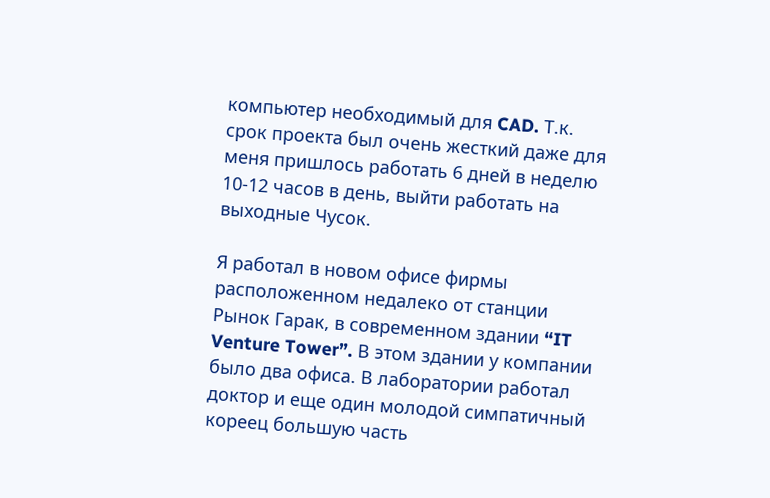компьютер необходимый для CAD. Т.к. срок проекта был очень жесткий даже для меня пришлось работать 6 дней в неделю 10-12 часов в день, выйти работать на выходные Чусок.

Я работал в новом офисе фирмы расположенном недалеко от станции Рынок Гарак, в современном здании “IT Venture Tower”. В этом здании у компании было два офиса. В лаборатории работал доктор и еще один молодой симпатичный кореец большую часть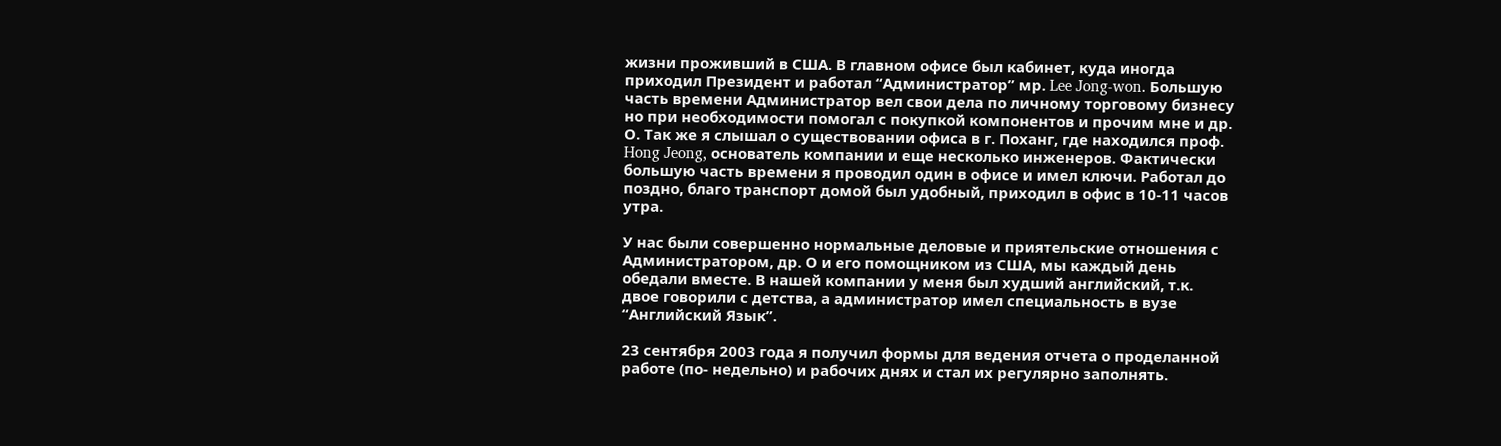жизни проживший в США. В главном офисе был кабинет, куда иногда приходил Президент и работал “Администратор” мр. Lee Jong-won. Большую часть времени Администратор вел свои дела по личному торговому бизнесу но при необходимости помогал с покупкой компонентов и прочим мне и др. О. Так же я слышал о существовании офиса в г. Поханг, где находился проф. Hong Jeong, основатель компании и еще несколько инженеров. Фактически большую часть времени я проводил один в офисе и имел ключи. Работал до поздно, благо транспорт домой был удобный, приходил в офис в 10-11 часов утра.

У нас были совершенно нормальные деловые и приятельские отношения с Администратором, др. О и его помощником из США, мы каждый день обедали вместе. В нашей компании у меня был худший английский, т.к. двое говорили с детства, а администратор имел специальность в вузе “Английский Язык”.

23 сентября 2003 года я получил формы для ведения отчета о проделанной работе (по- недельно) и рабочих днях и стал их регулярно заполнять.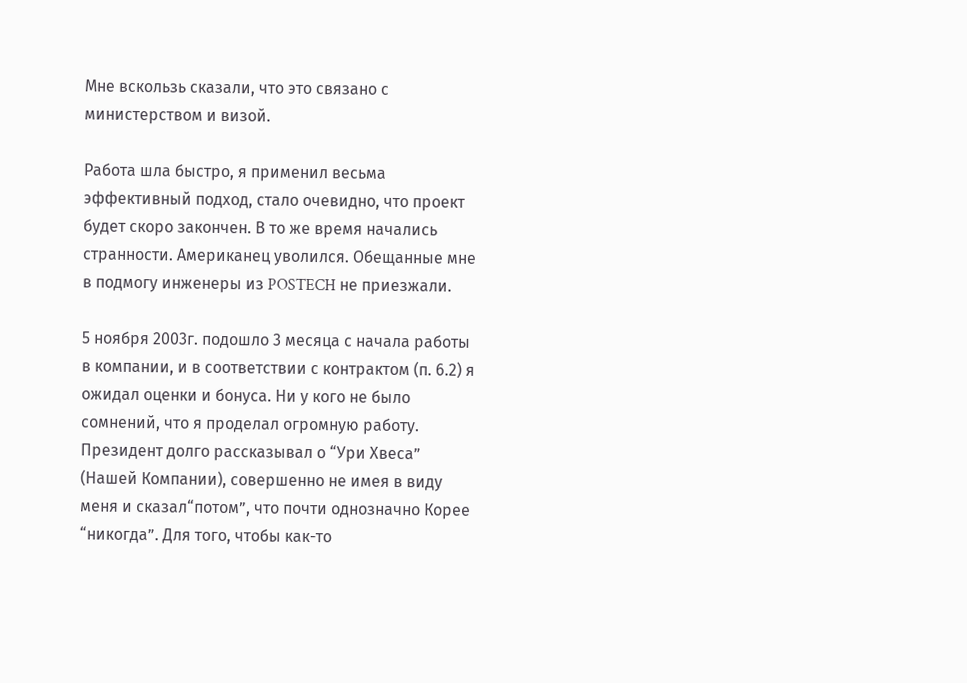Мне вскользь сказали, что это связано с министерством и визой.

Работа шла быстро, я применил весьма эффективный подход, стало очевидно, что проект будет скоро закончен. В то же время начались странности. Американец уволился. Обещанные мне в подмогу инженеры из POSTECH не приезжали.

5 ноября 2003г. подошло 3 месяца с начала работы в компании, и в соответствии с контрактом (п. 6.2) я ожидал оценки и бонуса. Ни у кого не было сомнений, что я проделал огромную работу. Президент долго рассказывал о “Ури Хвеса” (Нашей Компании), совершенно не имея в виду меня и сказал“потом”, что почти однозначно Корее “никогда”. Для того, чтобы как-то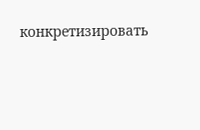конкретизировать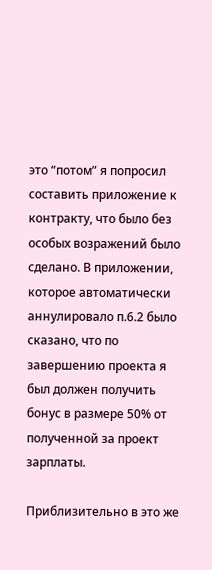это “потом” я попросил составить приложение к контракту, что было без особых возражений было сделано. В приложении, которое автоматически аннулировало п.6.2 было сказано, что по завершению проекта я был должен получить бонус в размере 50% от полученной за проект зарплаты.

Приблизительно в это же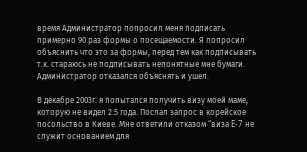время Администратор попросил меня подписать примерно 90 раз формы о посещаемости. Я попросил объяснить что это за формы, перед тем как подписывать т.к. стараюсь не подписывать непонятные мне бумаги. Администратор отказался объяснять и ушел.

В декабре 2003г. я попытался получить визу моей маме, которую не видел 2.5 года. Послал запрос в корейское посольство в Киеве. Мне ответили отказом “виза E-7 не служит основанием для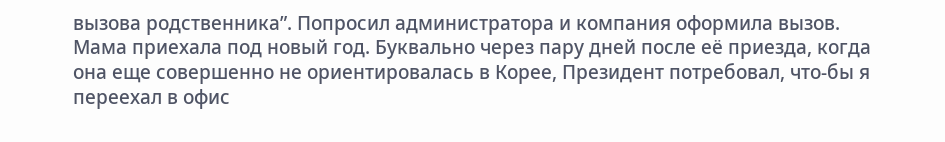вызова родственника”. Попросил администратора и компания оформила вызов. Мама приехала под новый год. Буквально через пару дней после её приезда, когда она еще совершенно не ориентировалась в Корее, Президент потребовал, что-бы я переехал в офис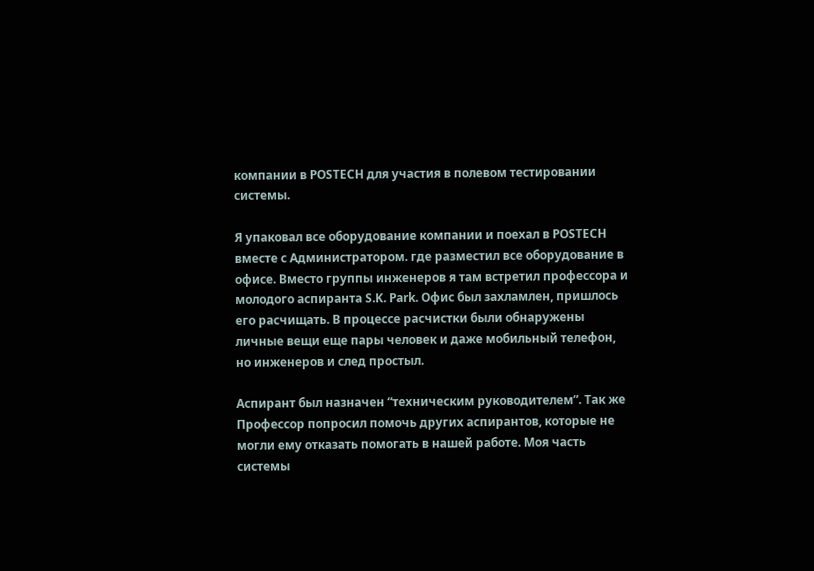компании в POSTECH для участия в полевом тестировании системы.

Я упаковал все оборудование компании и поехал в POSTECH вместе с Администратором. где разместил все оборудование в офисе. Вместо группы инженеров я там встретил профессора и молодого аспиранта S.K. Park. Офис был захламлен, пришлось его расчищать. В процессе расчистки были обнаружены личные вещи еще пары человек и даже мобильный телефон, но инженеров и след простыл.

Аспирант был назначен “техническим руководителем”. Так же Профессор попросил помочь других аспирантов, которые не могли ему отказать помогать в нашей работе. Моя часть системы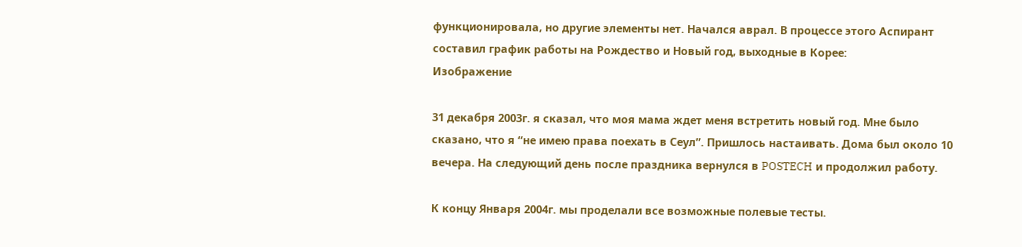функционировала, но другие элементы нет. Начался аврал. В процессе этого Аспирант составил график работы на Рождество и Новый год, выходные в Корее:
Изображение

31 декабря 2003г. я сказал, что моя мама ждет меня встретить новый год. Мне было сказано, что я “не имею права поехать в Сеул”. Пришлось настаивать. Дома был около 10 вечера. На следующий день после праздника вернулся в POSTECH и продолжил работу.

К концу Января 2004г. мы проделали все возможные полевые тесты.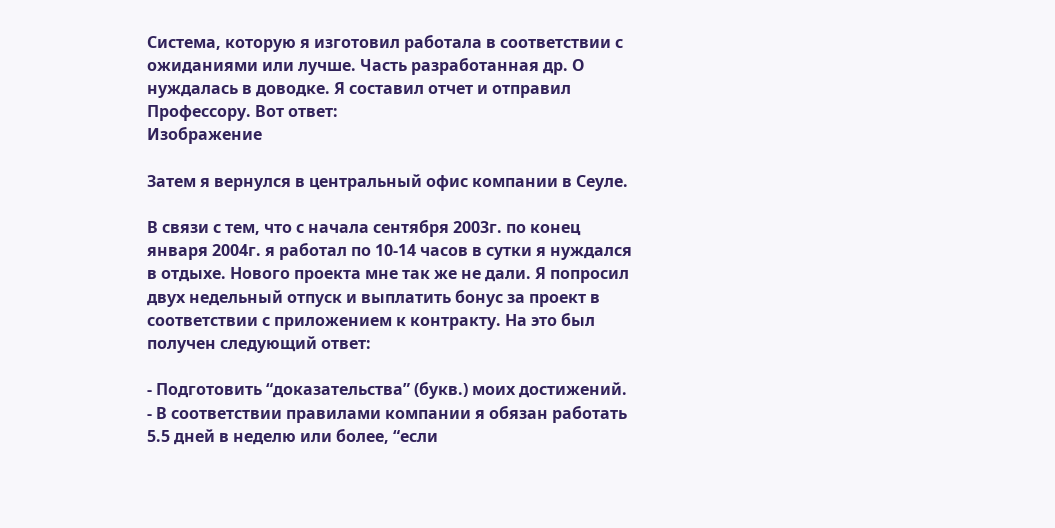Система, которую я изготовил работала в соответствии с ожиданиями или лучше. Часть разработанная др. О нуждалась в доводке. Я составил отчет и отправил Профессору. Вот ответ:
Изображение

Затем я вернулся в центральный офис компании в Сеуле.

В связи с тем, что с начала сентября 2003г. по конец января 2004г. я работал по 10-14 часов в сутки я нуждался в отдыхе. Нового проекта мне так же не дали. Я попросил двух недельный отпуск и выплатить бонус за проект в соответствии с приложением к контракту. На это был получен следующий ответ:

- Подготовить “доказательства” (букв.) моих достижений.
- В соответствии правилами компании я обязан работать 5.5 дней в неделю или более, “если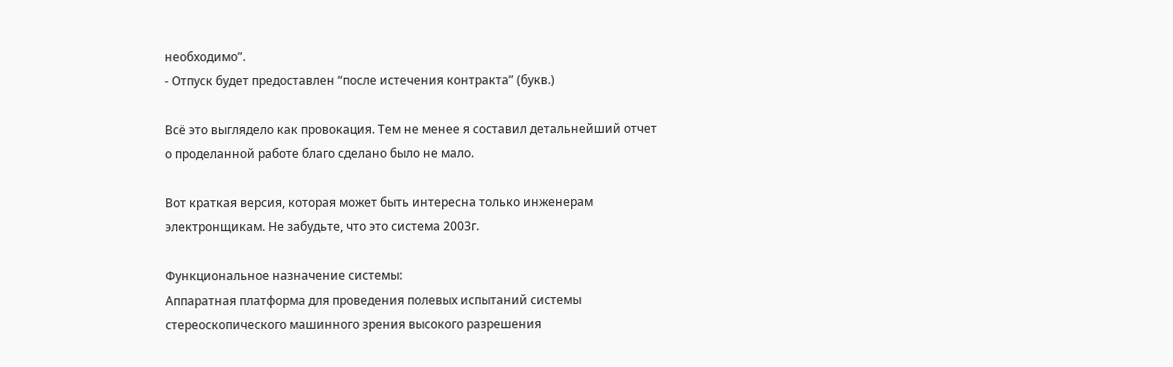необходимо”.
- Отпуск будет предоставлен “после истечения контракта” (букв.)

Всё это выглядело как провокация. Тем не менее я составил детальнейший отчет о проделанной работе благо сделано было не мало.

Вот краткая версия, которая может быть интересна только инженерам электронщикам. Не забудьте, что это система 2003г.

Функциональное назначение системы:
Аппаратная платформа для проведения полевых испытаний системы стереоскопического машинного зрения высокого разрешения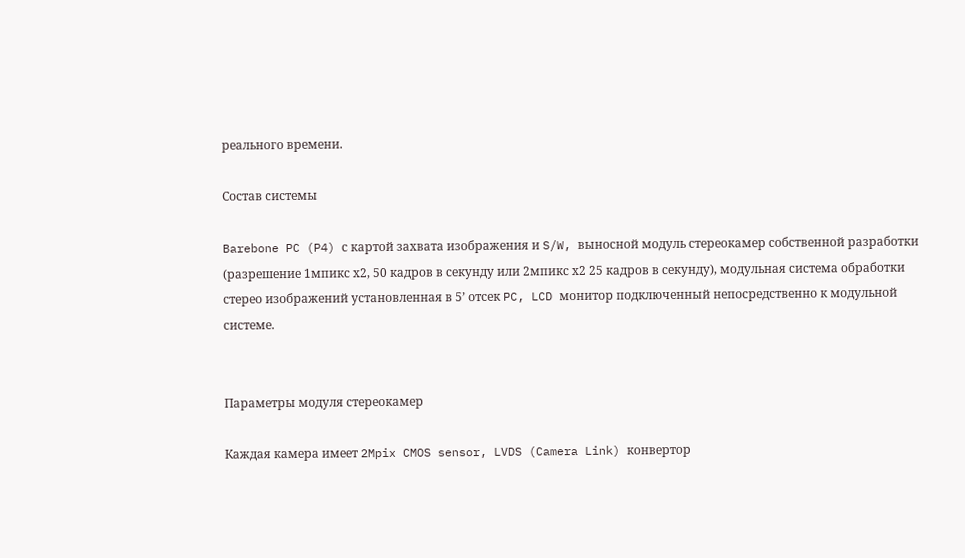реального времени.

Состав cистемы

Barebone PC (P4) с картой захвата изображения и S/W, выносной модуль стереокамер собственной разработки (разрешение 1мпикс х2, 50 кадров в секунду или 2мпикс х2 25 кадров в секунду), модульная система обработки стерео изображений установленная в 5’ отсек PC, LCD монитор подключенный непосредственно к модульной системе.


Параметры модуля стереокамер

Каждая камера имеет 2Mpix CMOS sensor, LVDS (Camera Link) конвертор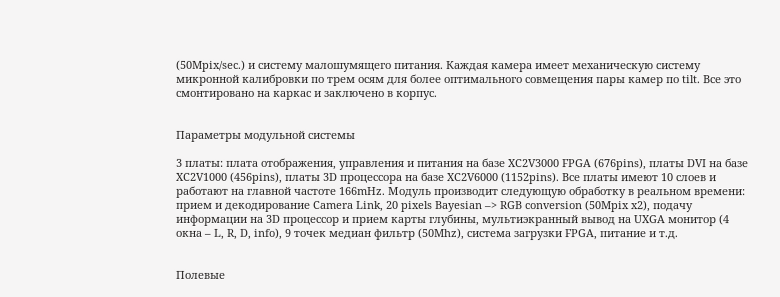(50Mpix/sec.) и систему малошумящего питания. Каждая камера имеет механическую систему микронной калибровки по трем осям для более оптимального совмещения пары камер по tilt. Все это смонтировано на каркас и заключено в корпус.


Параметры модульной системы

3 платы: плата отображения, управления и питания на базе XC2V3000 FPGA (676pins), платы DVI на базе XC2V1000 (456pins), платы 3D процессора на базе XC2V6000 (1152pins). Все платы имеют 10 слоев и работают на главной частоте 166mHz. Модуль производит следующую обработку в реальном времени: прием и декодирование Camera Link, 20 pixels Bayesian –> RGB conversion (50Mpix x2), подачу информации на 3D процессор и прием карты глубины, мультиэкранный вывод на UXGA монитор (4 окна – L, R, D, info), 9 точек медиан фильтр (50Mhz), система загрузки FPGA, питание и т.д.


Полевые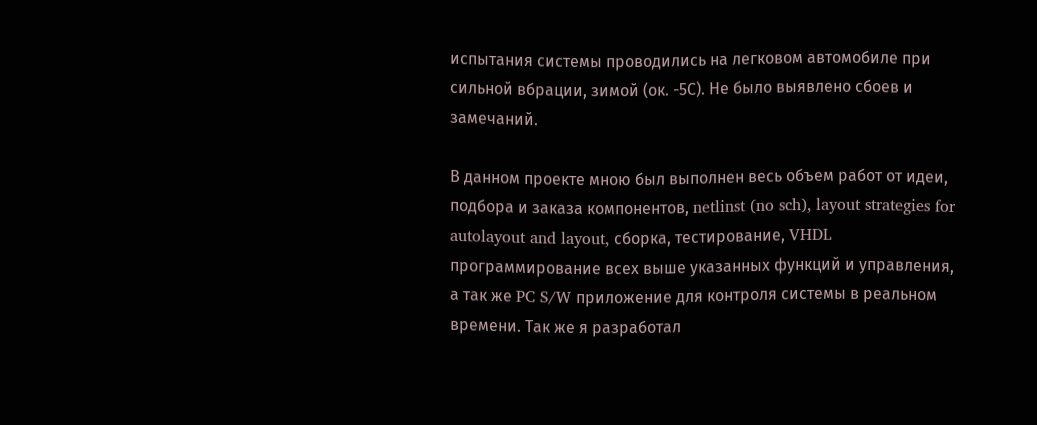испытания системы проводились на легковом автомобиле при сильной вбрации, зимой (ок. -5С). Не было выявлено сбоев и замечаний.

В данном проекте мною был выполнен весь объем работ от идеи, подбора и заказа компонентов, netlinst (no sch), layout strategies for autolayout and layout, сборка, тестирование, VHDL программирование всех выше указанных функций и управления, а так же PC S/W приложение для контроля системы в реальном времени. Так же я разработал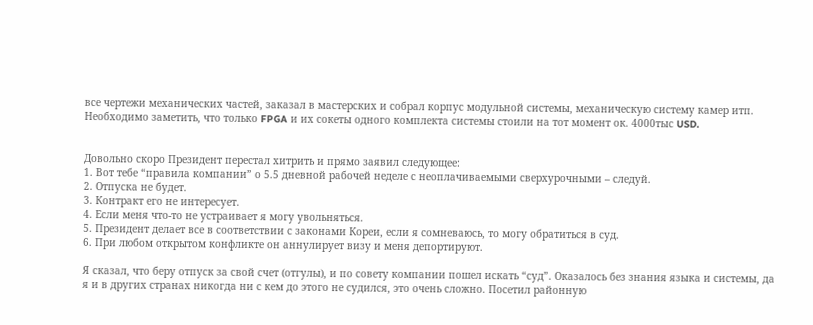все чертежи механических частей, заказал в мастерских и собрал корпус модульной системы, механическую систему камер итп.
Необходимо заметить, что только FPGA и их сокеты одного комплекта системы стоили на тот момент ок. 4000тыс USD.


Довольно скоро Президент перестал хитрить и прямо заявил следующее:
1. Вот тебе “правила компании” о 5.5 дневной рабочей неделе с неоплачиваемыми сверхурочными – следуй.
2. Отпуска не будет.
3. Контракт его не интересует.
4. Если меня что-то не устраивает я могу увольняться.
5. Президент делает все в соответствии с законами Кореи, если я сомневаюсь, то могу обратиться в суд.
6. При любом открытом конфликте он аннулирует визу и меня депортируют.

Я сказал, что беру отпуск за свой счет (отгулы), и по совету компании пошел искать “суд”. Оказалось без знания языка и системы, да я и в других странах никогда ни с кем до этого не судился, это очень сложно. Посетил районную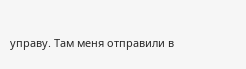управу. Там меня отправили в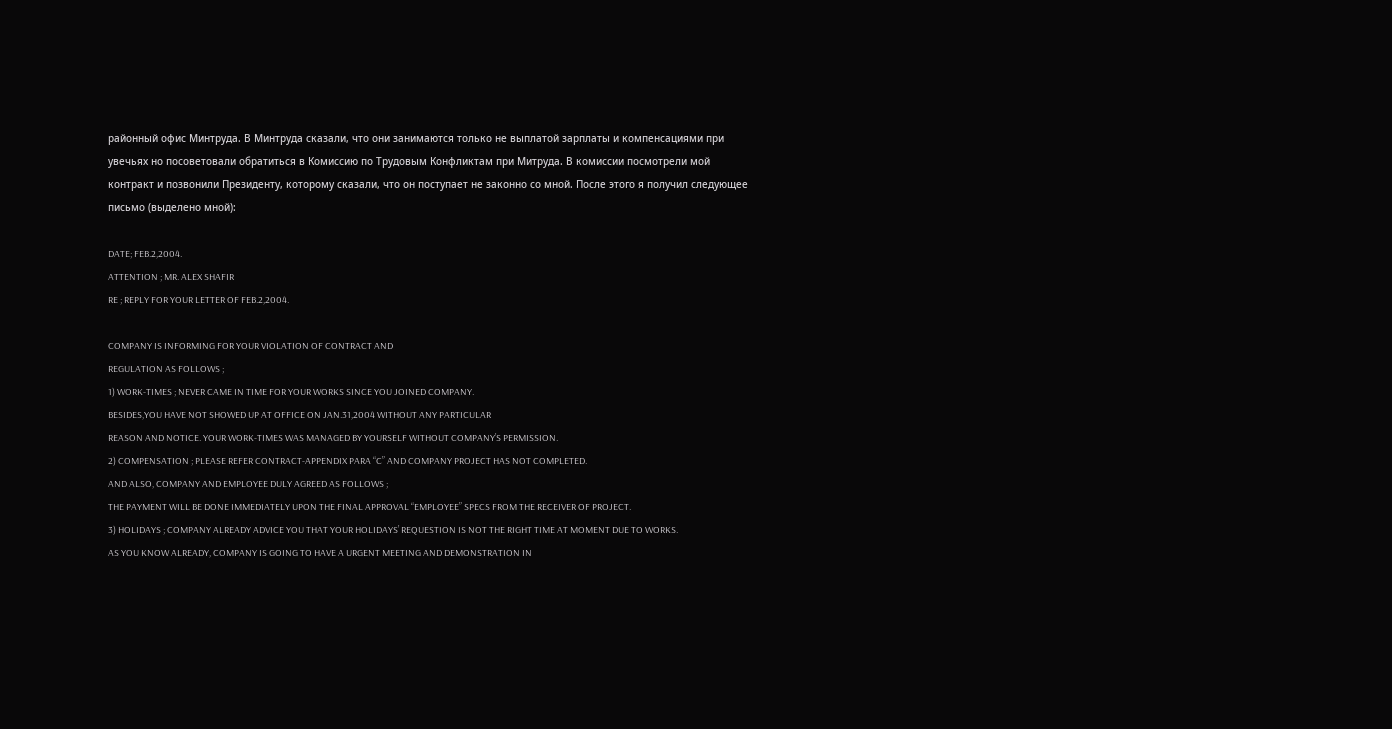районный офис Минтруда. В Минтруда сказали, что они занимаются только не выплатой зарплаты и компенсациями при увечьях но посоветовали обратиться в Комиссию по Трудовым Конфликтам при Митруда. В комиссии посмотрели мой контракт и позвонили Президенту, которому сказали, что он поступает не законно со мной. После этого я получил следующее письмо (выделено мной):

DATE; FEB.2,2004.
ATTENTION ; MR. ALEX SHAFIR
RE ; REPLY FOR YOUR LETTER OF FEB.2,2004.

COMPANY IS INFORMING FOR YOUR VIOLATION OF CONTRACT AND
REGULATION AS FOLLOWS ;
1) WORK-TIMES ; NEVER CAME IN TIME FOR YOUR WORKS SINCE YOU JOINED COMPANY.
BESIDES,YOU HAVE NOT SHOWED UP AT OFFICE ON JAN.31,2004 WITHOUT ANY PARTICULAR
REASON AND NOTICE. YOUR WORK-TIMES WAS MANAGED BY YOURSELF WITHOUT COMPANY’S PERMISSION.
2) COMPENSATION ; PLEASE REFER CONTRACT-APPENDIX PARA “C” AND COMPANY PROJECT HAS NOT COMPLETED.
AND ALSO, COMPANY AND EMPLOYEE DULY AGREED AS FOLLOWS ;
THE PAYMENT WILL BE DONE IMMEDIATELY UPON THE FINAL APPROVAL “EMPLOYEE” SPECS FROM THE RECEIVER OF PROJECT.
3) HOLIDAYS ; COMPANY ALREADY ADVICE YOU THAT YOUR HOLIDAYS’ REQUESTION IS NOT THE RIGHT TIME AT MOMENT DUE TO WORKS.
AS YOU KNOW ALREADY, COMPANY IS GOING TO HAVE A URGENT MEETING AND DEMONSTRATION IN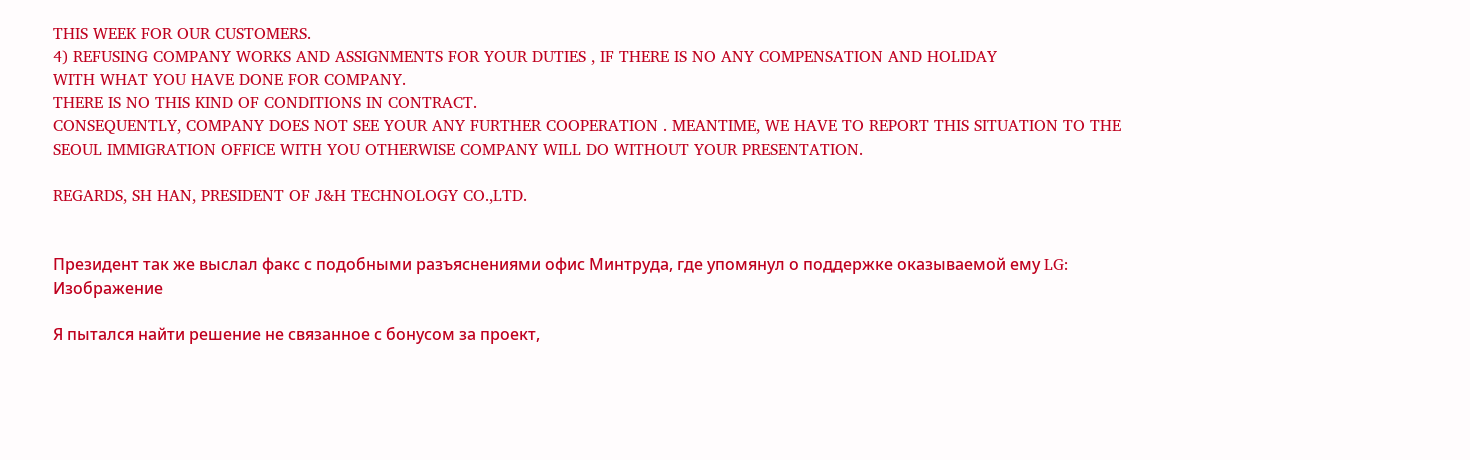THIS WEEK FOR OUR CUSTOMERS.
4) REFUSING COMPANY WORKS AND ASSIGNMENTS FOR YOUR DUTIES , IF THERE IS NO ANY COMPENSATION AND HOLIDAY
WITH WHAT YOU HAVE DONE FOR COMPANY.
THERE IS NO THIS KIND OF CONDITIONS IN CONTRACT.
CONSEQUENTLY, COMPANY DOES NOT SEE YOUR ANY FURTHER COOPERATION . MEANTIME, WE HAVE TO REPORT THIS SITUATION TO THE SEOUL IMMIGRATION OFFICE WITH YOU OTHERWISE COMPANY WILL DO WITHOUT YOUR PRESENTATION.

REGARDS, SH HAN, PRESIDENT OF J&H TECHNOLOGY CO.,LTD.


Президент так же выслал факс с подобными разъяснениями офис Минтруда, где упомянул о поддержке оказываемой ему LG:
Изображение

Я пытался найти решение не связанное с бонусом за проект,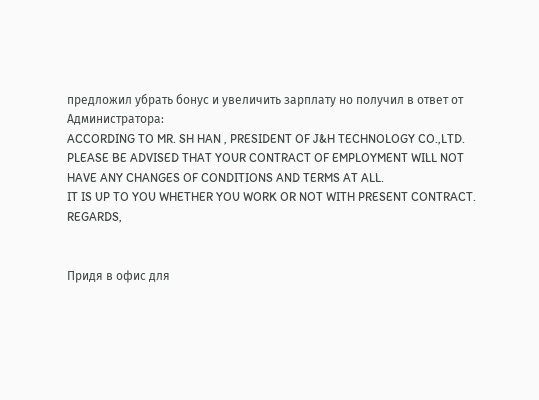предложил убрать бонус и увеличить зарплату но получил в ответ от Администратора:
ACCORDING TO MR. SH HAN , PRESIDENT OF J&H TECHNOLOGY CO.,LTD.
PLEASE BE ADVISED THAT YOUR CONTRACT OF EMPLOYMENT WILL NOT
HAVE ANY CHANGES OF CONDITIONS AND TERMS AT ALL.
IT IS UP TO YOU WHETHER YOU WORK OR NOT WITH PRESENT CONTRACT.
REGARDS,


Придя в офис для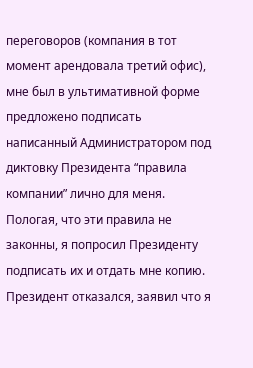переговоров (компания в тот момент арендовала третий офис), мне был в ультимативной форме предложено подписать написанный Администратором под диктовку Президента “правила компании” лично для меня. Пологая, что эти правила не законны, я попросил Президенту подписать их и отдать мне копию. Президент отказался, заявил что я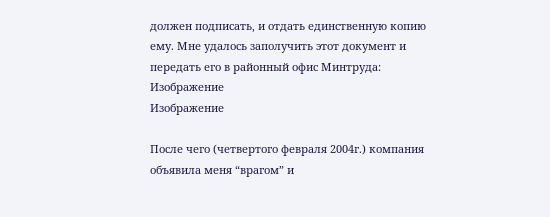должен подписать, и отдать единственную копию ему. Мне удалось заполучить этот документ и передать его в районный офис Минтруда:
Изображение
Изображение

После чего (четвертого февраля 2004г.) компания объявила меня “врагом” и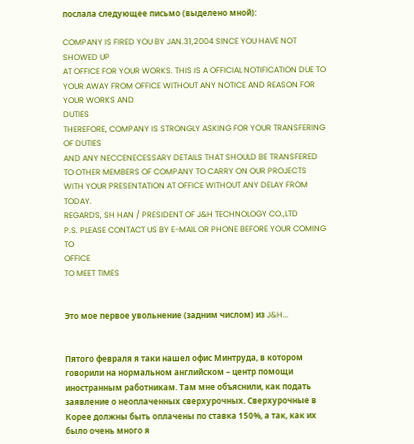послала следующее письмо (выделено мной):

COMPANY IS FIRED YOU BY JAN.31,2004 SINCE YOU HAVE NOT SHOWED UP
AT OFFICE FOR YOUR WORKS. THIS IS A OFFICIAL NOTIFICATION DUE TO
YOUR AWAY FROM OFFICE WITHOUT ANY NOTICE AND REASON FOR YOUR WORKS AND
DUTIES
THEREFORE, COMPANY IS STRONGLY ASKING FOR YOUR TRANSFERING OF DUTIES
AND ANY NECCENECESSARY DETAILS THAT SHOULD BE TRANSFERED TO OTHER MEMBERS OF COMPANY TO CARRY ON OUR PROJECTS WITH YOUR PRESENTATION AT OFFICE WITHOUT ANY DELAY FROM TODAY.
REGARDS, SH HAN / PRESIDENT OF J&H TECHNOLOGY CO.,LTD
P.S. PLEASE CONTACT US BY E-MAIL OR PHONE BEFORE YOUR COMING TO
OFFICE
TO MEET TIMES


Это мое первое увольнение (задним числом) из J&H...


Пятого февраля я таки нашел офис Минтруда, в котором говорили на нормальном английском – центр помощи иностранным работникам. Там мне объяснили, как подать заявление о неоплаченных сверхурочных. Сверхурочные в Корее должны быть оплачены по ставка 150%, а так, как их было очень много я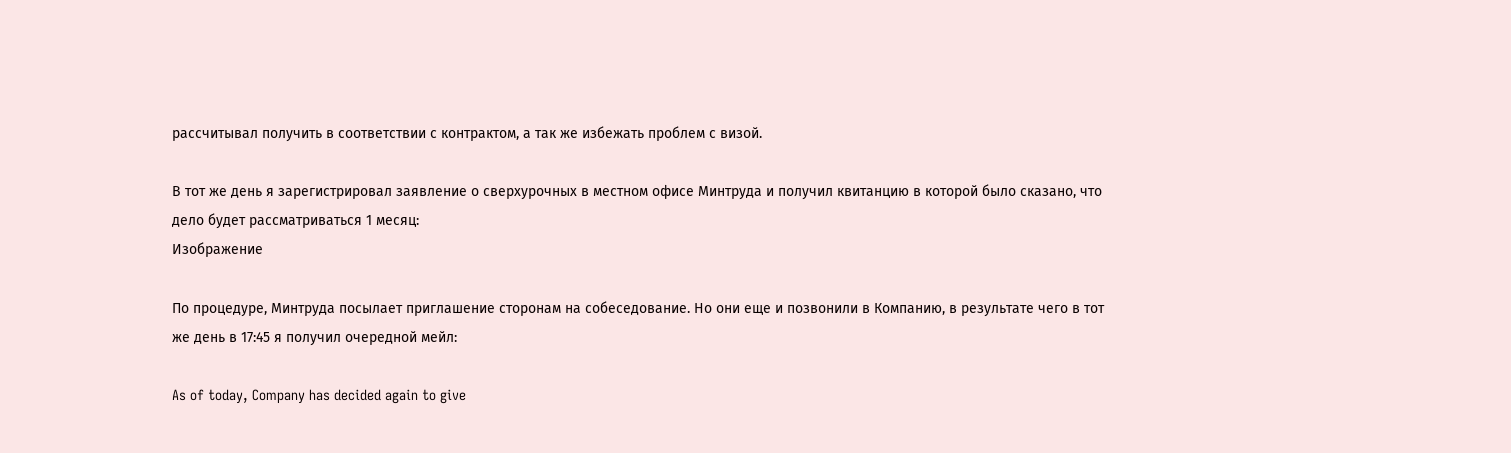рассчитывал получить в соответствии с контрактом, а так же избежать проблем с визой.

В тот же день я зарегистрировал заявление о сверхурочных в местном офисе Минтруда и получил квитанцию в которой было сказано, что дело будет рассматриваться 1 месяц:
Изображение

По процедуре, Минтруда посылает приглашение сторонам на собеседование. Но они еще и позвонили в Компанию, в результате чего в тот же день в 17:45 я получил очередной мейл:

As of today, Company has decided again to give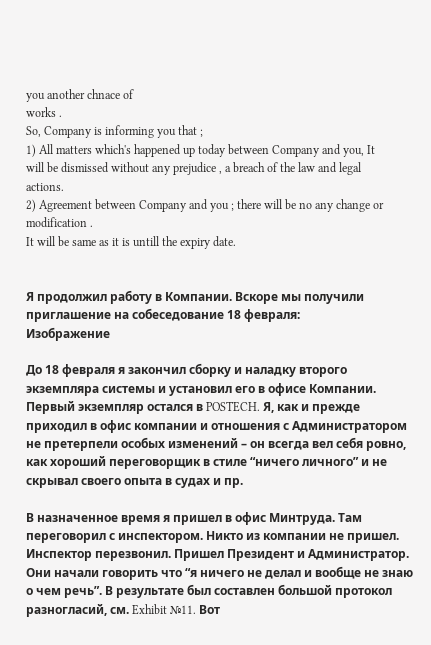you another chnace of
works .
So, Company is informing you that ;
1) All matters which's happened up today between Company and you, It
will be dismissed without any prejudice , a breach of the law and legal
actions.
2) Agreement between Company and you ; there will be no any change or
modification .
It will be same as it is untill the expiry date.


Я продолжил работу в Компании. Вскоре мы получили приглашение на собеседование 18 февраля:
Изображение

До 18 февраля я закончил сборку и наладку второго экземпляра системы и установил его в офисе Компании. Первый экземпляр остался в POSTECH. Я, как и прежде приходил в офис компании и отношения с Администратором не претерпели особых изменений – он всегда вел себя ровно, как хороший переговорщик в стиле “ничего личного” и не скрывал своего опыта в судах и пр.

В назначенное время я пришел в офис Минтруда. Там переговорил с инспектором. Никто из компании не пришел. Инспектор перезвонил. Пришел Президент и Администратор. Они начали говорить что “я ничего не делал и вообще не знаю о чем речь”. В результате был составлен большой протокол разногласий, см. Exhibit №11. Вот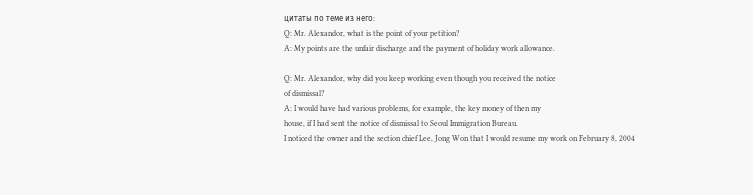цитаты по теме из него:
Q: Mr. Alexandor, what is the point of your petition?
A: My points are the unfair discharge and the payment of holiday work allowance.

Q: Mr. Alexandor, why did you keep working even though you received the notice
of dismissal?
A: I would have had various problems, for example, the key money of then my
house, if I had sent the notice of dismissal to Seoul Immigration Bureau.
I noticed the owner and the section chief Lee, Jong Won that I would resume my work on February 8, 2004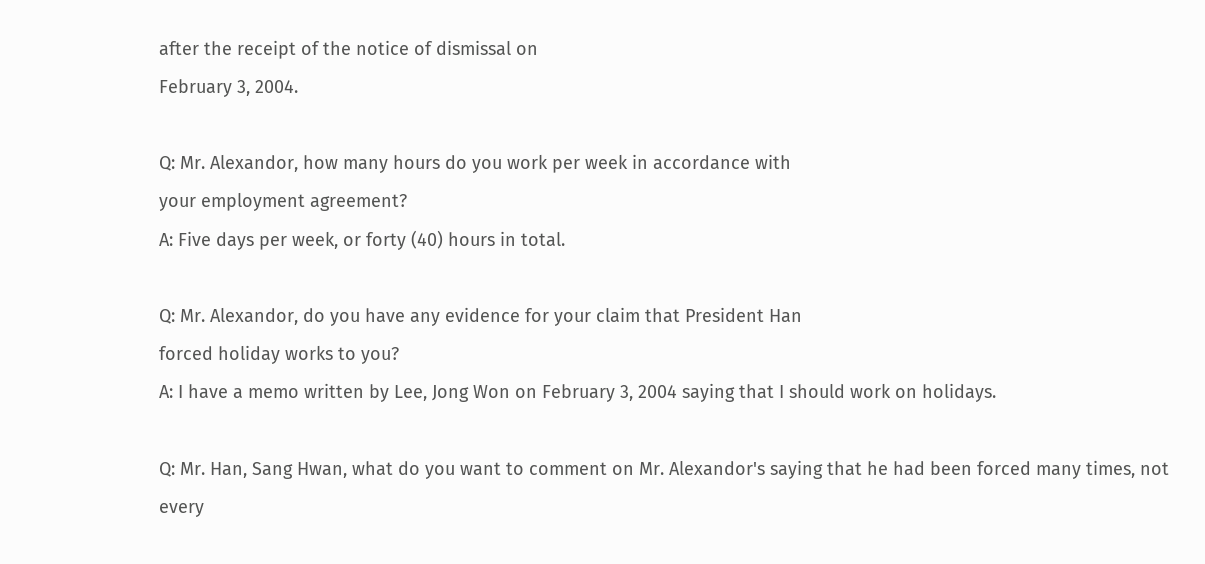after the receipt of the notice of dismissal on
February 3, 2004.

Q: Mr. Alexandor, how many hours do you work per week in accordance with
your employment agreement?
A: Five days per week, or forty (40) hours in total.

Q: Mr. Alexandor, do you have any evidence for your claim that President Han
forced holiday works to you?
A: I have a memo written by Lee, Jong Won on February 3, 2004 saying that I should work on holidays.

Q: Mr. Han, Sang Hwan, what do you want to comment on Mr. Alexandor's saying that he had been forced many times, not every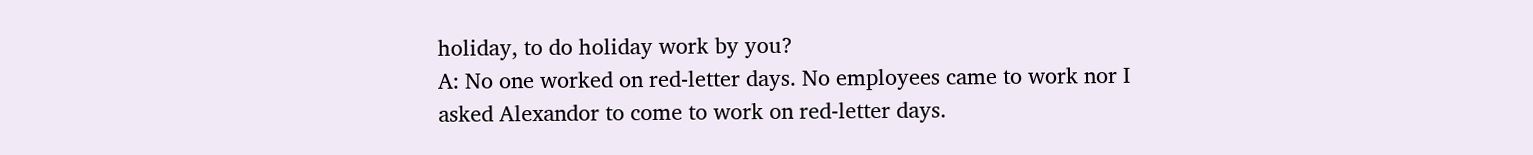holiday, to do holiday work by you?
A: No one worked on red-letter days. No employees came to work nor I asked Alexandor to come to work on red-letter days.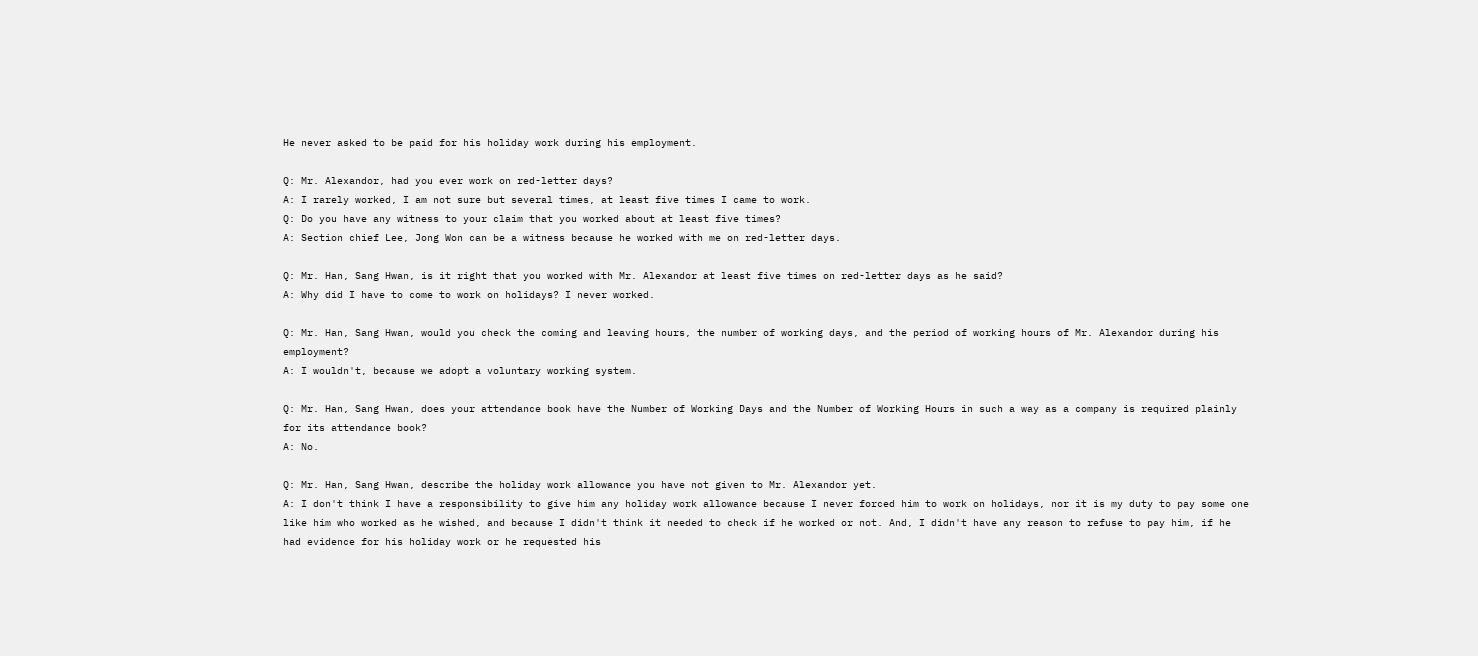He never asked to be paid for his holiday work during his employment.

Q: Mr. Alexandor, had you ever work on red-letter days?
A: I rarely worked, I am not sure but several times, at least five times I came to work.
Q: Do you have any witness to your claim that you worked about at least five times?
A: Section chief Lee, Jong Won can be a witness because he worked with me on red-letter days.

Q: Mr. Han, Sang Hwan, is it right that you worked with Mr. Alexandor at least five times on red-letter days as he said?
A: Why did I have to come to work on holidays? I never worked.

Q: Mr. Han, Sang Hwan, would you check the coming and leaving hours, the number of working days, and the period of working hours of Mr. Alexandor during his employment?
A: I wouldn't, because we adopt a voluntary working system.

Q: Mr. Han, Sang Hwan, does your attendance book have the Number of Working Days and the Number of Working Hours in such a way as a company is required plainly for its attendance book?
A: No.

Q: Mr. Han, Sang Hwan, describe the holiday work allowance you have not given to Mr. Alexandor yet.
A: I don't think I have a responsibility to give him any holiday work allowance because I never forced him to work on holidays, nor it is my duty to pay some one like him who worked as he wished, and because I didn't think it needed to check if he worked or not. And, I didn't have any reason to refuse to pay him, if he had evidence for his holiday work or he requested his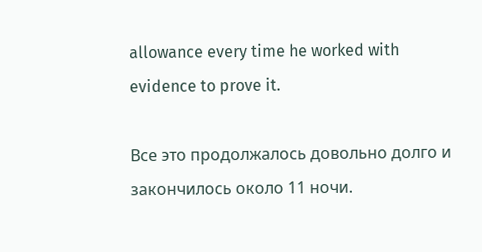allowance every time he worked with evidence to prove it.

Все это продолжалось довольно долго и закончилось около 11 ночи.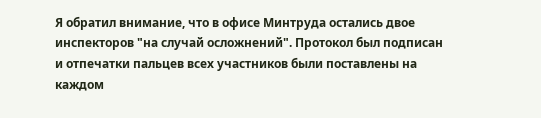Я обратил внимание, что в офисе Минтруда остались двое инспекторов "на случай осложнений". Протокол был подписан и отпечатки пальцев всех участников были поставлены на каждом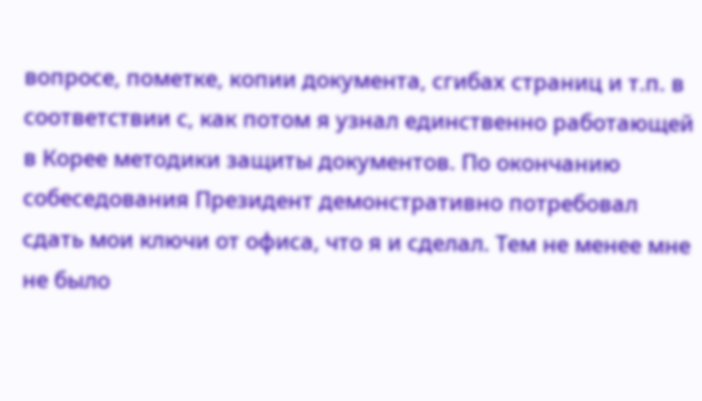вопросе, пометке, копии документа, сгибах страниц и т.п. в соответствии с, как потом я узнал единственно работающей в Корее методики защиты документов. По окончанию собеседования Президент демонстративно потребовал сдать мои ключи от офиса, что я и сделал. Тем не менее мне не было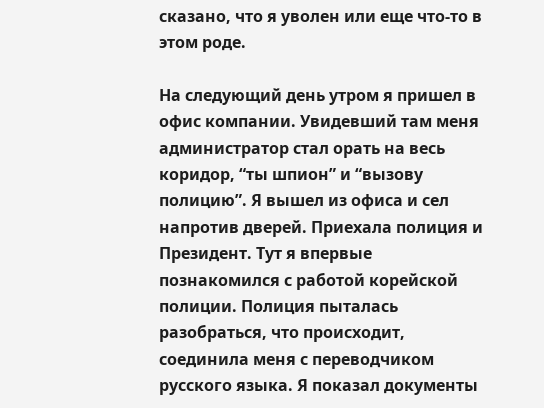сказано, что я уволен или еще что-то в этом роде.

На следующий день утром я пришел в офис компании. Увидевший там меня администратор стал орать на весь коридор, “ты шпион” и “вызову полицию”. Я вышел из офиса и сел напротив дверей. Приехала полиция и Президент. Тут я впервые познакомился с работой корейской полиции. Полиция пыталась разобраться, что происходит, соединила меня с переводчиком русского языка. Я показал документы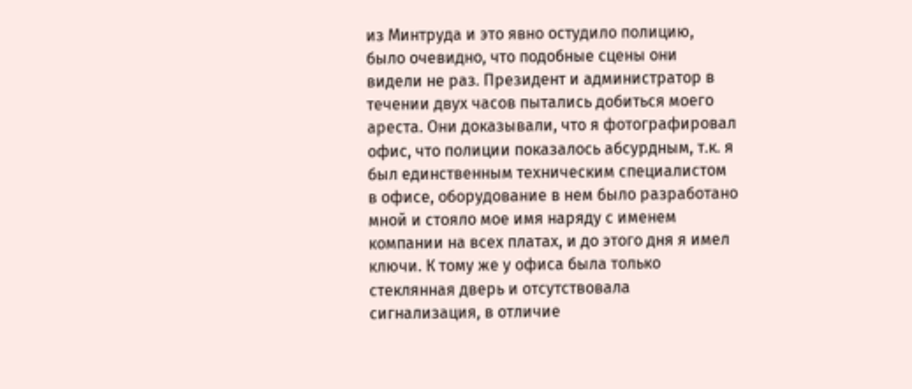из Минтруда и это явно остудило полицию, было очевидно, что подобные сцены они видели не раз. Президент и администратор в течении двух часов пытались добиться моего ареста. Они доказывали, что я фотографировал офис, что полиции показалось абсурдным, т.к. я был единственным техническим специалистом в офисе, оборудование в нем было разработано мной и стояло мое имя наряду с именем компании на всех платах, и до этого дня я имел ключи. К тому же у офиса была только стеклянная дверь и отсутствовала сигнализация, в отличие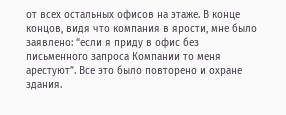от всех остальных офисов на этаже. В конце концов, видя что компания в ярости, мне было заявлено: “если я приду в офис без письменного запроса Компании то меня арестуют”. Все это было повторено и охране здания.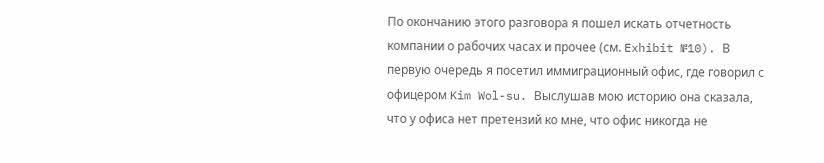По окончанию этого разговора я пошел искать отчетность компании о рабочих часах и прочее (см. Exhibit №10). В первую очередь я посетил иммиграционный офис, где говорил с офицером Kim Wol-su. Выслушав мою историю она сказала, что у офиса нет претензий ко мне, что офис никогда не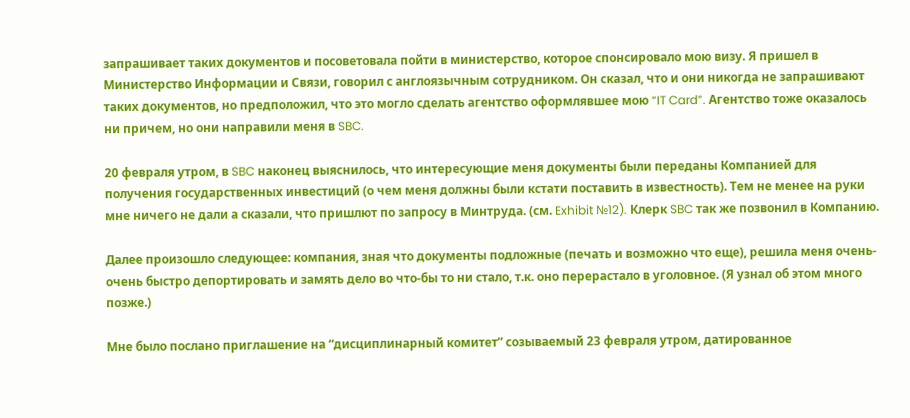запрашивает таких документов и посоветовала пойти в министерство, которое спонсировало мою визу. Я пришел в Министерство Информации и Связи, говорил с англоязычным сотрудником. Он сказал, что и они никогда не запрашивают таких документов, но предположил, что это могло сделать агентство оформлявшее мою “IT Card”. Агентство тоже оказалось ни причем, но они направили меня в SBC.

20 февраля утром, в SBC наконец выяснилось, что интересующие меня документы были переданы Компанией для получения государственных инвестиций (о чем меня должны были кстати поставить в известность). Тем не менее на руки мне ничего не дали а сказали, что пришлют по запросу в Минтруда. (см. Exhibit №12). Клерк SBC так же позвонил в Компанию.

Далее произошло следующее: компания, зная что документы подложные (печать и возможно что еще), решила меня очень-очень быстро депортировать и замять дело во что-бы то ни стало, т.к. оно перерастало в уголовное. (Я узнал об этом много позже.)

Мне было послано приглашение на “дисциплинарный комитет” созываемый 23 февраля утром, датированное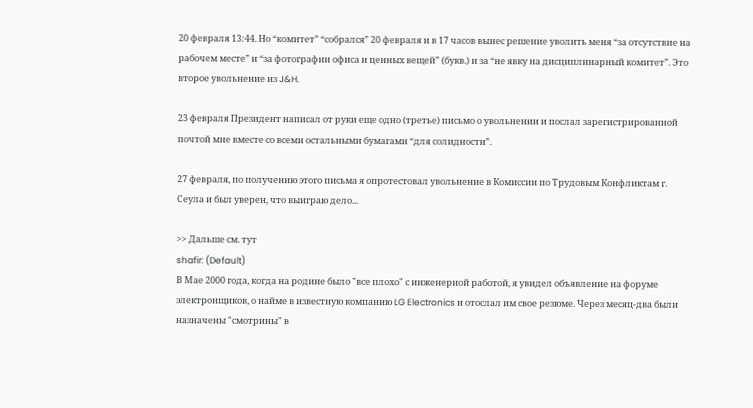20 февраля 13:44. Но “комитет” “собрался” 20 февраля и в 17 часов вынес решение уволить меня “за отсутствие на рабочем месте” и “за фотографии офиса и ценных вещей” (букв.) и за “не явку на дисциплинарный комитет”. Это второе увольнение из J&H.

23 февраля Президент написал от руки еще одно (третье) письмо о увольнении и послал зарегистрированной почтой мне вместе со всеми остальными бумагами “для солидности”.

27 февраля, по получению этого письма я опротестовал увольнение в Комиссии по Трудовым Конфликтам г. Сеула и был уверен, что выиграю дело...

>> Дальше см. тут
shafir: (Default)
В Мае 2000 года, когда на родине было "все плохо" с инженерной работой, я увидел объявление на форуме электронщиков, о найме в известную компанию LG Electronics и отослал им свое резюме. Через месяц-два были назначены "смотрины" в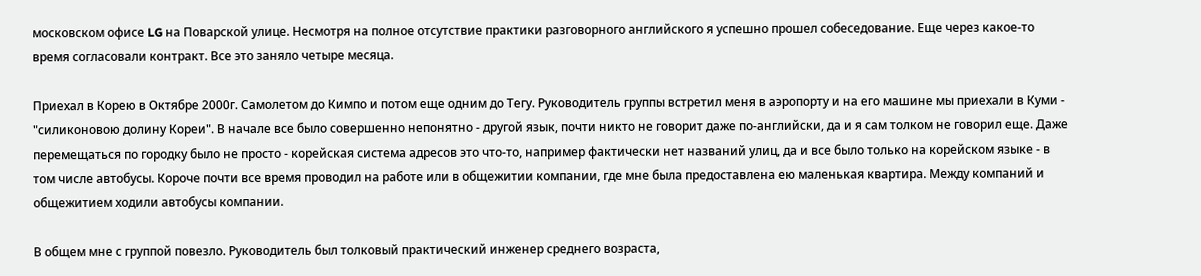московском офисе LG на Поварской улице. Несмотря на полное отсутствие практики разговорного английского я успешно прошел собеседование. Еще через какое-то время согласовали контракт. Все это заняло четыре месяца.

Приехал в Корею в Октябре 2000г. Самолетом до Кимпо и потом еще одним до Тегу. Руководитель группы встретил меня в аэропорту и на его машине мы приехали в Куми - "силиконовою долину Кореи". В начале все было совершенно непонятно - другой язык, почти никто не говорит даже по-английски, да и я сам толком не говорил еще. Даже перемещаться по городку было не просто - корейская система адресов это что-то, например фактически нет названий улиц, да и все было только на корейском языке - в том числе автобусы. Короче почти все время проводил на работе или в общежитии компании, где мне была предоставлена ею маленькая квартира. Между компаний и общежитием ходили автобусы компании.

В общем мне с группой повезло. Руководитель был толковый практический инженер среднего возраста,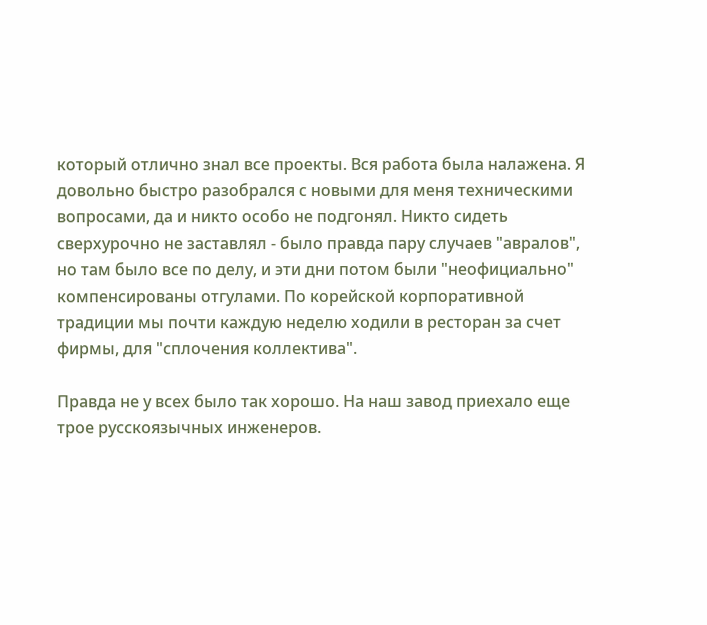который отлично знал все проекты. Вся работа была налажена. Я довольно быстро разобрался с новыми для меня техническими вопросами, да и никто особо не подгонял. Никто сидеть сверхурочно не заставлял - было правда пару случаев "авралов", но там было все по делу, и эти дни потом были "неофициально" компенсированы отгулами. По корейской корпоративной традиции мы почти каждую неделю ходили в ресторан за счет фирмы, для "сплочения коллектива".

Правда не у всех было так хорошо. На наш завод приехало еще трое русскоязычных инженеров.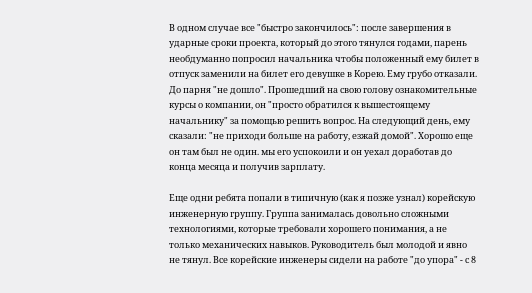В одном случае все "быстро закончилось": после завершения в ударные сроки проекта, который до этого тянулся годами, парень необдуманно попросил начальника чтобы положенный ему билет в отпуск заменили на билет его девушке в Корею. Ему грубо отказали. До парня "не дошло". Прошедший на свою голову ознакомительные курсы о компании, он "просто обратился к вышестоящему начальнику" за помощью решить вопрос. На следующий день, ему сказали: "не приходи больше на работу, езжай домой". Хорошо еще он там был не один. мы его успокоили и он уехал доработав до конца месяца и получив зарплату.

Еще одни ребята попали в типичную (как я позже узнал) корейскую инженерную группу. Группа занималась довольно сложными технологиями, которые требовали хорошего понимания, а не только механических навыков. Руководитель был молодой и явно не тянул. Все корейские инженеры сидели на работе "до упора" - с 8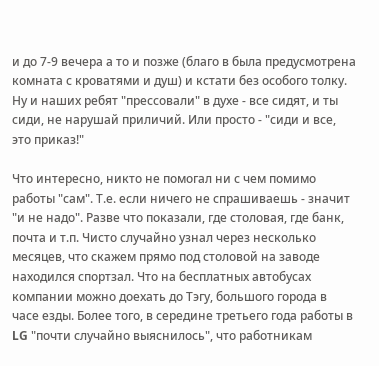и до 7-9 вечера а то и позже (благо в была предусмотрена комната с кроватями и душ) и кстати без особого толку. Ну и наших ребят "прессовали" в духе - все сидят, и ты сиди, не нарушай приличий. Или просто - "сиди и все, это приказ!"

Что интересно, никто не помогал ни с чем помимо работы "сам". Т.е. если ничего не спрашиваешь - значит "и не надо". Разве что показали, где столовая, где банк, почта и т.п. Чисто случайно узнал через несколько месяцев, что скажем прямо под столовой на заводе находился спортзал. Что на бесплатных автобусах компании можно доехать до Тэгу, большого города в часе езды. Более того, в середине третьего года работы в LG "почти случайно выяснилось", что работникам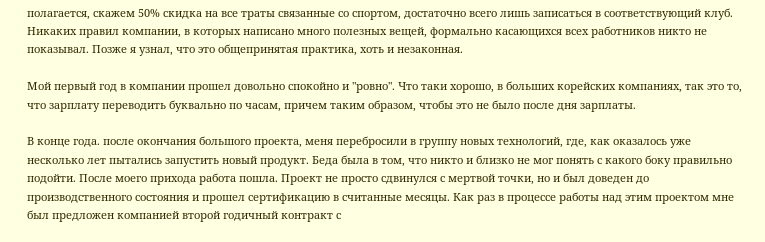полагается, скажем 50% скидка на все траты связанные со спортом, достаточно всего лишь записаться в соответствующий клуб. Никаких правил компании, в которых написано много полезных вещей, формально касающихся всех работников никто не показывал. Позже я узнал, что это общепринятая практика, хоть и незаконная.

Мой первый год в компании прошел довольно спокойно и "ровно". Что таки хорошо, в больших корейских компаниях, так это то, что зарплату переводить буквально по часам, причем таким образом, чтобы это не было после дня зарплаты.

В конце года. после окончания большого проекта, меня перебросили в группу новых технологий, где, как оказалось уже несколько лет пытались запустить новый продукт. Беда была в том, что никто и близко не мог понять с какого боку правильно подойти. После моего прихода работа пошла. Проект не просто сдвинулся с мертвой точки, но и был доведен до производственного состояния и прошел сертификацию в считанные месяцы. Как раз в процессе работы над этим проектом мне был предложен компанией второй годичный контракт с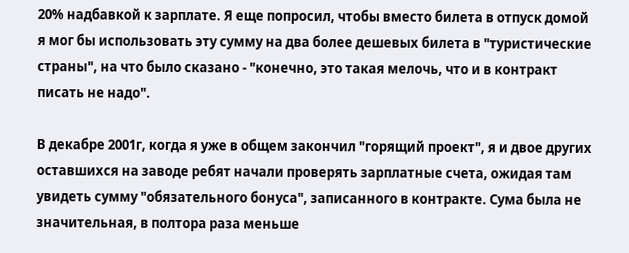20% надбавкой к зарплате. Я еще попросил, чтобы вместо билета в отпуск домой я мог бы использовать эту сумму на два более дешевых билета в "туристические страны", на что было сказано - "конечно, это такая мелочь, что и в контракт писать не надо".

В декабре 2001г, когда я уже в общем закончил "горящий проект", я и двое других оставшихся на заводе ребят начали проверять зарплатные счета, ожидая там увидеть сумму "обязательного бонуса", записанного в контракте. Сума была не значительная, в полтора раза меньше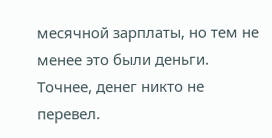месячной зарплаты, но тем не менее это были деньги. Точнее, денег никто не перевел.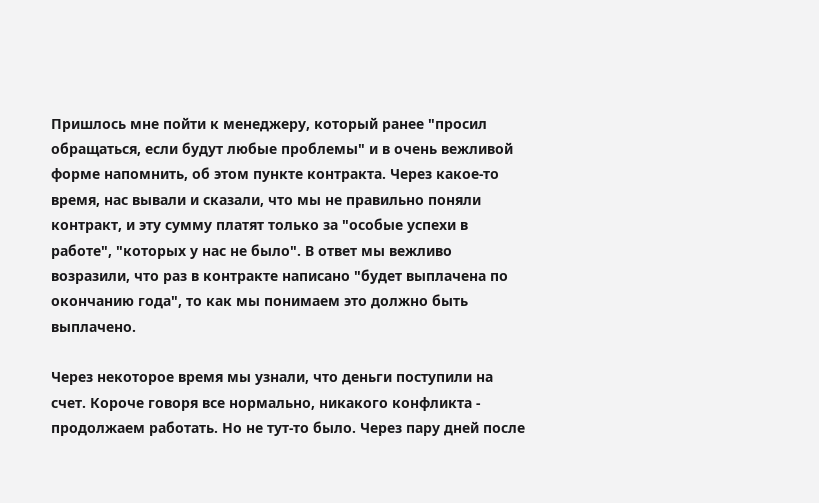Пришлось мне пойти к менеджеру, который ранее "просил обращаться, если будут любые проблемы" и в очень вежливой форме напомнить, об этом пункте контракта. Через какое-то время, нас вывали и сказали, что мы не правильно поняли контракт, и эту сумму платят только за "особые успехи в работе", "которых у нас не было". В ответ мы вежливо возразили, что раз в контракте написано "будет выплачена по окончанию года", то как мы понимаем это должно быть выплачено.

Через некоторое время мы узнали, что деньги поступили на счет. Короче говоря все нормально, никакого конфликта - продолжаем работать. Но не тут-то было. Через пару дней после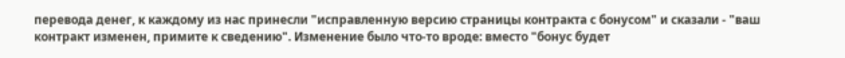перевода денег, к каждому из нас принесли "исправленную версию страницы контракта с бонусом" и сказали - "ваш контракт изменен, примите к сведению". Изменение было что-то вроде: вместо "бонус будет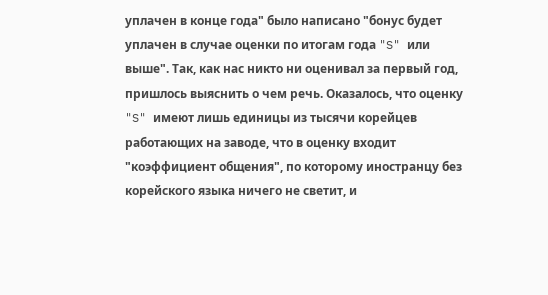уплачен в конце года" было написано "бонус будет уплачен в случае оценки по итогам года "S" или выше". Так, как нас никто ни оценивал за первый год, пришлось выяснить о чем речь. Оказалось, что оценку "S" имеют лишь единицы из тысячи корейцев работающих на заводе, что в оценку входит "коэффициент общения", по которому иностранцу без корейского языка ничего не светит, и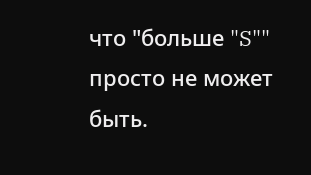что "больше "S"" просто не может быть.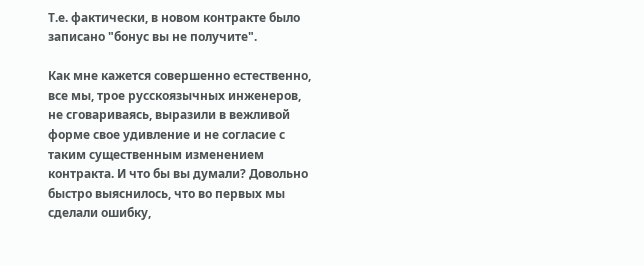Т.е. фактически, в новом контракте было записано "бонус вы не получите".

Как мне кажется совершенно естественно, все мы, трое русскоязычных инженеров, не сговариваясь, выразили в вежливой форме свое удивление и не согласие с таким существенным изменением контракта. И что бы вы думали? Довольно быстро выяснилось, что во первых мы сделали ошибку,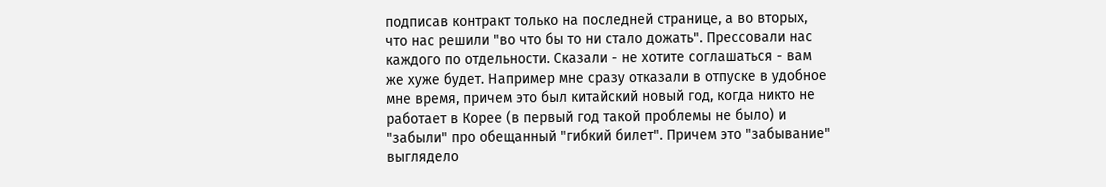подписав контракт только на последней странице, а во вторых, что нас решили "во что бы то ни стало дожать". Прессовали нас каждого по отдельности. Сказали - не хотите соглашаться - вам же хуже будет. Например мне сразу отказали в отпуске в удобное мне время, причем это был китайский новый год, когда никто не работает в Корее (в первый год такой проблемы не было) и "забыли" про обещанный "гибкий билет". Причем это "забывание" выглядело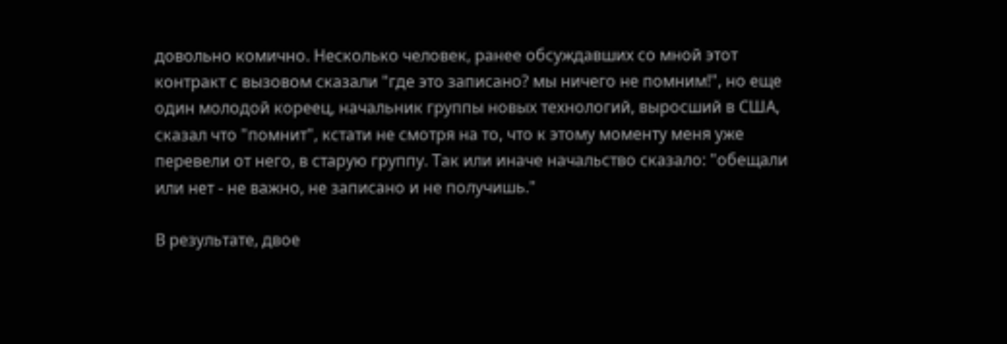довольно комично. Несколько человек, ранее обсуждавших со мной этот контракт с вызовом сказали "где это записано? мы ничего не помним!", но еще один молодой кореец, начальник группы новых технологий, выросший в США, сказал что "помнит", кстати не смотря на то, что к этому моменту меня уже перевели от него, в старую группу. Так или иначе начальство сказало: "обещали или нет - не важно, не записано и не получишь."

В результате, двое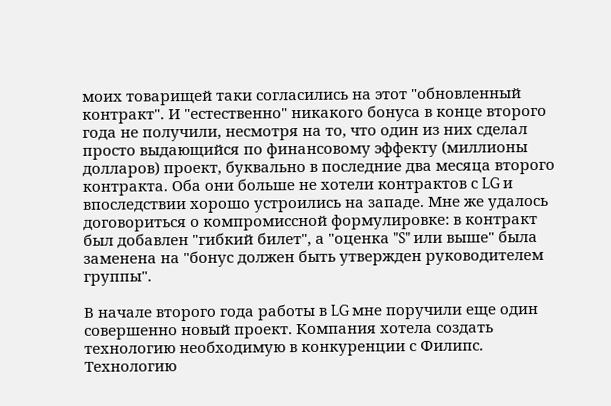моих товарищей таки согласились на этот "обновленный контракт". И "естественно" никакого бонуса в конце второго года не получили, несмотря на то, что один из них сделал просто выдающийся по финансовому эффекту (миллионы долларов) проект, буквально в последние два месяца второго контракта. Оба они больше не хотели контрактов с LG и впоследствии хорошо устроились на западе. Мне же удалось договориться о компромиссной формулировке: в контракт был добавлен "гибкий билет", а "оценка "S" или выше" была заменена на "бонус должен быть утвержден руководителем группы".

В начале второго года работы в LG мне поручили еще один совершенно новый проект. Компания хотела создать технологию необходимую в конкуренции с Филипс. Технологию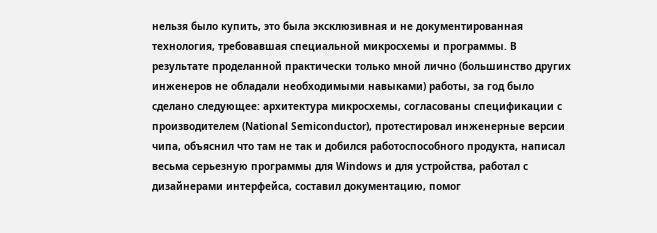нельзя было купить, это была эксклюзивная и не документированная технология, требовавшая специальной микросхемы и программы. В результате проделанной практически только мной лично (большинство других инженеров не обладали необходимыми навыками) работы, за год было сделано следующее: архитектура микросхемы, согласованы спецификации с производителем (National Semiconductor), протестировал инженерные версии чипа, объяснил что там не так и добился работоспособного продукта, написал весьма серьезную программы для Windows и для устройства, работал с дизайнерами интерфейса, составил документацию, помог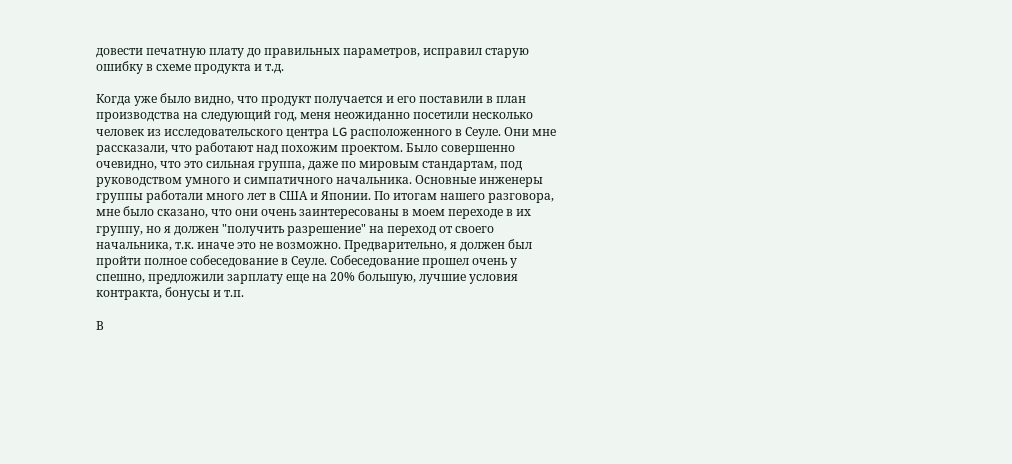довести печатную плату до правильных параметров, исправил старую ошибку в схеме продукта и т.д.

Когда уже было видно, что продукт получается и его поставили в план производства на следующий год, меня неожиданно посетили несколько человек из исследовательского центра LG расположенного в Сеуле. Они мне рассказали, что работают над похожим проектом. Было совершенно очевидно, что это сильная группа, даже по мировым стандартам, под руководством умного и симпатичного начальника. Основные инженеры группы работали много лет в США и Японии. По итогам нашего разговора, мне было сказано, что они очень заинтересованы в моем переходе в их группу, но я должен "получить разрешение" на переход от своего начальника, т.к. иначе это не возможно. Предварительно, я должен был пройти полное собеседование в Сеуле. Собеседование прошел очень у спешно, предложили зарплату еще на 20% большую, лучшие условия контракта, бонусы и т.п.

В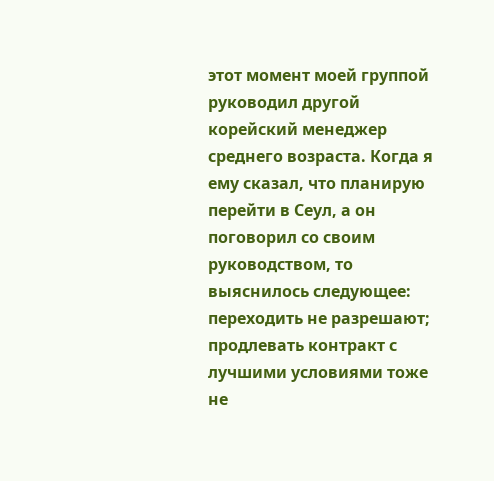этот момент моей группой руководил другой корейский менеджер среднего возраста. Когда я ему сказал, что планирую перейти в Сеул, а он поговорил со своим руководством, то выяснилось следующее: переходить не разрешают; продлевать контракт с лучшими условиями тоже не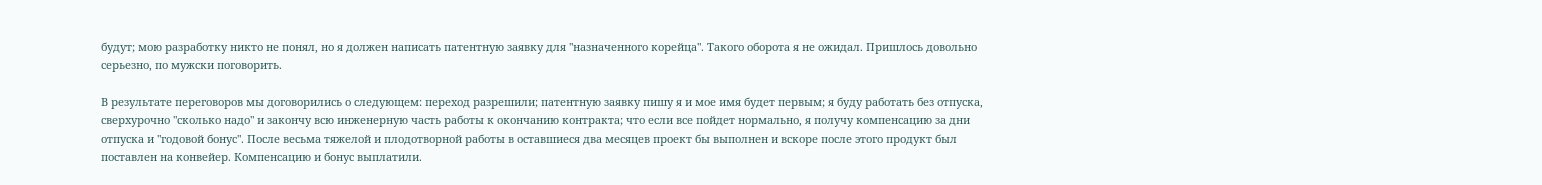будут; мою разработку никто не понял, но я должен написать патентную заявку для "назначенного корейца". Такого оборота я не ожидал. Пришлось довольно серьезно, по мужски поговорить.

В результате переговоров мы договорились о следующем: переход разрешили; патентную заявку пишу я и мое имя будет первым; я буду работать без отпуска, сверхурочно "сколько надо" и закончу всю инженерную часть работы к окончанию контракта; что если все пойдет нормально, я получу компенсацию за дни отпуска и "годовой бонус". После весьма тяжелой и плодотворной работы в оставшиеся два месяцев проект бы выполнен и вскоре после этого продукт был поставлен на конвейер. Компенсацию и бонус выплатили.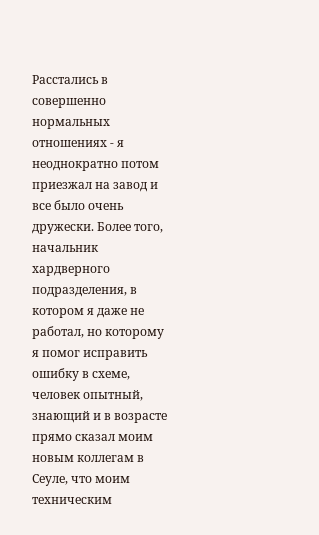Расстались в совершенно нормальных отношениях - я неоднократно потом приезжал на завод и все было очень дружески. Более того, начальник хардверного подразделения, в котором я даже не работал, но которому я помог исправить ошибку в схеме, человек опытный, знающий и в возрасте прямо сказал моим новым коллегам в Сеуле, что моим техническим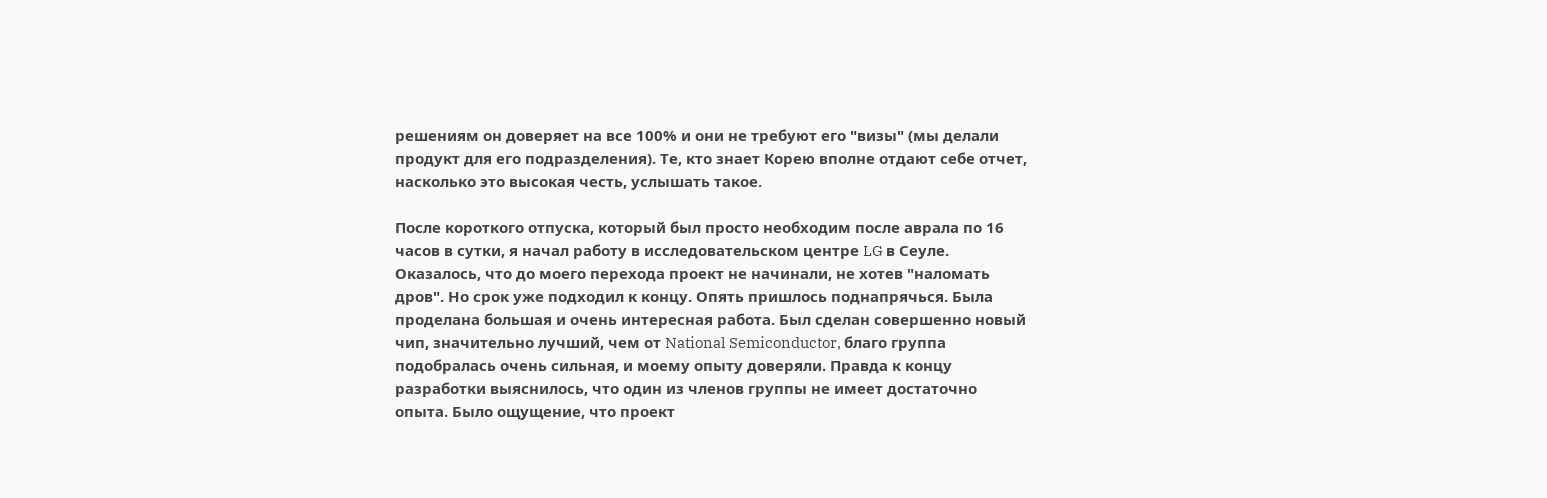решениям он доверяет на все 100% и они не требуют его "визы" (мы делали продукт для его подразделения). Те, кто знает Корею вполне отдают себе отчет, насколько это высокая честь, услышать такое.

После короткого отпуска, который был просто необходим после аврала по 16 часов в сутки, я начал работу в исследовательском центре LG в Сеуле. Оказалось, что до моего перехода проект не начинали, не хотев "наломать дров". Но срок уже подходил к концу. Опять пришлось поднапрячься. Была проделана большая и очень интересная работа. Был сделан совершенно новый чип, значительно лучший, чем от National Semiconductor, благо группа подобралась очень сильная, и моему опыту доверяли. Правда к концу разработки выяснилось, что один из членов группы не имеет достаточно опыта. Было ощущение, что проект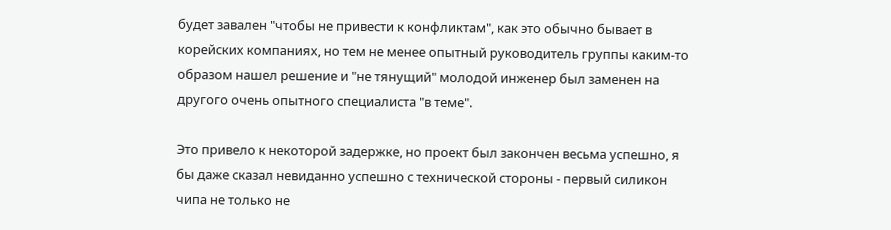будет завален "чтобы не привести к конфликтам", как это обычно бывает в корейских компаниях, но тем не менее опытный руководитель группы каким-то образом нашел решение и "не тянущий" молодой инженер был заменен на другого очень опытного специалиста "в теме".

Это привело к некоторой задержке, но проект был закончен весьма успешно, я бы даже сказал невиданно успешно с технической стороны - первый силикон чипа не только не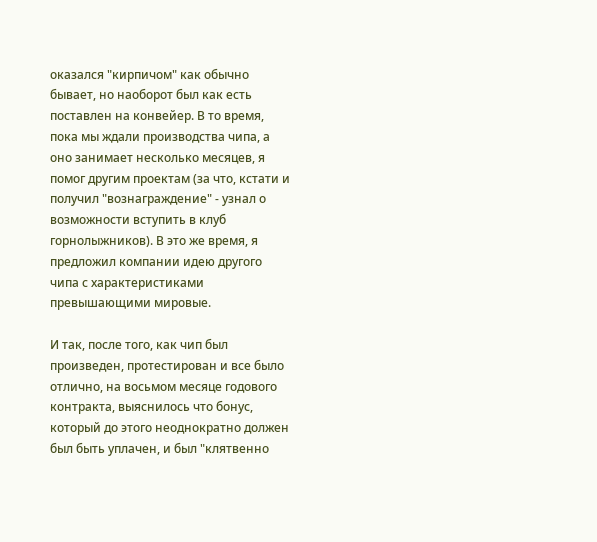оказался "кирпичом" как обычно бывает, но наоборот был как есть поставлен на конвейер. В то время, пока мы ждали производства чипа, а оно занимает несколько месяцев, я помог другим проектам (за что, кстати и получил "вознаграждение" - узнал о возможности вступить в клуб горнолыжников). В это же время, я предложил компании идею другого чипа с характеристиками превышающими мировые.

И так, после того, как чип был произведен, протестирован и все было отлично, на восьмом месяце годового контракта, выяснилось что бонус, который до этого неоднократно должен был быть уплачен, и был "клятвенно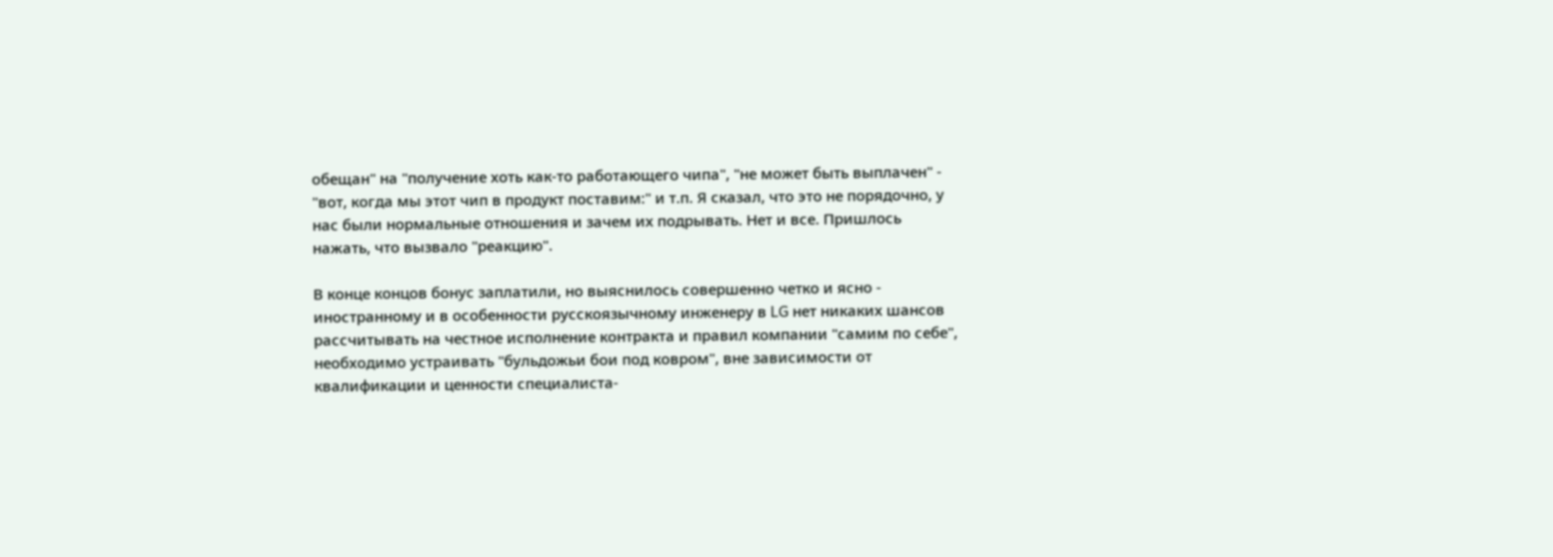обещан" на "получение хоть как-то работающего чипа", "не может быть выплачен" - "вот, когда мы этот чип в продукт поставим:" и т.п. Я сказал, что это не порядочно, у нас были нормальные отношения и зачем их подрывать. Нет и все. Пришлось нажать, что вызвало "реакцию".

В конце концов бонус заплатили, но выяснилось совершенно четко и ясно - иностранному и в особенности русскоязычному инженеру в LG нет никаких шансов рассчитывать на честное исполнение контракта и правил компании "самим по себе", необходимо устраивать "бульдожьи бои под ковром", вне зависимости от квалификации и ценности специалиста-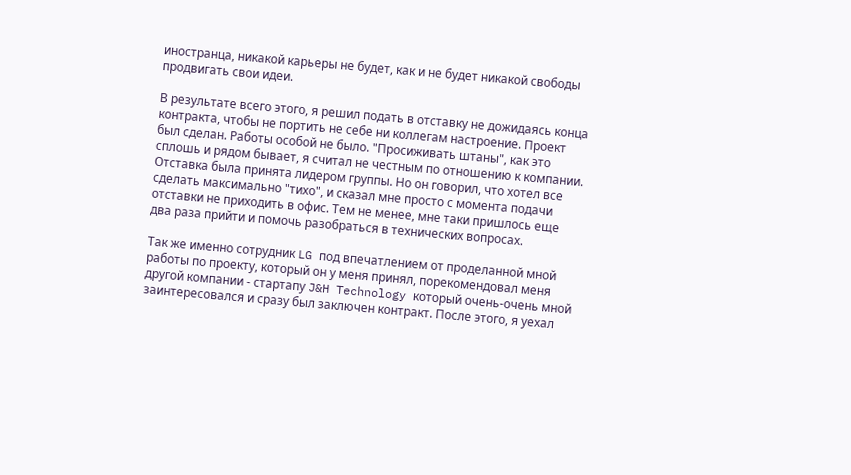иностранца, никакой карьеры не будет, как и не будет никакой свободы продвигать свои идеи.

В результате всего этого, я решил подать в отставку не дожидаясь конца контракта, чтобы не портить не себе ни коллегам настроение. Проект был сделан. Работы особой не было. "Просиживать штаны", как это сплошь и рядом бывает, я считал не честным по отношению к компании. Отставка была принята лидером группы. Но он говорил, что хотел все сделать максимально "тихо", и сказал мне просто с момента подачи отставки не приходить в офис. Тем не менее, мне таки пришлось еще два раза прийти и помочь разобраться в технических вопросах.

Так же именно сотрудник LG под впечатлением от проделанной мной работы по проекту, который он у меня принял, порекомендовал меня другой компании - стартапу J&H Technology который очень-очень мной заинтересовался и сразу был заключен контракт. После этого, я уехал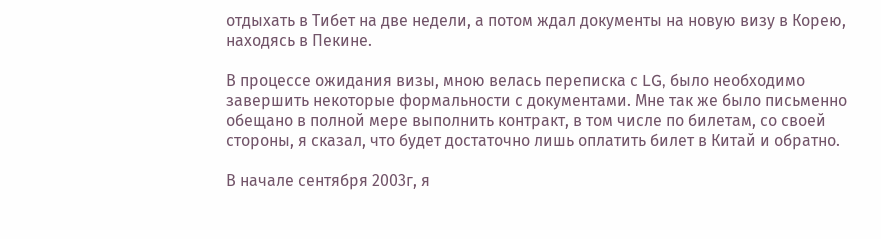отдыхать в Тибет на две недели, а потом ждал документы на новую визу в Корею, находясь в Пекине.

В процессе ожидания визы, мною велась переписка с LG, было необходимо завершить некоторые формальности с документами. Мне так же было письменно обещано в полной мере выполнить контракт, в том числе по билетам, со своей стороны, я сказал, что будет достаточно лишь оплатить билет в Китай и обратно.

В начале сентября 2003г, я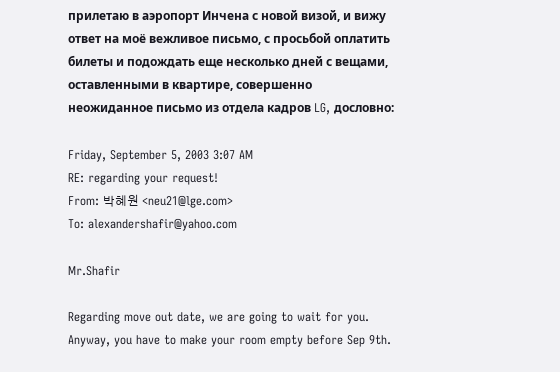прилетаю в аэропорт Инчена с новой визой, и вижу ответ на моё вежливое письмо, с просьбой оплатить билеты и подождать еще несколько дней с вещами, оставленными в квартире, совершенно неожиданное письмо из отдела кадров LG, дословно:

Friday, September 5, 2003 3:07 AM
RE: regarding your request!
From: 박혜원 <neu21@lge.com>
To: alexandershafir@yahoo.com

Mr.Shafir

Regarding move out date, we are going to wait for you.
Anyway, you have to make your room empty before Sep 9th.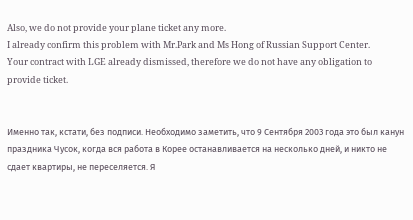Also, we do not provide your plane ticket any more.
I already confirm this problem with Mr.Park and Ms Hong of Russian Support Center.
Your contract with LGE already dismissed, therefore we do not have any obligation to provide ticket.


Именно так, кстати, без подписи. Необходимо заметить, что 9 Сентября 2003 года это был канун праздника Чусок, когда вся работа в Корее останавливается на несколько дней, и никто не сдает квартиры, не переселяется. Я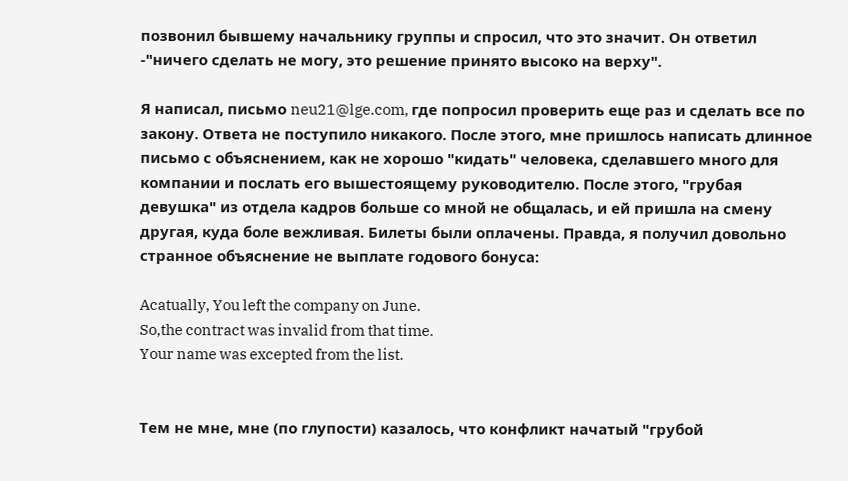позвонил бывшему начальнику группы и спросил, что это значит. Он ответил -"ничего сделать не могу, это решение принято высоко на верху".

Я написал, письмо neu21@lge.com, где попросил проверить еще раз и сделать все по закону. Ответа не поступило никакого. После этого, мне пришлось написать длинное письмо с объяснением, как не хорошо "кидать" человека, сделавшего много для компании и послать его вышестоящему руководителю. После этого, "грубая девушка" из отдела кадров больше со мной не общалась, и ей пришла на смену другая, куда боле вежливая. Билеты были оплачены. Правда, я получил довольно странное объяснение не выплате годового бонуса:

Acatually, You left the company on June.
So,the contract was invalid from that time.
Your name was excepted from the list.


Тем не мне, мне (по глупости) казалось, что конфликт начатый "грубой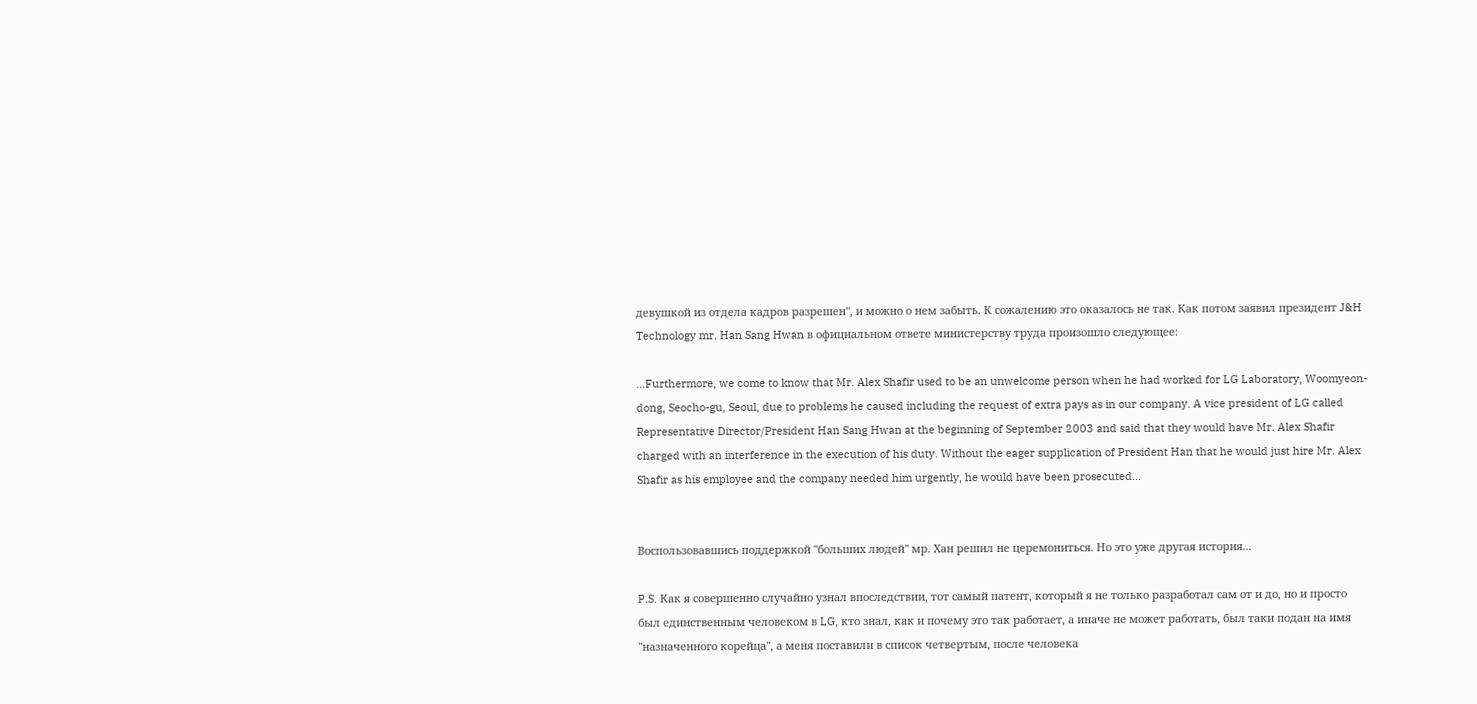девушкой из отдела кадров разрешен", и можно о нем забыть. К сожалению это оказалось не так. Как потом заявил президент J&H Technology mr. Han Sang Hwan в официальном ответе министерству труда произошло следующее:

...Furthermore, we come to know that Mr. Alex Shafir used to be an unwelcome person when he had worked for LG Laboratory, Woomyeon-dong, Seocho-gu, Seoul, due to problems he caused including the request of extra pays as in our company. A vice president of LG called Representative Director/President Han Sang Hwan at the beginning of September 2003 and said that they would have Mr. Alex Shafir charged with an interference in the execution of his duty. Without the eager supplication of President Han that he would just hire Mr. Alex Shafir as his employee and the company needed him urgently, he would have been prosecuted...


Воспользовавшись поддержкой "больших людей" мр. Хан решил не церемониться. Но это уже другая история...

P.S. Как я совершенно случайно узнал впоследствии, тот самый патент, который я не только разработал сам от и до, но и просто был единственным человеком в LG, кто знал, как и почему это так работает, а иначе не может работать, был таки подан на имя "назначенного корейца", а меня поставили в список четвертым, после человека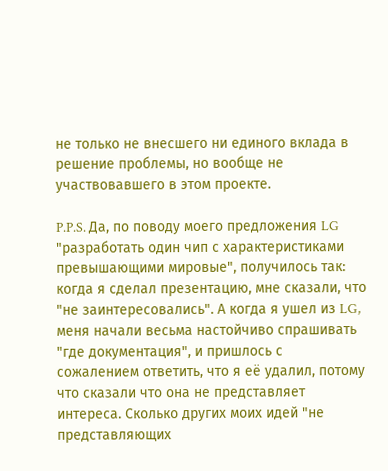не только не внесшего ни единого вклада в решение проблемы, но вообще не участвовавшего в этом проекте.

P.P.S. Да, по поводу моего предложения LG "разработать один чип с характеристиками превышающими мировые", получилось так: когда я сделал презентацию, мне сказали, что "не заинтересовались". А когда я ушел из LG, меня начали весьма настойчиво спрашивать "где документация", и пришлось с сожалением ответить, что я её удалил, потому что сказали что она не представляет интереса. Сколько других моих идей "не представляющих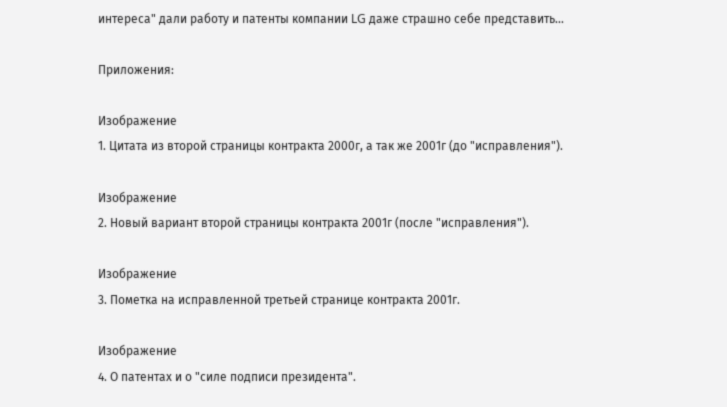интереса" дали работу и патенты компании LG даже страшно себе представить...

Приложения:

Изображение
1. Цитата из второй страницы контракта 2000г, а так же 2001г (до "исправления").

Изображение
2. Новый вариант второй страницы контракта 2001г (после "исправления").

Изображение
3. Пометка на исправленной третьей странице контракта 2001г.

Изображение
4. О патентах и о "силе подписи президента".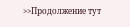>>Продолжение тут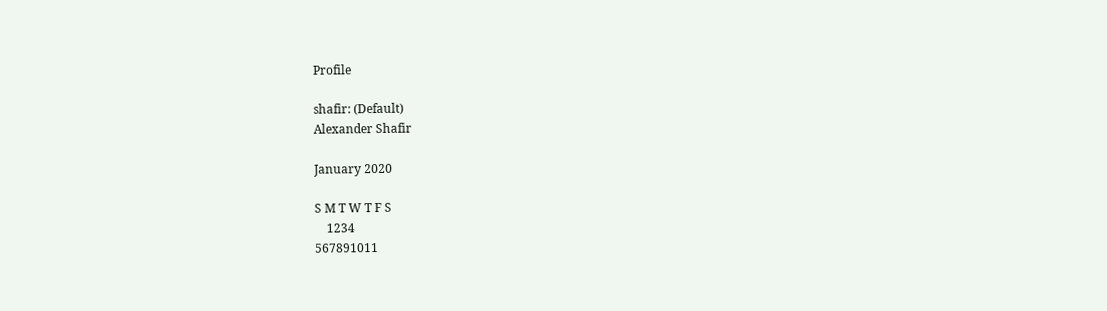Profile

shafir: (Default)
Alexander Shafir

January 2020

S M T W T F S
    1234
567891011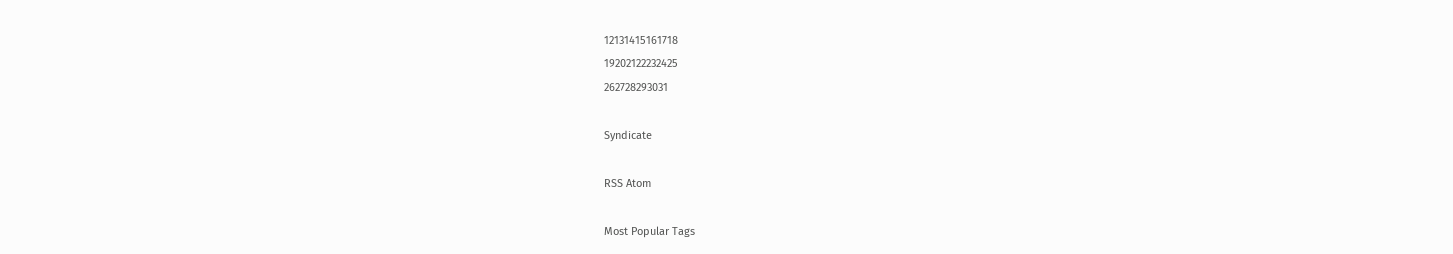12131415161718
19202122232425
262728293031

Syndicate

RSS Atom

Most Popular Tags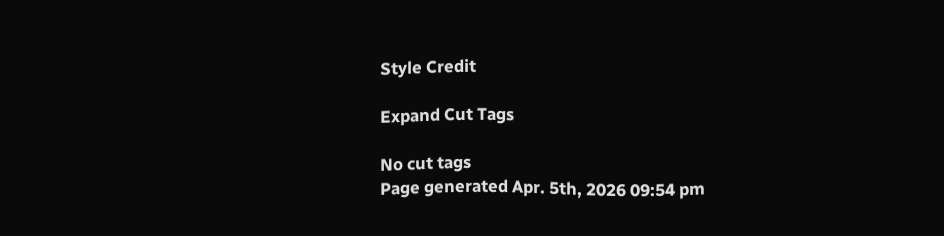Style Credit

Expand Cut Tags

No cut tags
Page generated Apr. 5th, 2026 09:54 pm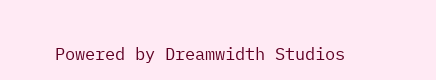Powered by Dreamwidth Studios